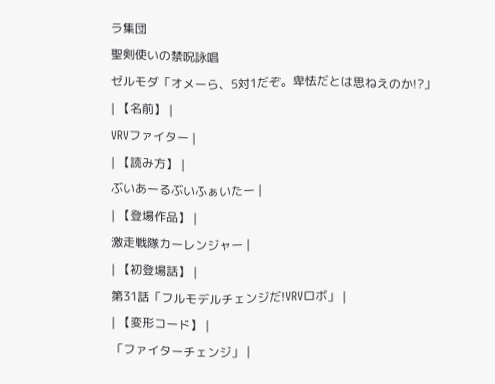ラ集団
聖剣使いの禁呪詠唱
ゼルモダ「オメーら、5対1だぞ。卑怯だとは思ねえのか!?」
| 【名前】 |
VRVファイター |
| 【読み方】 |
ぶいあーるぶいふぁいたー |
| 【登場作品】 |
激走戦隊カーレンジャー |
| 【初登場話】 |
第31話「フルモデルチェンジだ!VRVロボ」 |
| 【変形コード】 |
「ファイターチェンジ」 |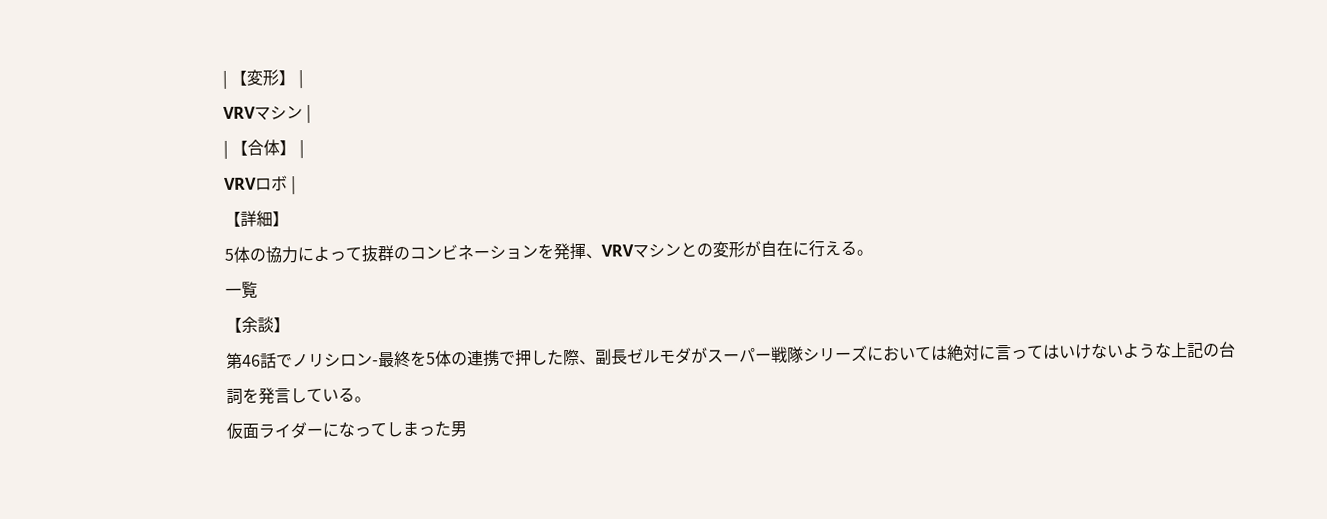| 【変形】 |
VRVマシン |
| 【合体】 |
VRVロボ |
【詳細】
5体の協力によって抜群のコンビネーションを発揮、VRVマシンとの変形が自在に行える。
一覧
【余談】
第46話でノリシロン-最終を5体の連携で押した際、副長ゼルモダがスーパー戦隊シリーズにおいては絶対に言ってはいけないような上記の台詞を発言している。
仮面ライダーになってしまった男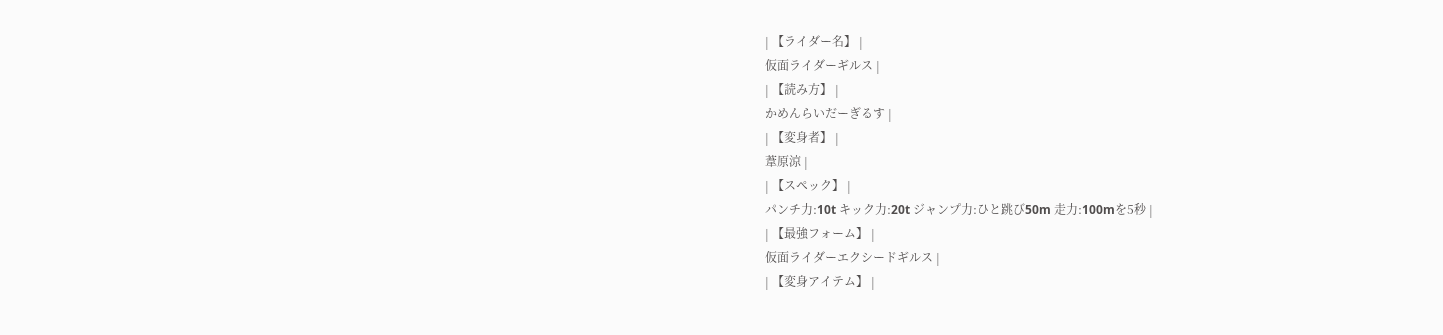| 【ライダー名】 |
仮面ライダーギルス |
| 【読み方】 |
かめんらいだーぎるす |
| 【変身者】 |
葦原涼 |
| 【スペック】 |
パンチ力:10t キック力:20t ジャンプ力:ひと跳び50m 走力:100mを5秒 |
| 【最強フォーム】 |
仮面ライダーエクシードギルス |
| 【変身アイテム】 |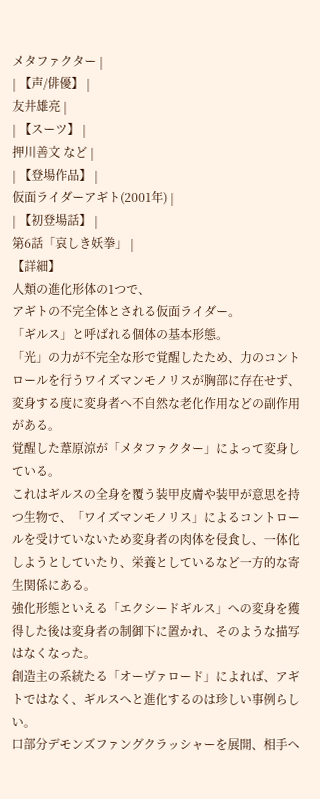メタファクター |
| 【声/俳優】 |
友井雄亮 |
| 【スーツ】 |
押川善文 など |
| 【登場作品】 |
仮面ライダーアギト(2001年) |
| 【初登場話】 |
第6話「哀しき妖拳」 |
【詳細】
人類の進化形体の1つで、
アギトの不完全体とされる仮面ライダー。
「ギルス」と呼ばれる個体の基本形態。
「光」の力が不完全な形で覚醒したため、力のコントロールを行うワイズマンモノリスが胸部に存在せず、変身する度に変身者へ不自然な老化作用などの副作用がある。
覚醒した葦原涼が「メタファクター」によって変身している。
これはギルスの全身を覆う装甲皮膚や装甲が意思を持つ生物で、「ワイズマンモノリス」によるコントロールを受けていないため変身者の肉体を侵食し、一体化しようとしていたり、栄養としているなど一方的な寄生関係にある。
強化形態といえる「エクシードギルス」への変身を獲得した後は変身者の制御下に置かれ、そのような描写はなくなった。
創造主の系統たる「オーヴァロード」によれば、アギトではなく、ギルスへと進化するのは珍しい事例らしい。
口部分デモンズファングクラッシャーを展開、相手へ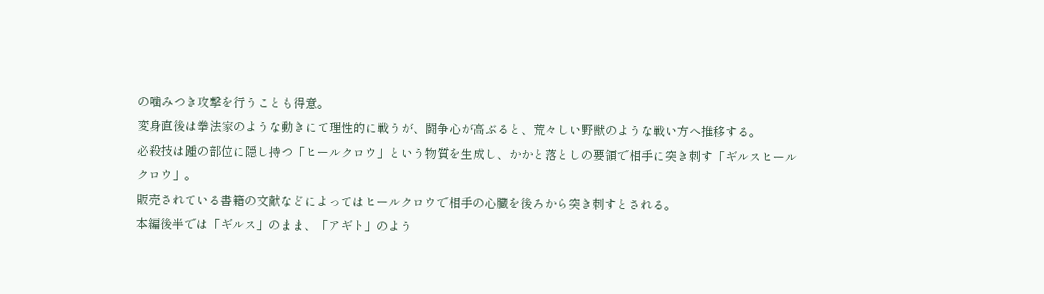の噛みつき攻撃を行うことも得意。
変身直後は拳法家のような動きにて理性的に戦うが、闘争心が高ぶると、荒々しい野獣のような戦い方へ推移する。
必殺技は踵の部位に隠し持つ「ヒールクロウ」という物質を生成し、かかと落としの要領で相手に突き刺す「ギルスヒールクロウ」。
販売されている書籍の文献などによってはヒールクロウで相手の心臓を後ろから突き刺すとされる。
本編後半では「ギルス」のまま、「アギト」のよう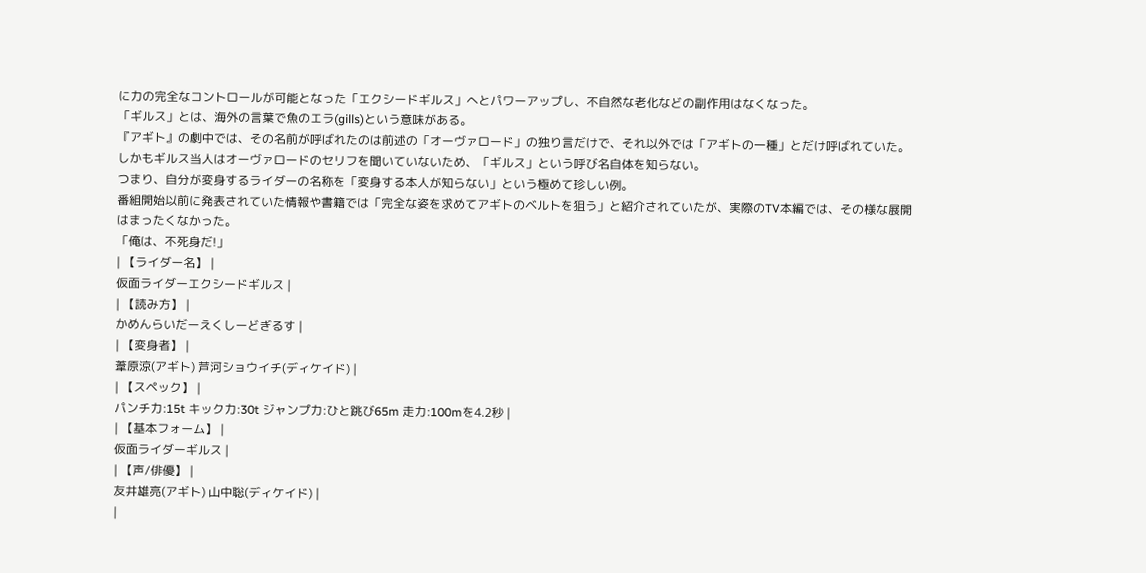に力の完全なコントロールが可能となった「エクシードギルス」へとパワーアップし、不自然な老化などの副作用はなくなった。
「ギルス」とは、海外の言葉で魚のエラ(gills)という意味がある。
『アギト』の劇中では、その名前が呼ばれたのは前述の「オーヴァロード」の独り言だけで、それ以外では「アギトの一種」とだけ呼ばれていた。
しかもギルス当人はオーヴァロードのセリフを聞いていないため、「ギルス」という呼び名自体を知らない。
つまり、自分が変身するライダーの名称を「変身する本人が知らない」という極めて珍しい例。
番組開始以前に発表されていた情報や書籍では「完全な姿を求めてアギトのベルトを狙う」と紹介されていたが、実際のTV本編では、その様な展開はまったくなかった。
「俺は、不死身だ!」
| 【ライダー名】 |
仮面ライダーエクシードギルス |
| 【読み方】 |
かめんらいだーえくしーどぎるす |
| 【変身者】 |
葦原涼(アギト) 芦河ショウイチ(ディケイド) |
| 【スペック】 |
パンチ力:15t キック力:30t ジャンプ力:ひと跳び65m 走力:100mを4.2秒 |
| 【基本フォーム】 |
仮面ライダーギルス |
| 【声/俳優】 |
友井雄亮(アギト) 山中聡(ディケイド) |
|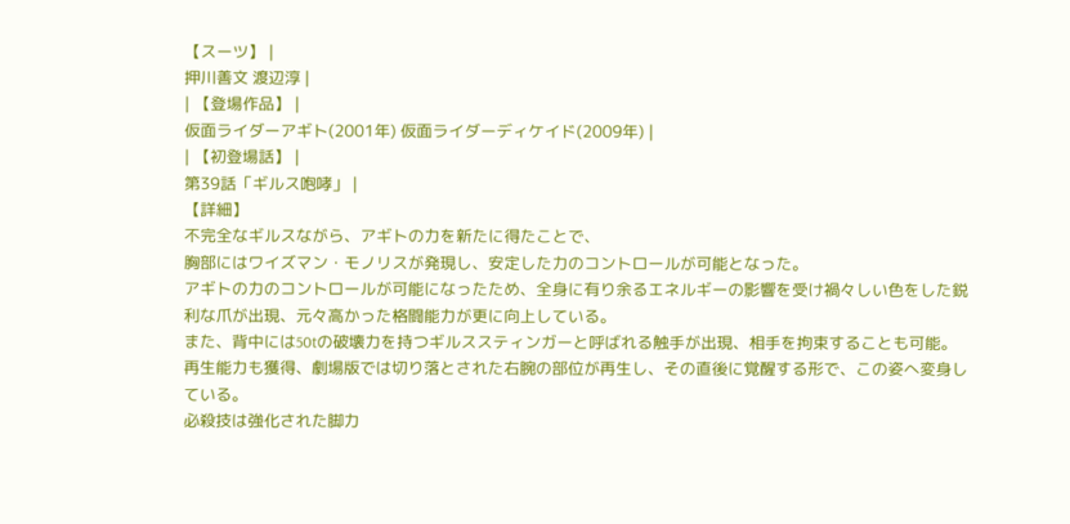【スーツ】 |
押川善文 渡辺淳 |
| 【登場作品】 |
仮面ライダーアギト(2001年) 仮面ライダーディケイド(2009年) |
| 【初登場話】 |
第39話「ギルス咆哮」 |
【詳細】
不完全なギルスながら、アギトの力を新たに得たことで、
胸部にはワイズマン・モノリスが発現し、安定した力のコントロールが可能となった。
アギトの力のコントロールが可能になったため、全身に有り余るエネルギーの影響を受け禍々しい色をした鋭利な爪が出現、元々高かった格闘能力が更に向上している。
また、背中には50tの破壊力を持つギルススティンガーと呼ばれる触手が出現、相手を拘束することも可能。
再生能力も獲得、劇場版では切り落とされた右腕の部位が再生し、その直後に覚醒する形で、この姿へ変身している。
必殺技は強化された脚力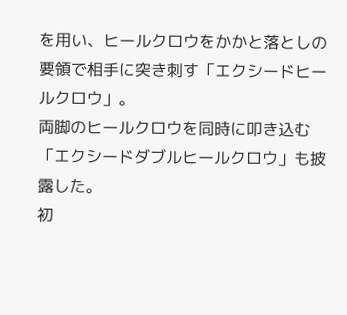を用い、ヒールクロウをかかと落としの要領で相手に突き刺す「エクシードヒールクロウ」。
両脚のヒールクロウを同時に叩き込む「エクシードダブルヒールクロウ」も披露した。
初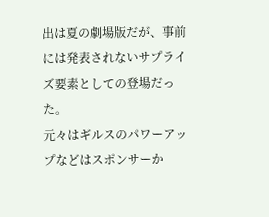出は夏の劇場版だが、事前には発表されないサプライズ要素としての登場だった。
元々はギルスのパワーアップなどはスポンサーか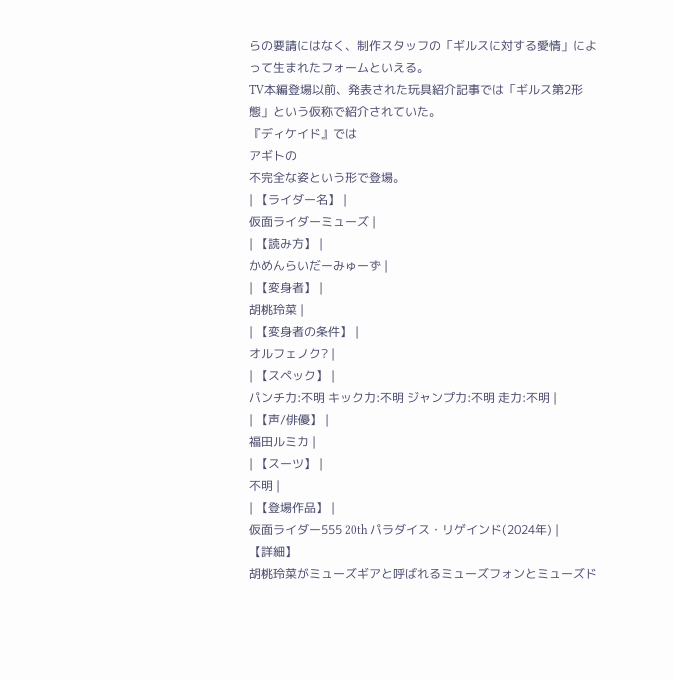らの要請にはなく、制作スタッフの「ギルスに対する愛情」によって生まれたフォームといえる。
TV本編登場以前、発表された玩具紹介記事では「ギルス第2形態」という仮称で紹介されていた。
『ディケイド』では
アギトの
不完全な姿という形で登場。
| 【ライダー名】 |
仮面ライダーミューズ |
| 【読み方】 |
かめんらいだーみゅーず |
| 【変身者】 |
胡桃玲菜 |
| 【変身者の条件】 |
オルフェノク? |
| 【スペック】 |
パンチ力:不明 キック力:不明 ジャンプ力:不明 走力:不明 |
| 【声/俳優】 |
福田ルミカ |
| 【スーツ】 |
不明 |
| 【登場作品】 |
仮面ライダー555 20th パラダイス・リゲインド(2024年) |
【詳細】
胡桃玲菜がミューズギアと呼ばれるミューズフォンとミューズド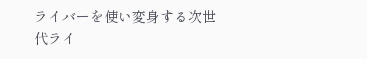ライバーを使い変身する次世代ライ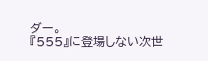ダー。
『555』に登場しない次世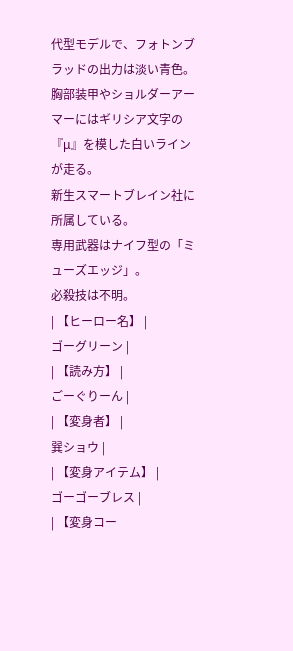代型モデルで、フォトンブラッドの出力は淡い青色。
胸部装甲やショルダーアーマーにはギリシア文字の『μ』を模した白いラインが走る。
新生スマートブレイン社に所属している。
専用武器はナイフ型の「ミューズエッジ」。
必殺技は不明。
| 【ヒーロー名】 |
ゴーグリーン |
| 【読み方】 |
ごーぐりーん |
| 【変身者】 |
巽ショウ |
| 【変身アイテム】 |
ゴーゴーブレス |
| 【変身コー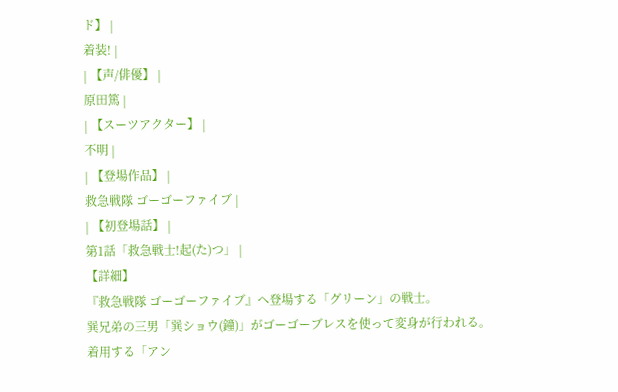ド】 |
着装! |
| 【声/俳優】 |
原田篤 |
| 【スーツアクター】 |
不明 |
| 【登場作品】 |
救急戦隊 ゴーゴーファイブ |
| 【初登場話】 |
第1話「救急戦士!起(た)つ」 |
【詳細】
『救急戦隊 ゴーゴーファイブ』へ登場する「グリーン」の戦士。
巽兄弟の三男「巽ショウ(鐘)」がゴーゴーブレスを使って変身が行われる。
着用する「アン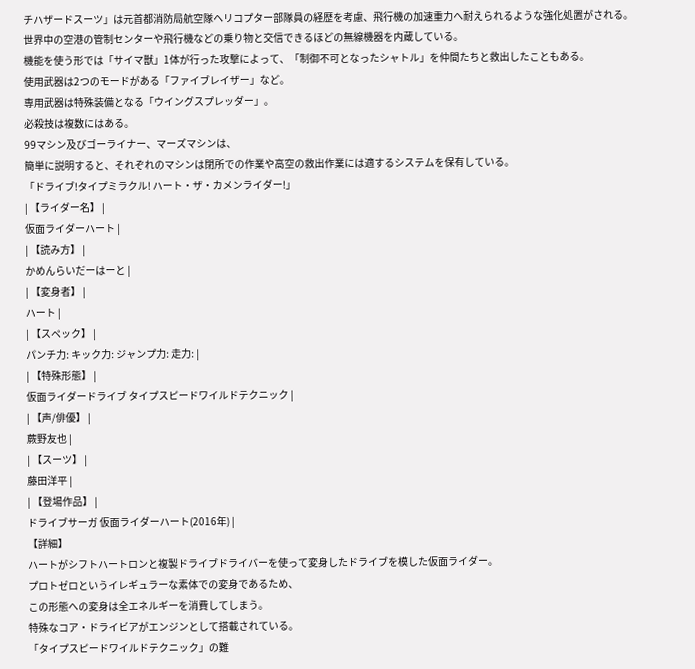チハザードスーツ」は元首都消防局航空隊ヘリコプター部隊員の経歴を考慮、飛行機の加速重力へ耐えられるような強化処置がされる。
世界中の空港の管制センターや飛行機などの乗り物と交信できるほどの無線機器を内蔵している。
機能を使う形では「サイマ獣」1体が行った攻撃によって、「制御不可となったシャトル」を仲間たちと救出したこともある。
使用武器は2つのモードがある「ファイブレイザー」など。
専用武器は特殊装備となる「ウイングスプレッダー」。
必殺技は複数にはある。
99マシン及びゴーライナー、マーズマシンは、
簡単に説明すると、それぞれのマシンは閉所での作業や高空の救出作業には適するシステムを保有している。
「ドライブ!タイプミラクル! ハート・ザ・カメンライダー!」
| 【ライダー名】 |
仮面ライダーハート |
| 【読み方】 |
かめんらいだーはーと |
| 【変身者】 |
ハート |
| 【スペック】 |
パンチ力: キック力: ジャンプ力: 走力: |
| 【特殊形態】 |
仮面ライダードライブ タイプスピードワイルドテクニック |
| 【声/俳優】 |
蕨野友也 |
| 【スーツ】 |
藤田洋平 |
| 【登場作品】 |
ドライブサーガ 仮面ライダーハート(2016年) |
【詳細】
ハートがシフトハートロンと複製ドライブドライバーを使って変身したドライブを模した仮面ライダー。
プロトゼロというイレギュラーな素体での変身であるため、
この形態への変身は全エネルギーを消費してしまう。
特殊なコア・ドライビアがエンジンとして搭載されている。
「タイプスピードワイルドテクニック」の難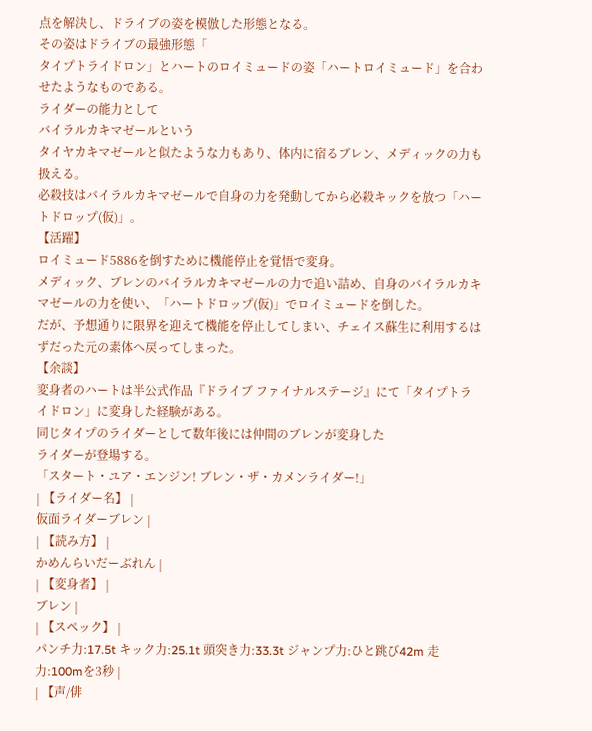点を解決し、ドライブの姿を模倣した形態となる。
その姿はドライブの最強形態「
タイプトライドロン」とハートのロイミュードの姿「ハートロイミュード」を合わせたようなものである。
ライダーの能力として
バイラルカキマゼールという
タイヤカキマゼールと似たような力もあり、体内に宿るブレン、メディックの力も扱える。
必殺技はバイラルカキマゼールで自身の力を発動してから必殺キックを放つ「ハートドロップ(仮)」。
【活躍】
ロイミュード5886を倒すために機能停止を覚悟で変身。
メディック、ブレンのバイラルカキマゼールの力で追い詰め、自身のバイラルカキマゼールの力を使い、「ハートドロップ(仮)」でロイミュードを倒した。
だが、予想通りに限界を迎えて機能を停止してしまい、チェイス蘇生に利用するはずだった元の素体へ戻ってしまった。
【余談】
変身者のハートは半公式作品『ドライブ ファイナルステージ』にて「タイプトライドロン」に変身した経験がある。
同じタイプのライダーとして数年後には仲間のブレンが変身した
ライダーが登場する。
「スタート・ユア・エンジン! ブレン・ザ・カメンライダー!」
| 【ライダー名】 |
仮面ライダーブレン |
| 【読み方】 |
かめんらいだーぶれん |
| 【変身者】 |
ブレン |
| 【スペック】 |
パンチ力:17.5t キック力:25.1t 頭突き力:33.3t ジャンプ力:ひと跳び42m 走力:100mを3秒 |
| 【声/俳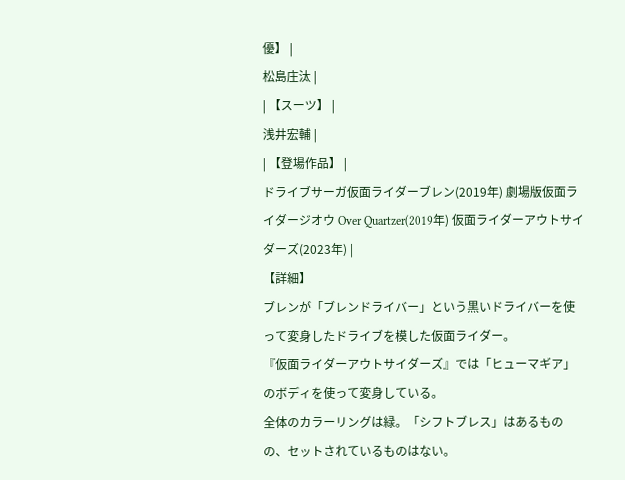優】 |
松島庄汰 |
| 【スーツ】 |
浅井宏輔 |
| 【登場作品】 |
ドライブサーガ仮面ライダーブレン(2019年) 劇場版仮面ライダージオウ Over Quartzer(2019年) 仮面ライダーアウトサイダーズ(2023年) |
【詳細】
ブレンが「ブレンドライバー」という黒いドライバーを使って変身したドライブを模した仮面ライダー。
『仮面ライダーアウトサイダーズ』では「ヒューマギア」のボディを使って変身している。
全体のカラーリングは緑。「シフトブレス」はあるものの、セットされているものはない。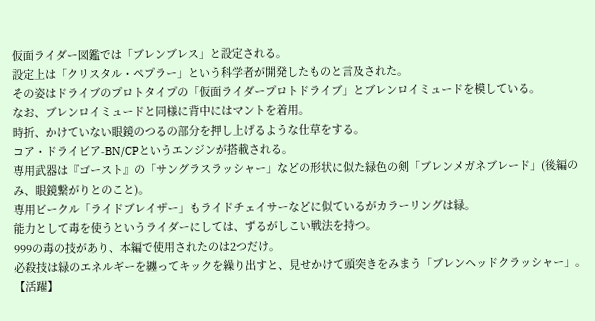仮面ライダー図鑑では「ブレンブレス」と設定される。
設定上は「クリスタル・ペプラー」という科学者が開発したものと言及された。
その姿はドライブのプロトタイプの「仮面ライダープロトドライブ」とブレンロイミュードを模している。
なお、ブレンロイミュードと同様に背中にはマントを着用。
時折、かけていない眼鏡のつるの部分を押し上げるような仕草をする。
コア・ドライビア-BN/CPというエンジンが搭載される。
専用武器は『ゴースト』の「サングラスラッシャー」などの形状に似た緑色の剣「ブレンメガネブレード」(後編のみ、眼鏡繋がりとのこと)。
専用ビークル「ライドブレイザー」もライドチェイサーなどに似ているがカラーリングは緑。
能力として毒を使うというライダーにしては、ずるがしこい戦法を持つ。
999の毒の技があり、本編で使用されたのは2つだけ。
必殺技は緑のエネルギーを纏ってキックを繰り出すと、見せかけて頭突きをみまう「ブレンヘッドクラッシャー」。
【活躍】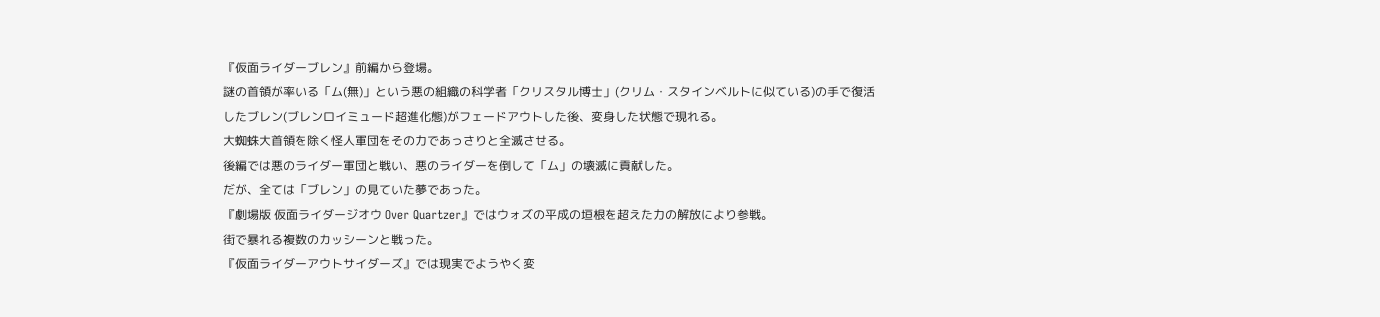『仮面ライダーブレン』前編から登場。
謎の首領が率いる「ム(無)」という悪の組織の科学者「クリスタル博士」(クリム・スタインベルトに似ている)の手で復活したブレン(ブレンロイミュード超進化態)がフェードアウトした後、変身した状態で現れる。
大蜘蛛大首領を除く怪人軍団をその力であっさりと全滅させる。
後編では悪のライダー軍団と戦い、悪のライダーを倒して「ム」の壊滅に貢献した。
だが、全ては「ブレン」の見ていた夢であった。
『劇場版 仮面ライダージオウ Over Quartzer』ではウォズの平成の垣根を超えた力の解放により参戦。
街で暴れる複数のカッシーンと戦った。
『仮面ライダーアウトサイダーズ』では現実でようやく変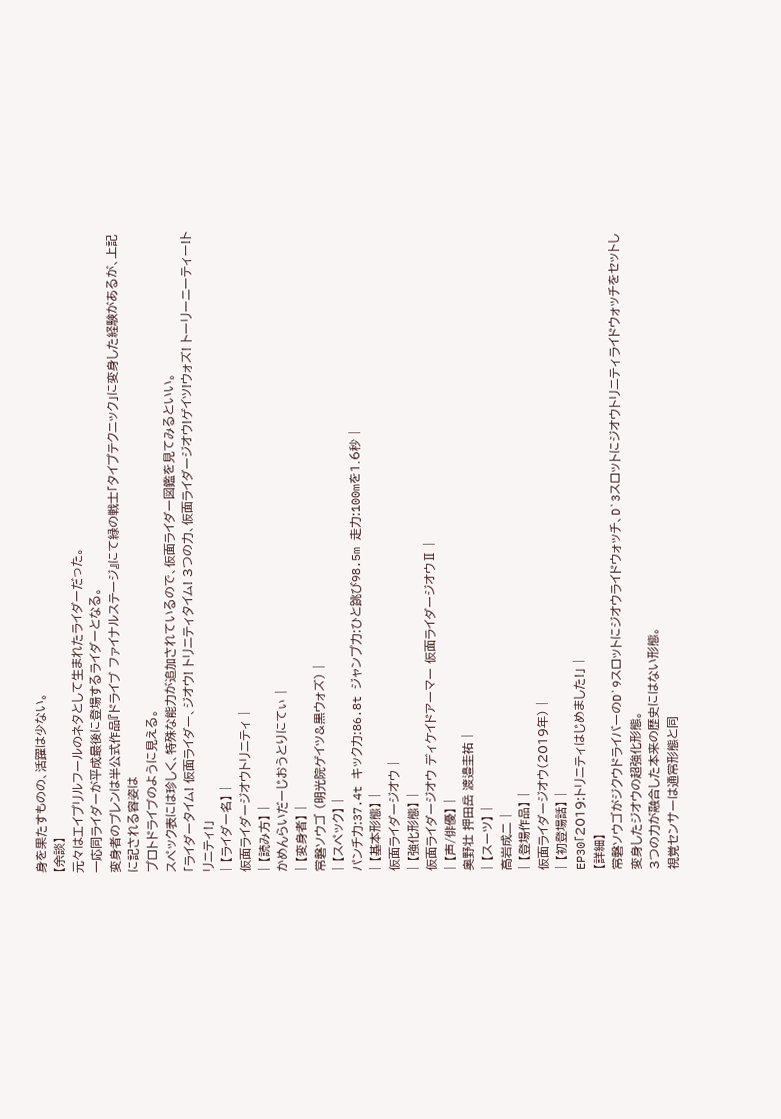身を果たすものの、活躍は少ない。
【余談】
元々はエイプリルフールのネタとして生まれたライダーだった。
一応同ライダーが平成最後に登場するライダーとなる。
変身者のブレンは半公式作品『ドライブ ファイナルステージ』にて緑の戦士「タイプテクニック」に変身した経験があるが、上記に記される容姿は
プロトドライブのように見える。
スペック表には珍しく、特殊な能力が追加されているので、仮面ライダー図鑑を見てみるといい。
「ライダータイム! 仮面ライダー、ジオウ! トリニティタイム! 3つの力、仮面ライダージオウ!ゲイツ!ウォズ! トーリーニーティー!トリニティ!」
| 【ライダー名】 |
仮面ライダージオウトリニティ |
| 【読み方】 |
かめんらいだーじおうとりにてぃ |
| 【変身者】 |
常磐ソウゴ (明光院ゲイツ&黒ウォズ) |
| 【スペック】 |
パンチ力:37.4t キック力:86.8t ジャンプ力:ひと跳び98.5m 走力:100mを1.6秒 |
| 【基本形態】 |
仮面ライダージオウ |
| 【強化形態】 |
仮面ライダージオウ ディケイドアーマー 仮面ライダージオウⅡ |
| 【声/俳優】 |
奥野壮 押田岳 渡邉圭祐 |
| 【スーツ】 |
高岩成二 |
| 【登場作品】 |
仮面ライダージオウ(2019年) |
| 【初登場話】 |
EP30「2019:トリニティはじめました!」 |
【詳細】
常磐ソウゴがジクウドライバーのD`9スロットにジオウライドウォッチ、D`3スロットにジオウトリニティライドウォッチをセットし変身したジオウの超強化形態。
3つの力が融合した本来の歴史にはない形態。
視覚センサーは通常形態と同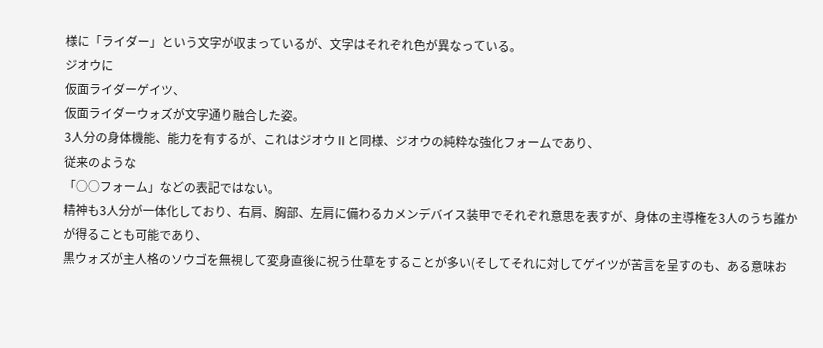様に「ライダー」という文字が収まっているが、文字はそれぞれ色が異なっている。
ジオウに
仮面ライダーゲイツ、
仮面ライダーウォズが文字通り融合した姿。
3人分の身体機能、能力を有するが、これはジオウⅡと同様、ジオウの純粋な強化フォームであり、
従来のような
「○○フォーム」などの表記ではない。
精神も3人分が一体化しており、右肩、胸部、左肩に備わるカメンデバイス装甲でそれぞれ意思を表すが、身体の主導権を3人のうち誰かが得ることも可能であり、
黒ウォズが主人格のソウゴを無視して変身直後に祝う仕草をすることが多い(そしてそれに対してゲイツが苦言を呈すのも、ある意味お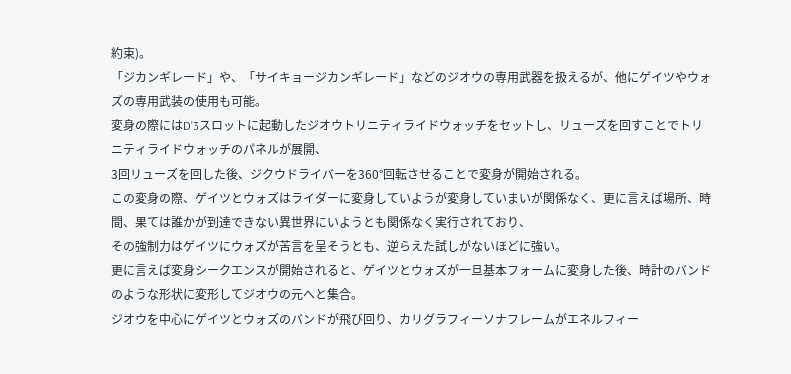約束)。
「ジカンギレード」や、「サイキョージカンギレード」などのジオウの専用武器を扱えるが、他にゲイツやウォズの専用武装の使用も可能。
変身の際にはD’3スロットに起動したジオウトリニティライドウォッチをセットし、リューズを回すことでトリニティライドウォッチのパネルが展開、
3回リューズを回した後、ジクウドライバーを360°回転させることで変身が開始される。
この変身の際、ゲイツとウォズはライダーに変身していようが変身していまいが関係なく、更に言えば場所、時間、果ては誰かが到達できない異世界にいようとも関係なく実行されており、
その強制力はゲイツにウォズが苦言を呈そうとも、逆らえた試しがないほどに強い。
更に言えば変身シークエンスが開始されると、ゲイツとウォズが一旦基本フォームに変身した後、時計のバンドのような形状に変形してジオウの元へと集合。
ジオウを中心にゲイツとウォズのバンドが飛び回り、カリグラフィーソナフレームがエネルフィー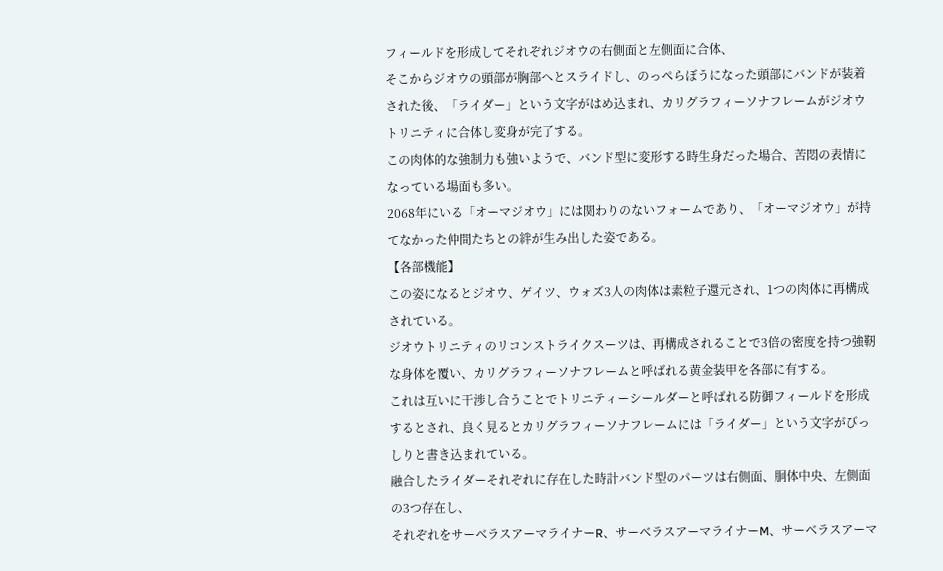フィールドを形成してそれぞれジオウの右側面と左側面に合体、
そこからジオウの頭部が胸部へとスライドし、のっぺらぼうになった頭部にバンドが装着された後、「ライダー」という文字がはめ込まれ、カリグラフィーソナフレームがジオウトリニティに合体し変身が完了する。
この肉体的な強制力も強いようで、バンド型に変形する時生身だった場合、苦悶の表情になっている場面も多い。
2068年にいる「オーマジオウ」には関わりのないフォームであり、「オーマジオウ」が持てなかった仲間たちとの絆が生み出した姿である。
【各部機能】
この姿になるとジオウ、ゲイツ、ウォズ3人の肉体は素粒子還元され、1つの肉体に再構成されている。
ジオウトリニティのリコンストライクスーツは、再構成されることで3倍の密度を持つ強靭な身体を覆い、カリグラフィーソナフレームと呼ばれる黄金装甲を各部に有する。
これは互いに干渉し合うことでトリニティーシールダーと呼ばれる防御フィールドを形成するとされ、良く見るとカリグラフィーソナフレームには「ライダー」という文字がびっしりと書き込まれている。
融合したライダーそれぞれに存在した時計バンド型のパーツは右側面、胴体中央、左側面の3つ存在し、
それぞれをサーベラスアーマライナーR、サーベラスアーマライナーM、サーベラスアーマ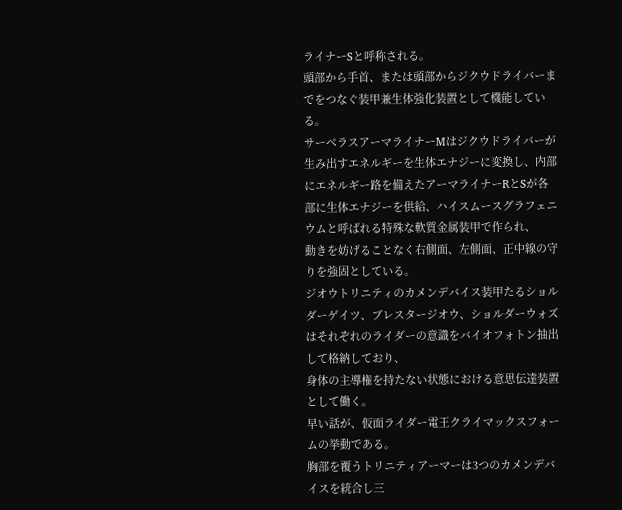ライナーSと呼称される。
頭部から手首、または頭部からジクウドライバーまでをつなぐ装甲兼生体強化装置として機能している。
サーベラスアーマライナーMはジクウドライバーが生み出すエネルギーを生体エナジーに変換し、内部にエネルギー路を備えたアーマライナーRとSが各部に生体エナジーを供給、ハイスムースグラフェニウムと呼ばれる特殊な軟質金属装甲で作られ、
動きを妨げることなく右側面、左側面、正中線の守りを強固としている。
ジオウトリニティのカメンデバイス装甲たるショルダーゲイツ、ブレスタージオウ、ショルダーウォズはそれぞれのライダーの意識をバイオフォトン抽出して格納しており、
身体の主導権を持たない状態における意思伝達装置として働く。
早い話が、仮面ライダー電王クライマックスフォームの挙動である。
胸部を覆うトリニティアーマーは3つのカメンデバイスを統合し三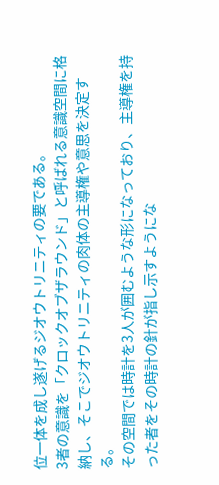位一体を成し遂げるジオウトリニティの要である。
3者の意識を「クロックオブザラウンド」と呼ばれる意識空間に格納し、そこでジオウトリニティの肉体の主導権や意思を決定する。
その空間では時計を3人が囲むような形になっており、主導権を持った者をその時計の針が指し示すようにな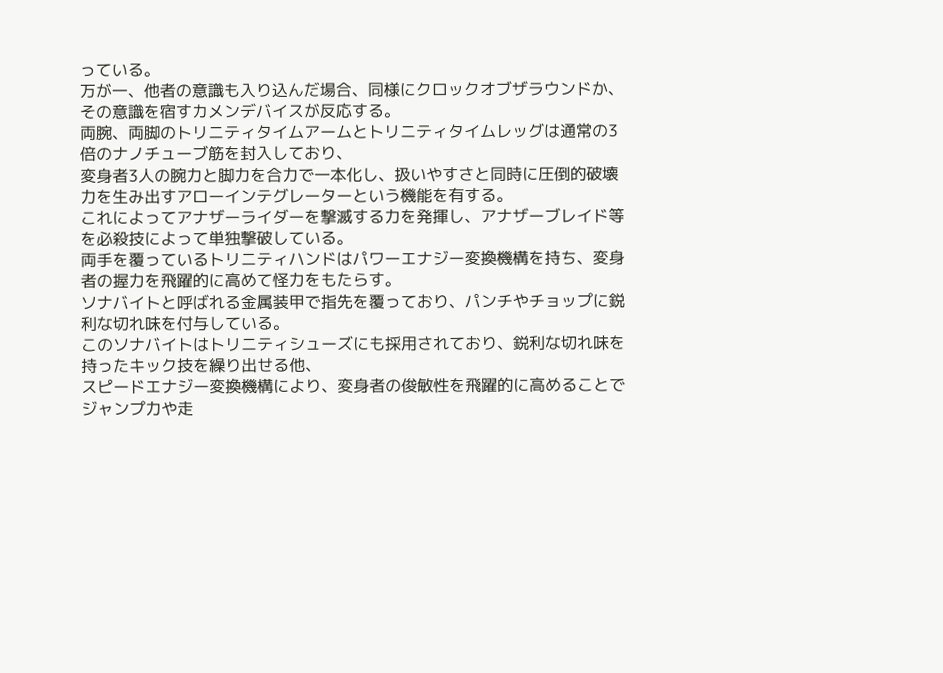っている。
万が一、他者の意識も入り込んだ場合、同様にクロックオブザラウンドか、その意識を宿すカメンデバイスが反応する。
両腕、両脚のトリニティタイムアームとトリニティタイムレッグは通常の3倍のナノチューブ筋を封入しており、
変身者3人の腕力と脚力を合力で一本化し、扱いやすさと同時に圧倒的破壊力を生み出すアローインテグレーターという機能を有する。
これによってアナザーライダーを撃滅する力を発揮し、アナザーブレイド等を必殺技によって単独撃破している。
両手を覆っているトリニティハンドはパワーエナジー変換機構を持ち、変身者の握力を飛躍的に高めて怪力をもたらす。
ソナバイトと呼ばれる金属装甲で指先を覆っており、パンチやチョップに鋭利な切れ味を付与している。
このソナバイトはトリニティシューズにも採用されており、鋭利な切れ味を持ったキック技を繰り出せる他、
スピードエナジー変換機構により、変身者の俊敏性を飛躍的に高めることでジャンプ力や走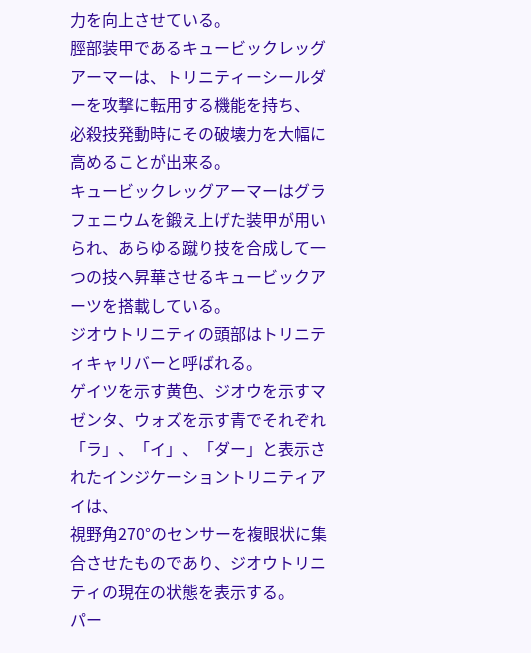力を向上させている。
脛部装甲であるキュービックレッグアーマーは、トリニティーシールダーを攻撃に転用する機能を持ち、
必殺技発動時にその破壊力を大幅に高めることが出来る。
キュービックレッグアーマーはグラフェニウムを鍛え上げた装甲が用いられ、あらゆる蹴り技を合成して一つの技へ昇華させるキュービックアーツを搭載している。
ジオウトリニティの頭部はトリニティキャリバーと呼ばれる。
ゲイツを示す黄色、ジオウを示すマゼンタ、ウォズを示す青でそれぞれ「ラ」、「イ」、「ダー」と表示されたインジケーショントリニティアイは、
視野角270°のセンサーを複眼状に集合させたものであり、ジオウトリニティの現在の状態を表示する。
パー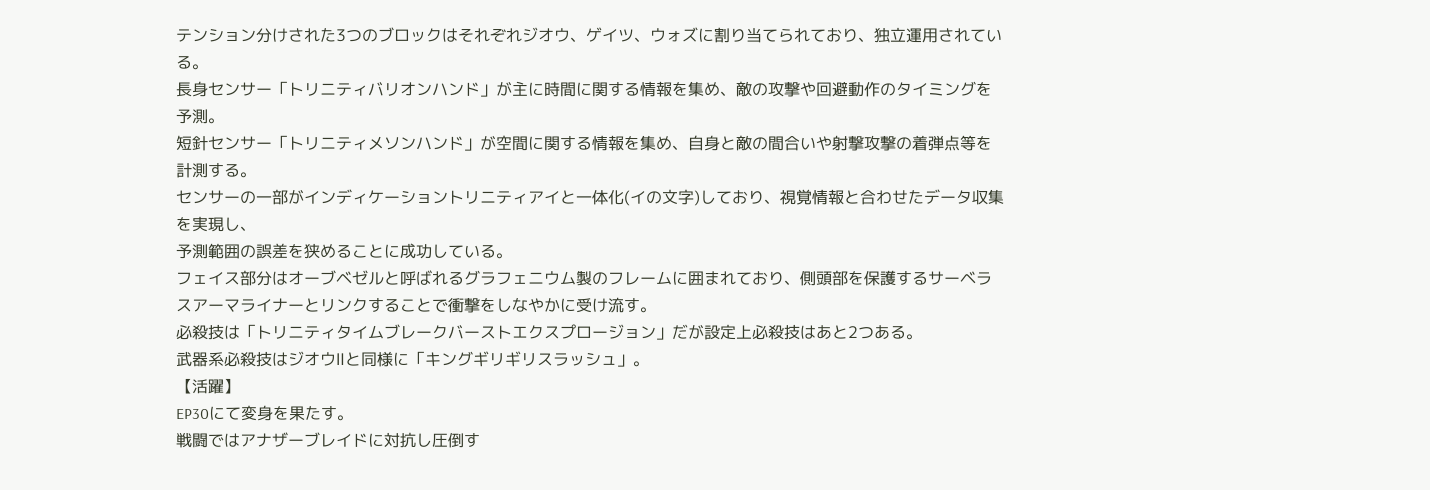テンション分けされた3つのブロックはそれぞれジオウ、ゲイツ、ウォズに割り当てられており、独立運用されている。
長身センサー「トリニティバリオンハンド」が主に時間に関する情報を集め、敵の攻撃や回避動作のタイミングを予測。
短針センサー「トリニティメソンハンド」が空間に関する情報を集め、自身と敵の間合いや射撃攻撃の着弾点等を計測する。
センサーの一部がインディケーショントリニティアイと一体化(イの文字)しており、視覚情報と合わせたデータ収集を実現し、
予測範囲の誤差を狭めることに成功している。
フェイス部分はオーブベゼルと呼ばれるグラフェニウム製のフレームに囲まれており、側頭部を保護するサーベラスアーマライナーとリンクすることで衝撃をしなやかに受け流す。
必殺技は「トリニティタイムブレークバーストエクスプロージョン」だが設定上必殺技はあと2つある。
武器系必殺技はジオウⅡと同様に「キングギリギリスラッシュ」。
【活躍】
EP30にて変身を果たす。
戦闘ではアナザーブレイドに対抗し圧倒す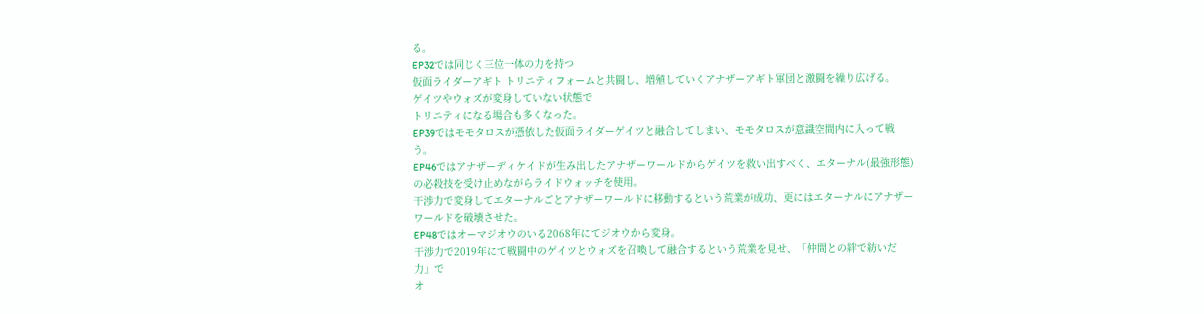る。
EP32では同じく三位一体の力を持つ
仮面ライダーアギト トリニティフォームと共闘し、増殖していくアナザーアギト軍団と激闘を繰り広げる。
ゲイツやウォズが変身していない状態で
トリニティになる場合も多くなった。
EP39ではモモタロスが憑依した仮面ライダーゲイツと融合してしまい、モモタロスが意識空間内に入って戦う。
EP46ではアナザーディケイドが生み出したアナザーワールドからゲイツを救い出すべく、エターナル(最強形態)の必殺技を受け止めながらライドウォッチを使用。
干渉力で変身してエターナルごとアナザーワールドに移動するという荒業が成功、更にはエターナルにアナザーワールドを破壊させた。
EP48ではオーマジオウのいる2068年にてジオウから変身。
干渉力で2019年にて戦闘中のゲイツとウォズを召喚して融合するという荒業を見せ、「仲間との絆で紡いだ力」で
オ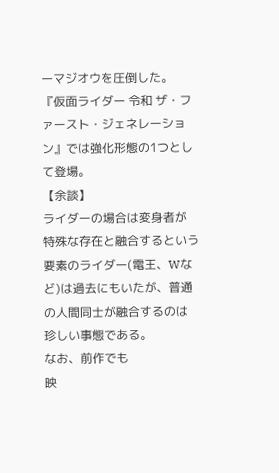ーマジオウを圧倒した。
『仮面ライダー 令和 ザ・ファースト・ジェネレーション』では強化形態の1つとして登場。
【余談】
ライダーの場合は変身者が
特殊な存在と融合するという要素のライダー(電王、Wなど)は過去にもいたが、普通の人間同士が融合するのは
珍しい事態である。
なお、前作でも
映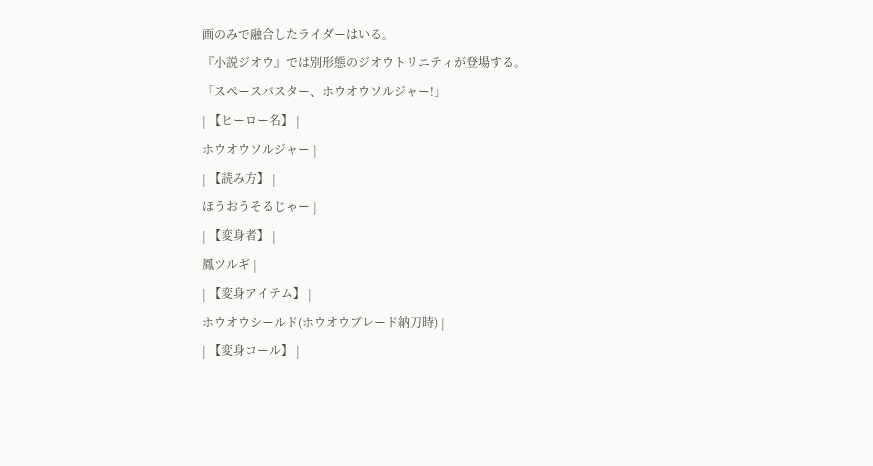画のみで融合したライダーはいる。
『小説ジオウ』では別形態のジオウトリニティが登場する。
「スペースバスター、ホウオウソルジャー!」
| 【ヒーロー名】 |
ホウオウソルジャー |
| 【読み方】 |
ほうおうそるじゃー |
| 【変身者】 |
鳳ツルギ |
| 【変身アイテム】 |
ホウオウシールド(ホウオウブレード納刀時) |
| 【変身コール】 |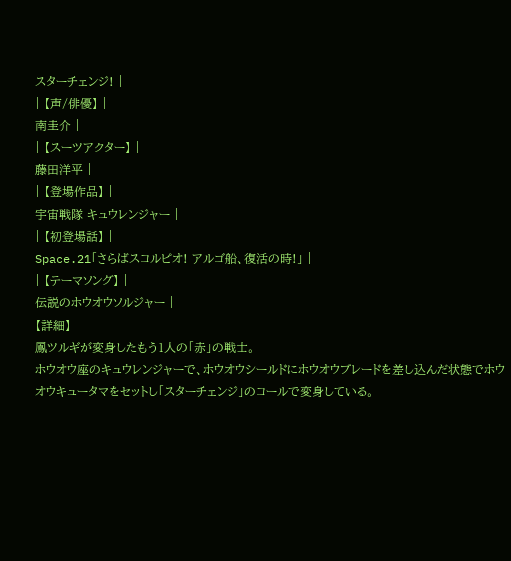スターチェンジ! |
| 【声/俳優】 |
南圭介 |
| 【スーツアクター】 |
藤田洋平 |
| 【登場作品】 |
宇宙戦隊 キュウレンジャー |
| 【初登場話】 |
Space.21「さらばスコルピオ! アルゴ船、復活の時!」 |
| 【テーマソング】 |
伝説のホウオウソルジャー |
【詳細】
鳳ツルギが変身したもう1人の「赤」の戦士。
ホウオウ座のキュウレンジャーで、ホウオウシールドにホウオウブレードを差し込んだ状態でホウオウキュータマをセットし「スターチェンジ」のコールで変身している。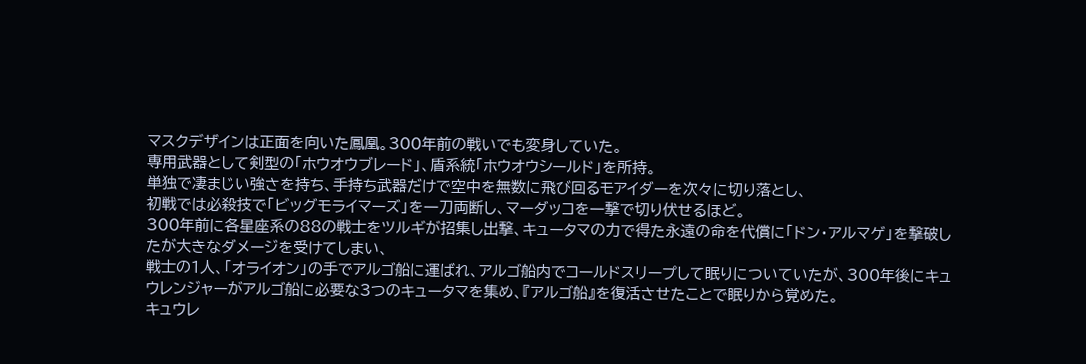マスクデザインは正面を向いた鳳凰。300年前の戦いでも変身していた。
専用武器として剣型の「ホウオウブレード」、盾系統「ホウオウシールド」を所持。
単独で凄まじい強さを持ち、手持ち武器だけで空中を無数に飛び回るモアイダーを次々に切り落とし、
初戦では必殺技で「ビッグモライマーズ」を一刀両断し、マーダッコを一撃で切り伏せるほど。
300年前に各星座系の88の戦士をツルギが招集し出撃、キュータマの力で得た永遠の命を代償に「ドン・アルマゲ」を撃破したが大きなダメージを受けてしまい、
戦士の1人、「オライオン」の手でアルゴ船に運ばれ、アルゴ船内でコールドスリープして眠りについていたが、300年後にキュウレンジャーがアルゴ船に必要な3つのキュータマを集め、『アルゴ船』を復活させたことで眠りから覚めた。
キュウレ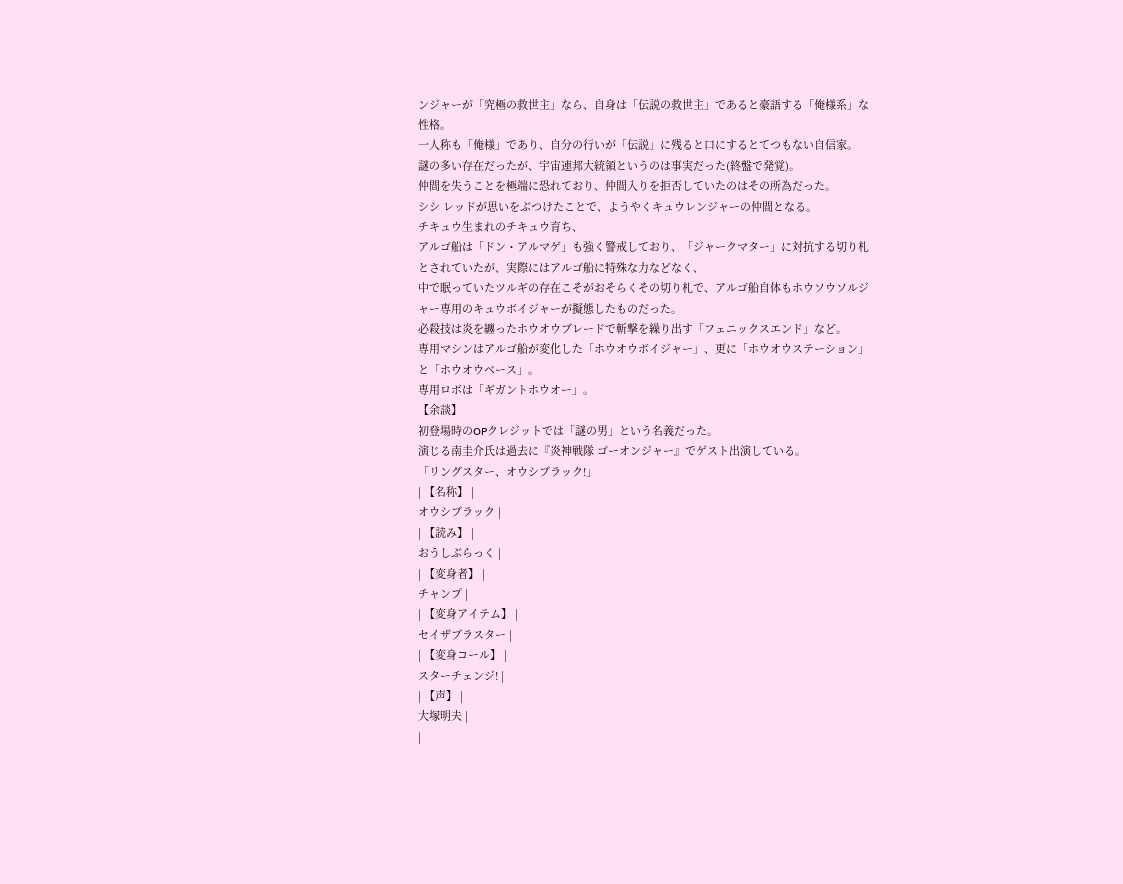ンジャーが「究極の救世主」なら、自身は「伝説の救世主」であると豪語する「俺様系」な性格。
一人称も「俺様」であり、自分の行いが「伝説」に残ると口にするとてつもない自信家。
謎の多い存在だったが、宇宙連邦大統領というのは事実だった(終盤で発覚)。
仲間を失うことを極端に恐れており、仲間入りを拒否していたのはその所為だった。
シシ レッドが思いをぶつけたことで、ようやくキュウレンジャーの仲間となる。
チキュウ生まれのチキュウ育ち、
アルゴ船は「ドン・アルマゲ」も強く警戒しており、「ジャークマター」に対抗する切り札とされていたが、実際にはアルゴ船に特殊な力などなく、
中で眠っていたツルギの存在こそがおそらくその切り札で、アルゴ船自体もホウソウソルジャー専用のキュウボイジャーが擬態したものだった。
必殺技は炎を纏ったホウオウブレードで斬撃を繰り出す「フェニックスエンド」など。
専用マシンはアルゴ船が変化した「ホウオウボイジャー」、更に「ホウオウステーション」と「ホウオウベース」。
専用ロボは「ギガントホウオー」。
【余談】
初登場時のOPクレジットでは「謎の男」という名義だった。
演じる南圭介氏は過去に『炎神戦隊 ゴーオンジャー』でゲスト出演している。
「リングスター、オウシブラック!」
| 【名称】 |
オウシブラック |
| 【読み】 |
おうしぶらっく |
| 【変身者】 |
チャンプ |
| 【変身アイテム】 |
セイザブラスター |
| 【変身コール】 |
スターチェンジ! |
| 【声】 |
大塚明夫 |
|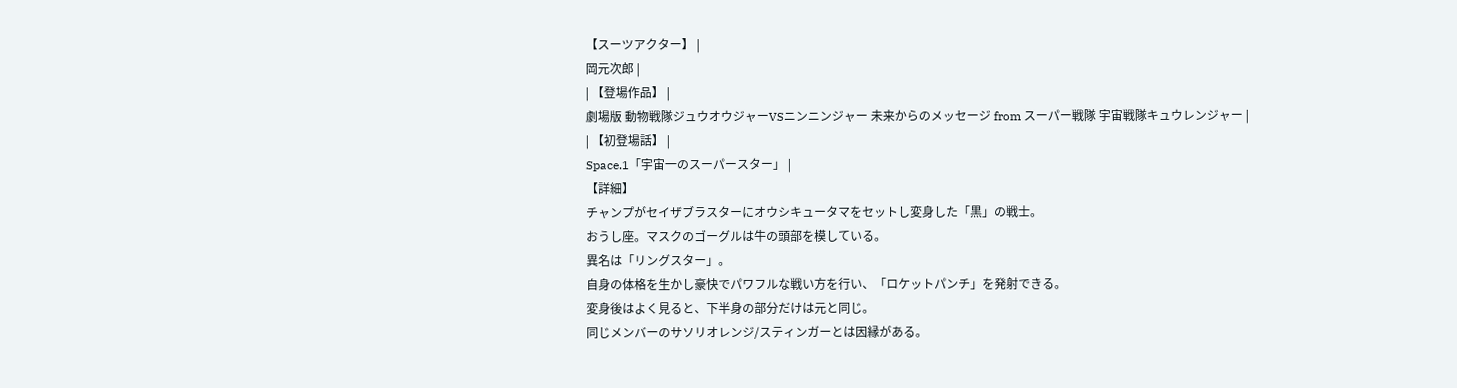【スーツアクター】 |
岡元次郎 |
| 【登場作品】 |
劇場版 動物戦隊ジュウオウジャーVSニンニンジャー 未来からのメッセージ from スーパー戦隊 宇宙戦隊キュウレンジャー |
| 【初登場話】 |
Space.1「宇宙一のスーパースター」 |
【詳細】
チャンプがセイザブラスターにオウシキュータマをセットし変身した「黒」の戦士。
おうし座。マスクのゴーグルは牛の頭部を模している。
異名は「リングスター」。
自身の体格を生かし豪快でパワフルな戦い方を行い、「ロケットパンチ」を発射できる。
変身後はよく見ると、下半身の部分だけは元と同じ。
同じメンバーのサソリオレンジ/スティンガーとは因縁がある。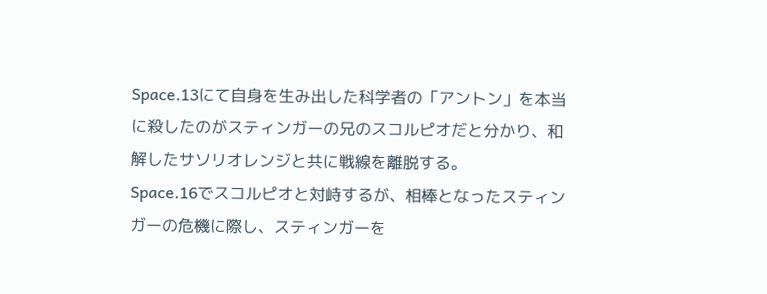Space.13にて自身を生み出した科学者の「アントン」を本当に殺したのがスティンガーの兄のスコルピオだと分かり、和解したサソリオレンジと共に戦線を離脱する。
Space.16でスコルピオと対峙するが、相棒となったスティンガーの危機に際し、スティンガーを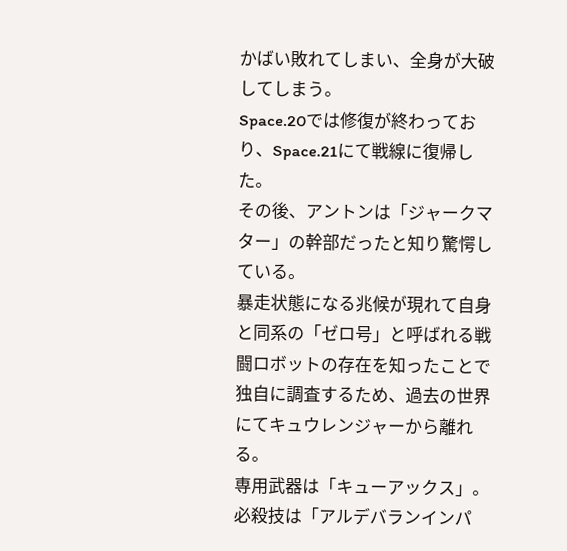かばい敗れてしまい、全身が大破してしまう。
Space.20では修復が終わっており、Space.21にて戦線に復帰した。
その後、アントンは「ジャークマター」の幹部だったと知り驚愕している。
暴走状態になる兆候が現れて自身と同系の「ゼロ号」と呼ばれる戦闘ロボットの存在を知ったことで独自に調査するため、過去の世界にてキュウレンジャーから離れる。
専用武器は「キューアックス」。
必殺技は「アルデバランインパ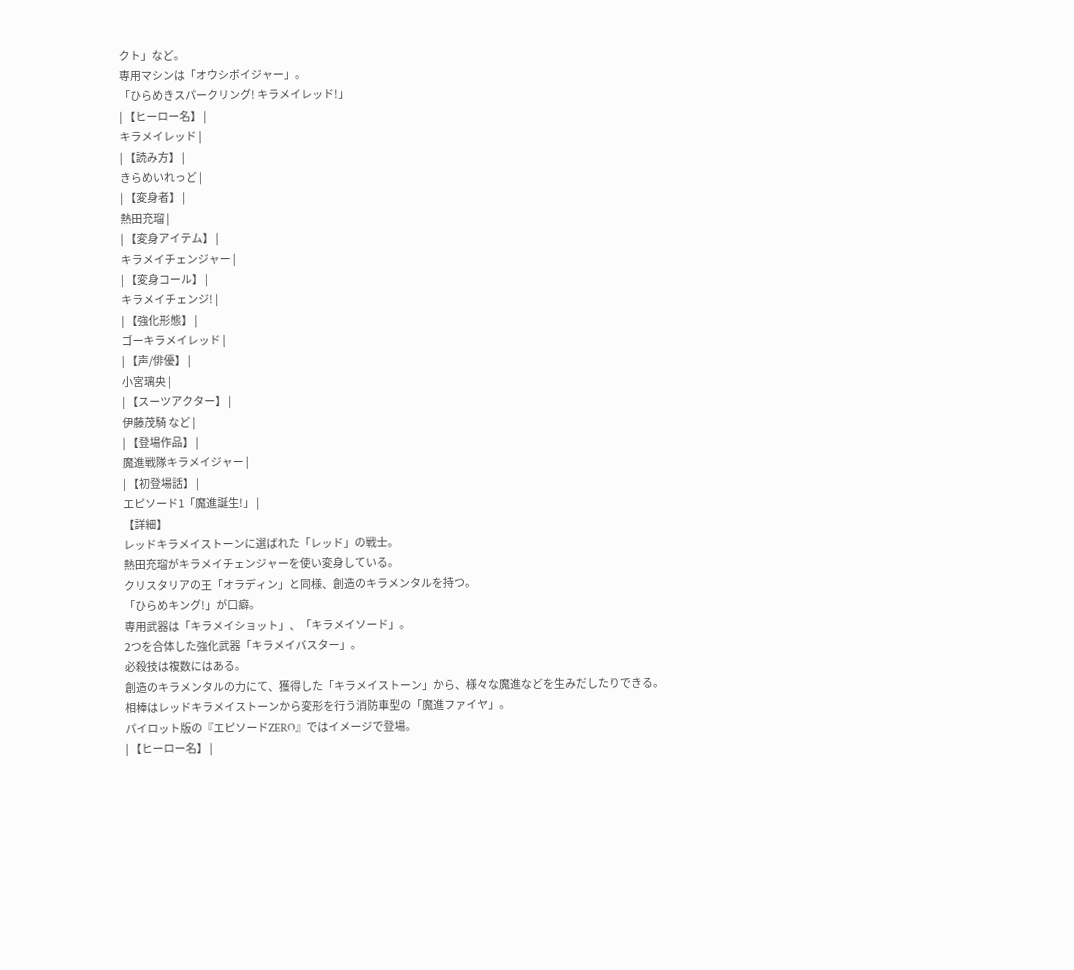クト」など。
専用マシンは「オウシボイジャー」。
「ひらめきスパークリング! キラメイレッド!」
| 【ヒーロー名】 |
キラメイレッド |
| 【読み方】 |
きらめいれっど |
| 【変身者】 |
熱田充瑠 |
| 【変身アイテム】 |
キラメイチェンジャー |
| 【変身コール】 |
キラメイチェンジ! |
| 【強化形態】 |
ゴーキラメイレッド |
| 【声/俳優】 |
小宮璃央 |
| 【スーツアクター】 |
伊藤茂騎 など |
| 【登場作品】 |
魔進戦隊キラメイジャー |
| 【初登場話】 |
エピソード1「魔進誕生!」 |
【詳細】
レッドキラメイストーンに選ばれた「レッド」の戦士。
熱田充瑠がキラメイチェンジャーを使い変身している。
クリスタリアの王「オラディン」と同様、創造のキラメンタルを持つ。
「ひらめキング!」が口癖。
専用武器は「キラメイショット」、「キラメイソード」。
2つを合体した強化武器「キラメイバスター」。
必殺技は複数にはある。
創造のキラメンタルの力にて、獲得した「キラメイストーン」から、様々な魔進などを生みだしたりできる。
相棒はレッドキラメイストーンから変形を行う消防車型の「魔進ファイヤ」。
パイロット版の『エピソードZERO』ではイメージで登場。
| 【ヒーロー名】 |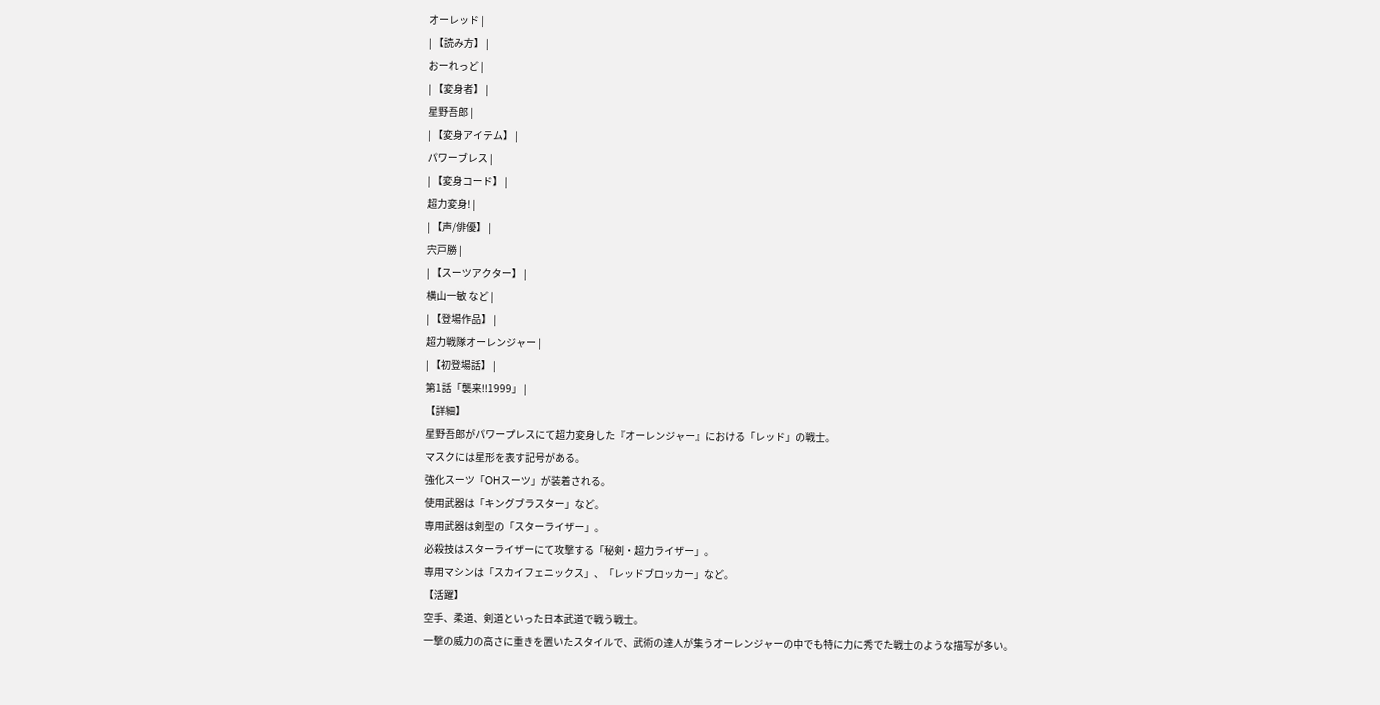オーレッド |
| 【読み方】 |
おーれっど |
| 【変身者】 |
星野吾郎 |
| 【変身アイテム】 |
パワーブレス |
| 【変身コード】 |
超力変身! |
| 【声/俳優】 |
宍戸勝 |
| 【スーツアクター】 |
横山一敏 など |
| 【登場作品】 |
超力戦隊オーレンジャー |
| 【初登場話】 |
第1話「襲来!!1999」 |
【詳細】
星野吾郎がパワープレスにて超力変身した『オーレンジャー』における「レッド」の戦士。
マスクには星形を表す記号がある。
強化スーツ「OHスーツ」が装着される。
使用武器は「キングブラスター」など。
専用武器は剣型の「スターライザー」。
必殺技はスターライザーにて攻撃する「秘剣・超力ライザー」。
専用マシンは「スカイフェニックス」、「レッドブロッカー」など。
【活躍】
空手、柔道、剣道といった日本武道で戦う戦士。
一撃の威力の高さに重きを置いたスタイルで、武術の達人が集うオーレンジャーの中でも特に力に秀でた戦士のような描写が多い。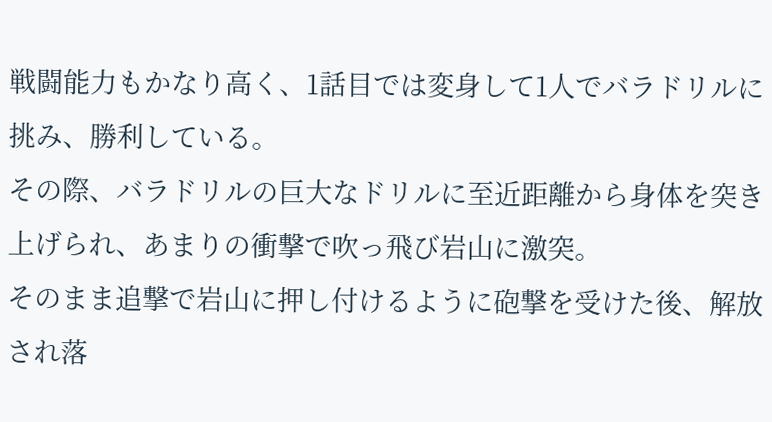戦闘能力もかなり高く、1話目では変身して1人でバラドリルに挑み、勝利している。
その際、バラドリルの巨大なドリルに至近距離から身体を突き上げられ、あまりの衝撃で吹っ飛び岩山に激突。
そのまま追撃で岩山に押し付けるように砲撃を受けた後、解放され落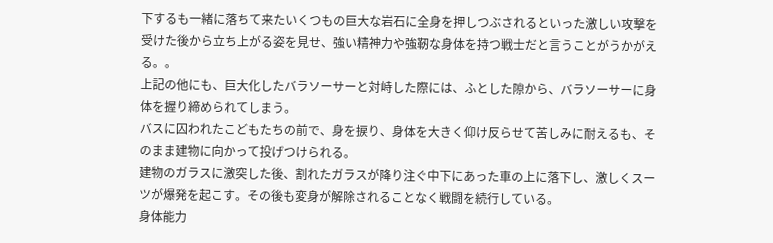下するも一緒に落ちて来たいくつもの巨大な岩石に全身を押しつぶされるといった激しい攻撃を受けた後から立ち上がる姿を見せ、強い精神力や強靭な身体を持つ戦士だと言うことがうかがえる。。
上記の他にも、巨大化したバラソーサーと対峙した際には、ふとした隙から、バラソーサーに身体を握り締められてしまう。
バスに囚われたこどもたちの前で、身を捩り、身体を大きく仰け反らせて苦しみに耐えるも、そのまま建物に向かって投げつけられる。
建物のガラスに激突した後、割れたガラスが降り注ぐ中下にあった車の上に落下し、激しくスーツが爆発を起こす。その後も変身が解除されることなく戦闘を続行している。
身体能力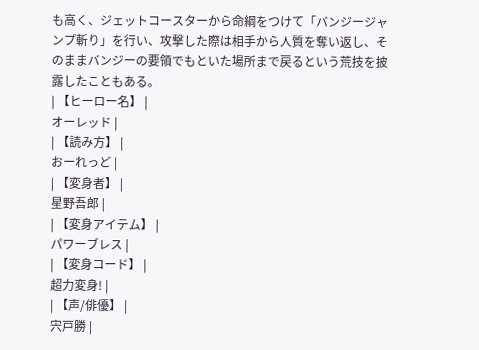も高く、ジェットコースターから命綱をつけて「バンジージャンプ斬り」を行い、攻撃した際は相手から人質を奪い返し、そのままバンジーの要領でもといた場所まで戻るという荒技を披露したこともある。
| 【ヒーロー名】 |
オーレッド |
| 【読み方】 |
おーれっど |
| 【変身者】 |
星野吾郎 |
| 【変身アイテム】 |
パワーブレス |
| 【変身コード】 |
超力変身! |
| 【声/俳優】 |
宍戸勝 |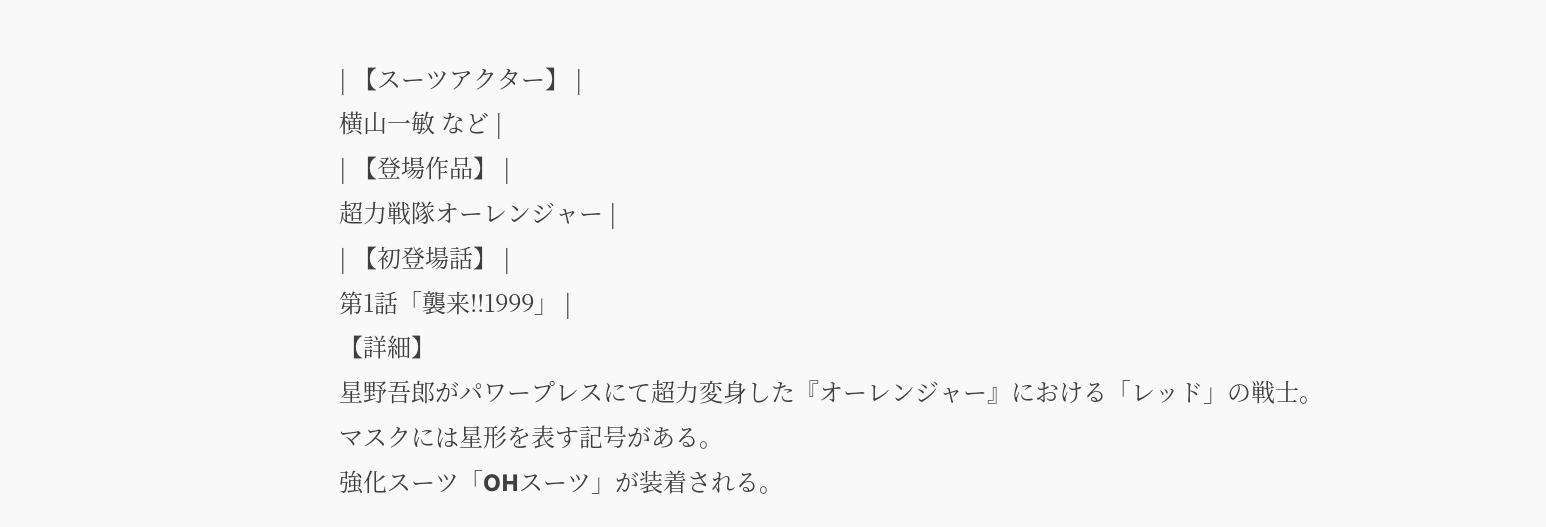| 【スーツアクター】 |
横山一敏 など |
| 【登場作品】 |
超力戦隊オーレンジャー |
| 【初登場話】 |
第1話「襲来!!1999」 |
【詳細】
星野吾郎がパワープレスにて超力変身した『オーレンジャー』における「レッド」の戦士。
マスクには星形を表す記号がある。
強化スーツ「OHスーツ」が装着される。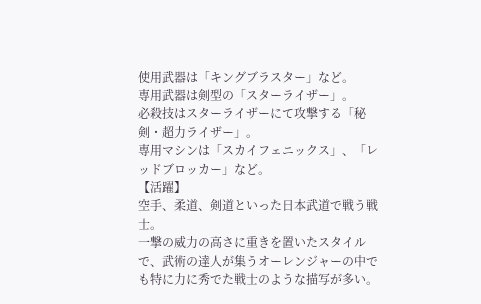使用武器は「キングブラスター」など。
専用武器は剣型の「スターライザー」。
必殺技はスターライザーにて攻撃する「秘剣・超力ライザー」。
専用マシンは「スカイフェニックス」、「レッドブロッカー」など。
【活躍】
空手、柔道、剣道といった日本武道で戦う戦士。
一撃の威力の高さに重きを置いたスタイルで、武術の達人が集うオーレンジャーの中でも特に力に秀でた戦士のような描写が多い。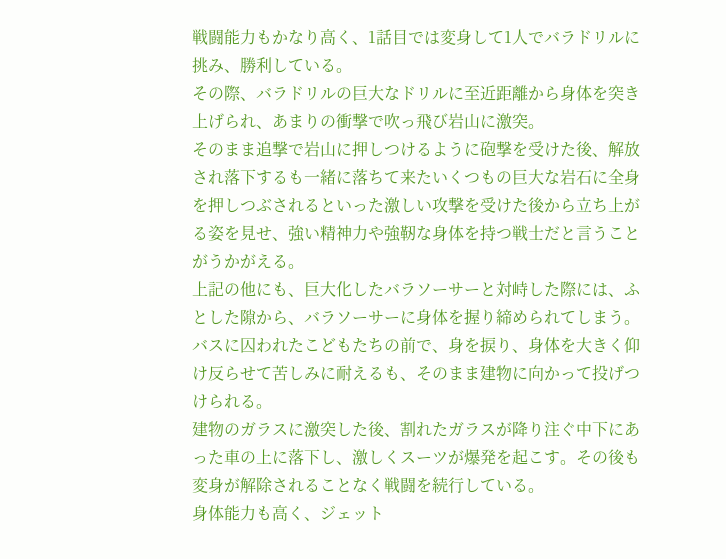戦闘能力もかなり高く、1話目では変身して1人でバラドリルに挑み、勝利している。
その際、バラドリルの巨大なドリルに至近距離から身体を突き上げられ、あまりの衝撃で吹っ飛び岩山に激突。
そのまま追撃で岩山に押しつけるように砲撃を受けた後、解放され落下するも一緒に落ちて来たいくつもの巨大な岩石に全身を押しつぶされるといった激しい攻撃を受けた後から立ち上がる姿を見せ、強い精神力や強靭な身体を持つ戦士だと言うことがうかがえる。
上記の他にも、巨大化したバラソーサーと対峙した際には、ふとした隙から、バラソーサーに身体を握り締められてしまう。
バスに囚われたこどもたちの前で、身を捩り、身体を大きく仰け反らせて苦しみに耐えるも、そのまま建物に向かって投げつけられる。
建物のガラスに激突した後、割れたガラスが降り注ぐ中下にあった車の上に落下し、激しくスーツが爆発を起こす。その後も変身が解除されることなく戦闘を続行している。
身体能力も高く、ジェット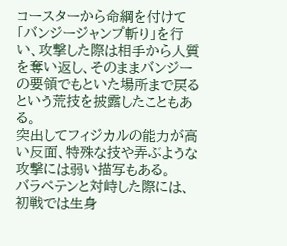コースターから命綱を付けて「バンジージャンプ斬り」を行い、攻撃した際は相手から人質を奪い返し、そのままバンジーの要領でもといた場所まで戻るという荒技を披露したこともある。
突出してフィジカルの能力が高い反面、特殊な技や弄ぶような攻撃には弱い描写もある。
バラペテンと対峙した際には、初戦では生身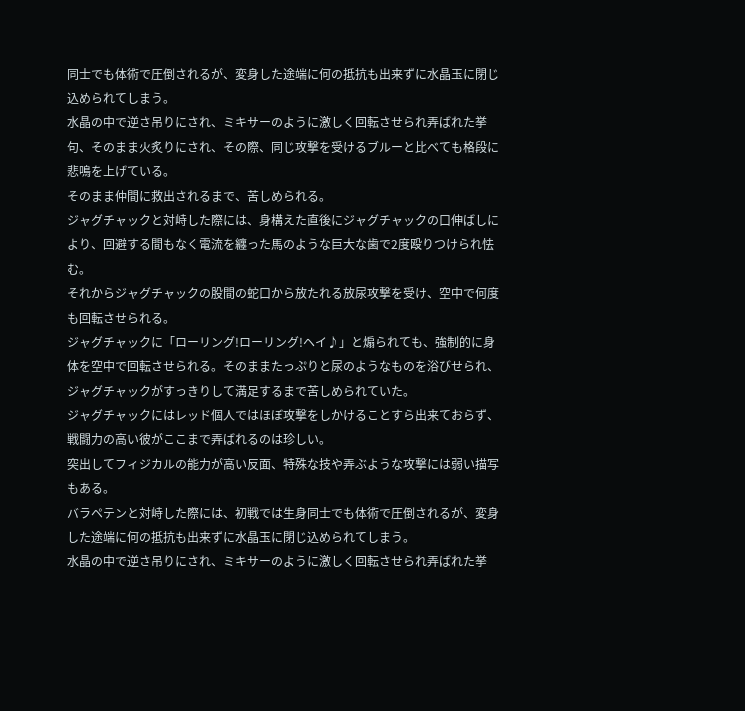同士でも体術で圧倒されるが、変身した途端に何の抵抗も出来ずに水晶玉に閉じ込められてしまう。
水晶の中で逆さ吊りにされ、ミキサーのように激しく回転させられ弄ばれた挙句、そのまま火炙りにされ、その際、同じ攻撃を受けるブルーと比べても格段に悲鳴を上げている。
そのまま仲間に救出されるまで、苦しめられる。
ジャグチャックと対峙した際には、身構えた直後にジャグチャックの口伸ばしにより、回避する間もなく電流を纏った馬のような巨大な歯で2度殴りつけられ怯む。
それからジャグチャックの股間の蛇口から放たれる放尿攻撃を受け、空中で何度も回転させられる。
ジャグチャックに「ローリング!ローリング!ヘイ♪」と煽られても、強制的に身体を空中で回転させられる。そのままたっぷりと尿のようなものを浴びせられ、ジャグチャックがすっきりして満足するまで苦しめられていた。
ジャグチャックにはレッド個人ではほぼ攻撃をしかけることすら出来ておらず、戦闘力の高い彼がここまで弄ばれるのは珍しい。
突出してフィジカルの能力が高い反面、特殊な技や弄ぶような攻撃には弱い描写もある。
バラペテンと対峙した際には、初戦では生身同士でも体術で圧倒されるが、変身した途端に何の抵抗も出来ずに水晶玉に閉じ込められてしまう。
水晶の中で逆さ吊りにされ、ミキサーのように激しく回転させられ弄ばれた挙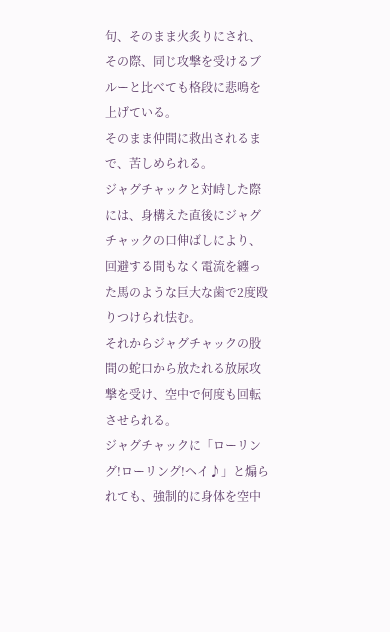句、そのまま火炙りにされ、その際、同じ攻撃を受けるブルーと比べても格段に悲鳴を上げている。
そのまま仲間に救出されるまで、苦しめられる。
ジャグチャックと対峙した際には、身構えた直後にジャグチャックの口伸ばしにより、回避する間もなく電流を纏った馬のような巨大な歯で2度殴りつけられ怯む。
それからジャグチャックの股間の蛇口から放たれる放尿攻撃を受け、空中で何度も回転させられる。
ジャグチャックに「ローリング!ローリング!ヘイ♪」と煽られても、強制的に身体を空中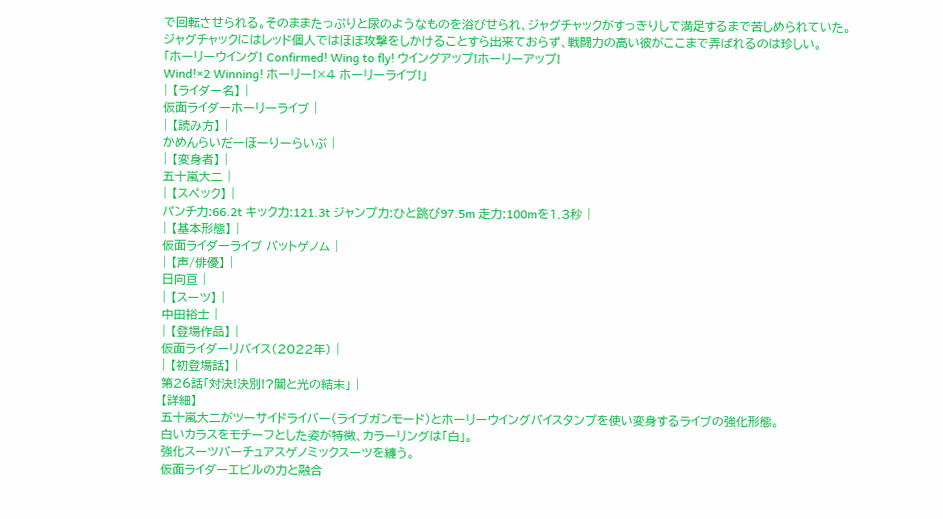で回転させられる。そのままたっぷりと尿のようなものを浴びせられ、ジャグチャックがすっきりして満足するまで苦しめられていた。
ジャグチャックにはレッド個人ではほぼ攻撃をしかけることすら出来ておらず、戦闘力の高い彼がここまで弄ばれるのは珍しい。
「ホーリーウイング! Confirmed! Wing to fly! ウイングアップ!ホーリーアップ!
Wind!×2 Winning! ホーリー!×4 ホーリーライブ!」
| 【ライダー名】 |
仮面ライダーホーリーライブ |
| 【読み方】 |
かめんらいだーほーりーらいぶ |
| 【変身者】 |
五十嵐大二 |
| 【スペック】 |
パンチ力:66.2t キック力:121.3t ジャンプ力:ひと跳び97.5m 走力:100mを1.3秒 |
| 【基本形態】 |
仮面ライダーライブ バットゲノム |
| 【声/俳優】 |
日向亘 |
| 【スーツ】 |
中田裕士 |
| 【登場作品】 |
仮面ライダーリバイス(2022年) |
| 【初登場話】 |
第26話「対決!決別!?闇と光の結末」 |
【詳細】
五十嵐大二がツーサイドライバー(ライブガンモード)とホーリーウイングバイスタンプを使い変身するライブの強化形態。
白いカラスをモチーフとした姿が特徴、カラーリングは「白」。
強化スーツバーチュアスゲノミックスーツを纏う。
仮面ライダーエビルの力と融合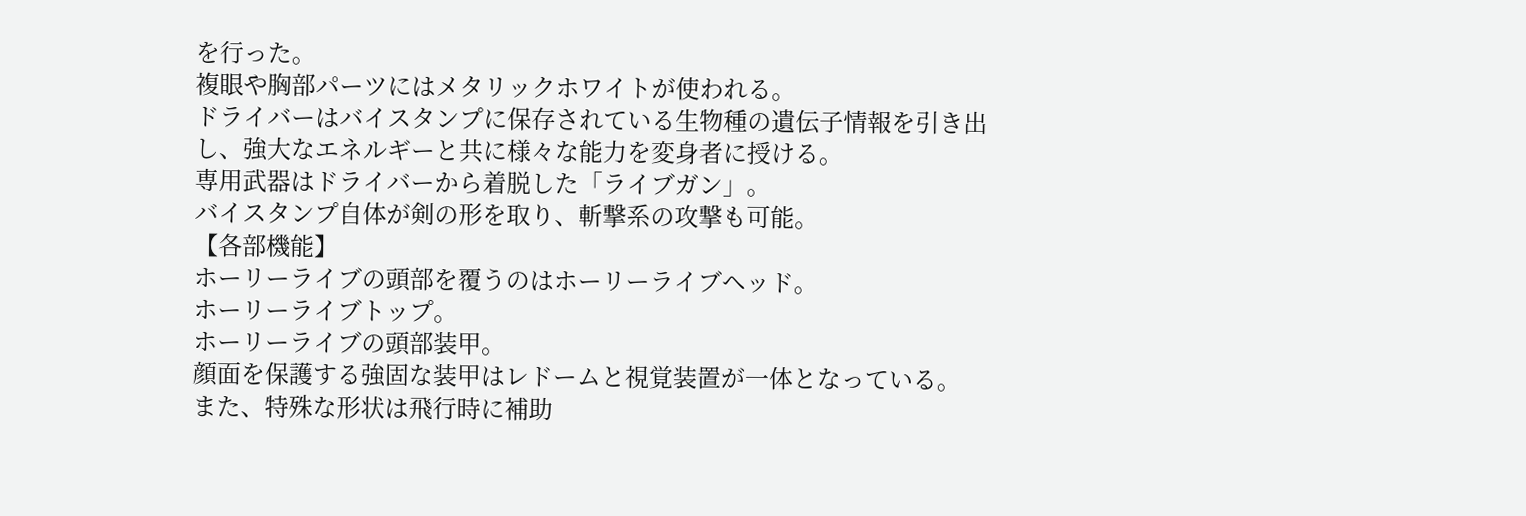を行った。
複眼や胸部パーツにはメタリックホワイトが使われる。
ドライバーはバイスタンプに保存されている生物種の遺伝子情報を引き出し、強大なエネルギーと共に様々な能力を変身者に授ける。
専用武器はドライバーから着脱した「ライブガン」。
バイスタンプ自体が剣の形を取り、斬撃系の攻撃も可能。
【各部機能】
ホーリーライブの頭部を覆うのはホーリーライブヘッド。
ホーリーライブトップ。
ホーリーライブの頭部装甲。
顔面を保護する強固な装甲はレドームと視覚装置が一体となっている。
また、特殊な形状は飛行時に補助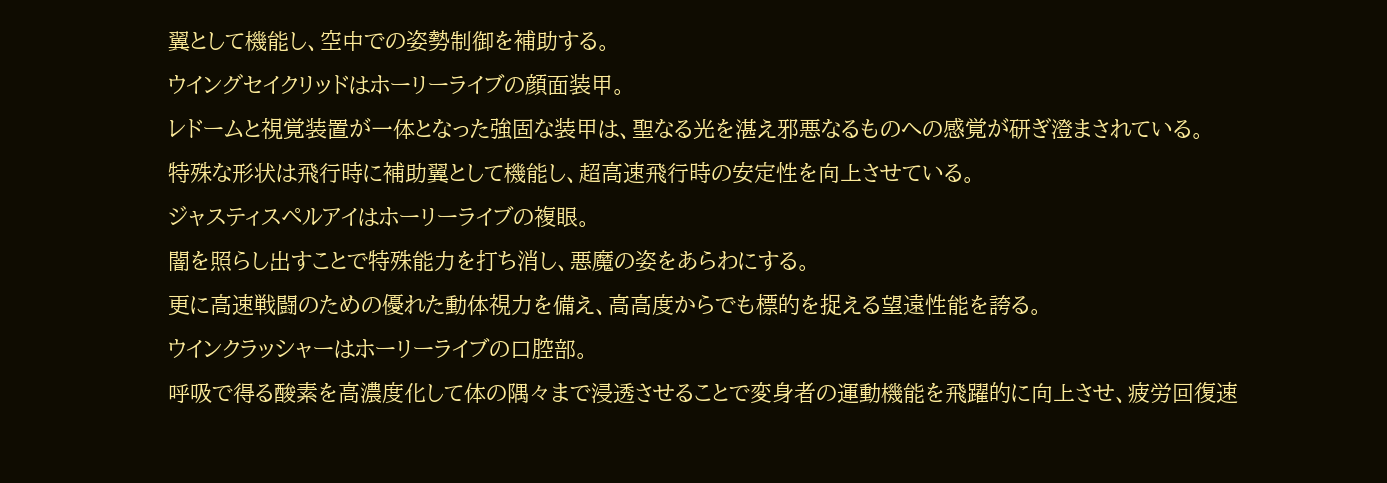翼として機能し、空中での姿勢制御を補助する。
ウイングセイクリッドはホーリーライブの顔面装甲。
レドームと視覚装置が一体となった強固な装甲は、聖なる光を湛え邪悪なるものへの感覚が研ぎ澄まされている。
特殊な形状は飛行時に補助翼として機能し、超高速飛行時の安定性を向上させている。
ジャスティスペルアイはホーリーライブの複眼。
闇を照らし出すことで特殊能力を打ち消し、悪魔の姿をあらわにする。
更に高速戦闘のための優れた動体視力を備え、高高度からでも標的を捉える望遠性能を誇る。
ウインクラッシャーはホーリーライブの口腔部。
呼吸で得る酸素を高濃度化して体の隅々まで浸透させることで変身者の運動機能を飛躍的に向上させ、疲労回復速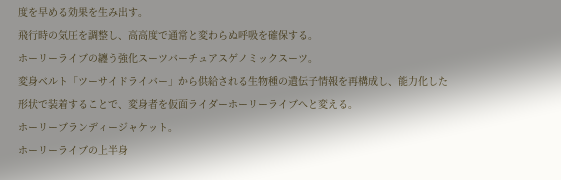度を早める効果を生み出す。
飛行時の気圧を調整し、高高度で通常と変わらぬ呼吸を確保する。
ホーリーライブの纏う強化スーツバーチュアスゲノミックスーツ。
変身ベルト「ツーサイドライバー」から供給される生物種の遺伝子情報を再構成し、能力化した形状で装着することで、変身者を仮面ライダーホーリーライブへと変える。
ホーリーブランディージャケット。
ホーリーライブの上半身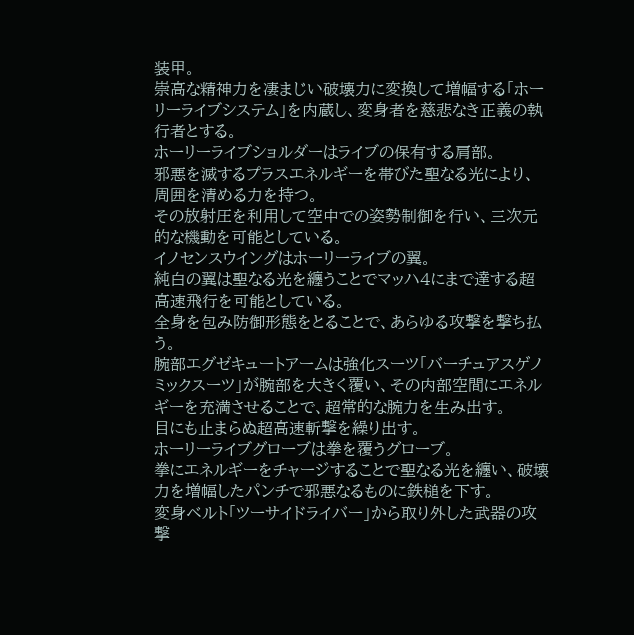装甲。
崇高な精神力を凄まじい破壊力に変換して増幅する「ホーリーライブシステム」を内蔵し、変身者を慈悲なき正義の執行者とする。
ホーリーライブショルダーはライブの保有する肩部。
邪悪を滅するプラスエネルギーを帯びた聖なる光により、周囲を清める力を持つ。
その放射圧を利用して空中での姿勢制御を行い、三次元的な機動を可能としている。
イノセンスウイングはホーリーライブの翼。
純白の翼は聖なる光を纏うことでマッハ4にまで達する超高速飛行を可能としている。
全身を包み防御形態をとることで、あらゆる攻撃を撃ち払う。
腕部エグゼキュートアームは強化スーツ「バーチュアスゲノミックスーツ」が腕部を大きく覆い、その内部空間にエネルギーを充満させることで、超常的な腕力を生み出す。
目にも止まらぬ超高速斬撃を繰り出す。
ホーリーライブグローブは拳を覆うグローブ。
拳にエネルギーをチャージすることで聖なる光を纏い、破壊力を増幅したパンチで邪悪なるものに鉄槌を下す。
変身ベルト「ツーサイドライバー」から取り外した武器の攻撃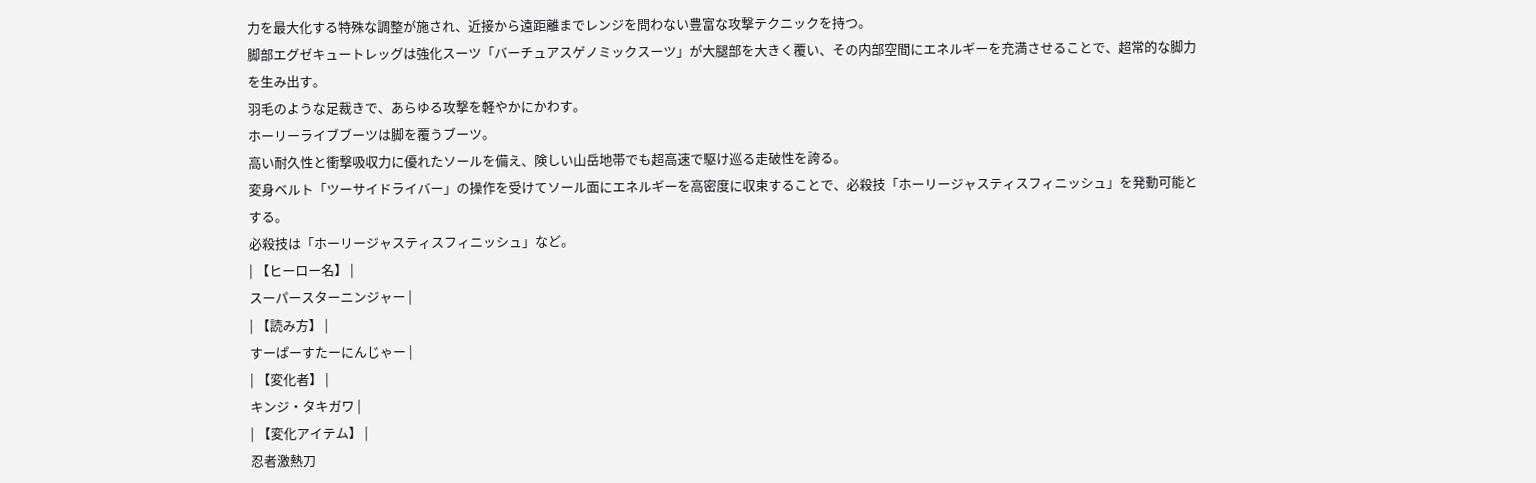力を最大化する特殊な調整が施され、近接から遠距離までレンジを問わない豊富な攻撃テクニックを持つ。
脚部エグゼキュートレッグは強化スーツ「バーチュアスゲノミックスーツ」が大腿部を大きく覆い、その内部空間にエネルギーを充満させることで、超常的な脚力を生み出す。
羽毛のような足裁きで、あらゆる攻撃を軽やかにかわす。
ホーリーライブブーツは脚を覆うブーツ。
高い耐久性と衝撃吸収力に優れたソールを備え、険しい山岳地帯でも超高速で駆け巡る走破性を誇る。
変身ベルト「ツーサイドライバー」の操作を受けてソール面にエネルギーを高密度に収束することで、必殺技「ホーリージャスティスフィニッシュ」を発動可能とする。
必殺技は「ホーリージャスティスフィニッシュ」など。
| 【ヒーロー名】 |
スーパースターニンジャー |
| 【読み方】 |
すーぱーすたーにんじゃー |
| 【変化者】 |
キンジ・タキガワ |
| 【変化アイテム】 |
忍者激熱刀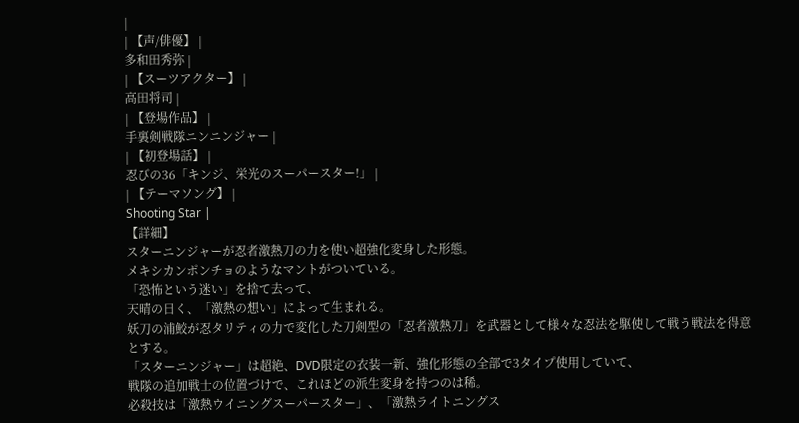|
| 【声/俳優】 |
多和田秀弥 |
| 【スーツアクター】 |
高田将司 |
| 【登場作品】 |
手裏剣戦隊ニンニンジャー |
| 【初登場話】 |
忍びの36「キンジ、栄光のスーパースター!」 |
| 【テーマソング】 |
Shooting Star |
【詳細】
スターニンジャーが忍者激熱刀の力を使い超強化変身した形態。
メキシカンポンチョのようなマントがついている。
「恐怖という迷い」を捨て去って、
天晴の日く、「激熱の想い」によって生まれる。
妖刀の浦鮫が忍タリティの力で変化した刀剣型の「忍者激熱刀」を武器として様々な忍法を駆使して戦う戦法を得意とする。
「スターニンジャー」は超絶、DVD限定の衣装一新、強化形態の全部で3タイプ使用していて、
戦隊の追加戦士の位置づけで、これほどの派生変身を持つのは稀。
必殺技は「激熱ウイニングスーパースター」、「激熱ライトニングス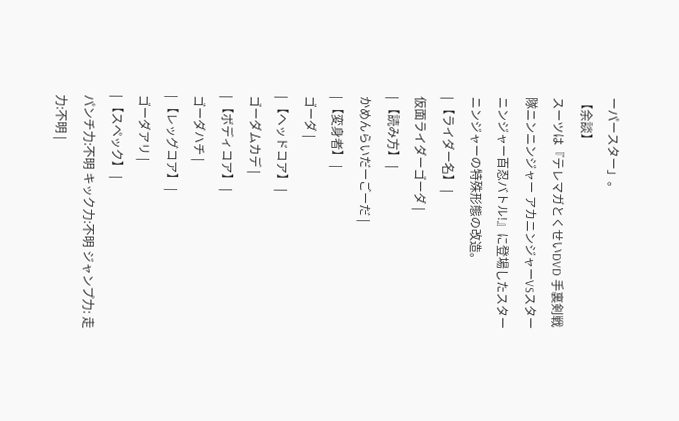ーパースター」。
【余談】
スーツは『テレマガとくせいDVD 手裏剣戦隊ニンニンジャー アカニンジャーVSスターニンジャー百忍バトル!』に登場したスターニンジャーの特殊形態の改造。
| 【ライダー名】 |
仮面ライダーゴーダ |
| 【読み方】 |
かめんらいだーごーだ |
| 【変身者】 |
ゴーダ |
| 【ヘッドコア】 |
ゴーダムカデ |
| 【ボディコア】 |
ゴーダハチ |
| 【レッグコア】 |
ゴーダアリ |
| 【スペック】 |
パンチ力:不明 キック力:不明 ジャンプ力: 走力:不明 |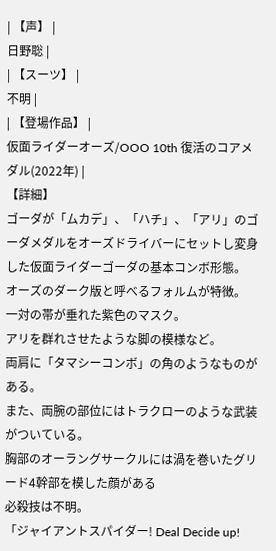| 【声】 |
日野聡 |
| 【スーツ】 |
不明 |
| 【登場作品】 |
仮面ライダーオーズ/OOO 10th 復活のコアメダル(2022年) |
【詳細】
ゴーダが「ムカデ」、「ハチ」、「アリ」のゴーダメダルをオーズドライバーにセットし変身した仮面ライダーゴーダの基本コンボ形態。
オーズのダーク版と呼べるフォルムが特徴。
一対の帯が垂れた紫色のマスク。
アリを群れさせたような脚の模様など。
両肩に「タマシーコンボ」の角のようなものがある。
また、両腕の部位にはトラクローのような武装がついている。
胸部のオーラングサークルには渦を巻いたグリード4幹部を模した顔がある
必殺技は不明。
「ジャイアントスパイダー! Deal Decide up!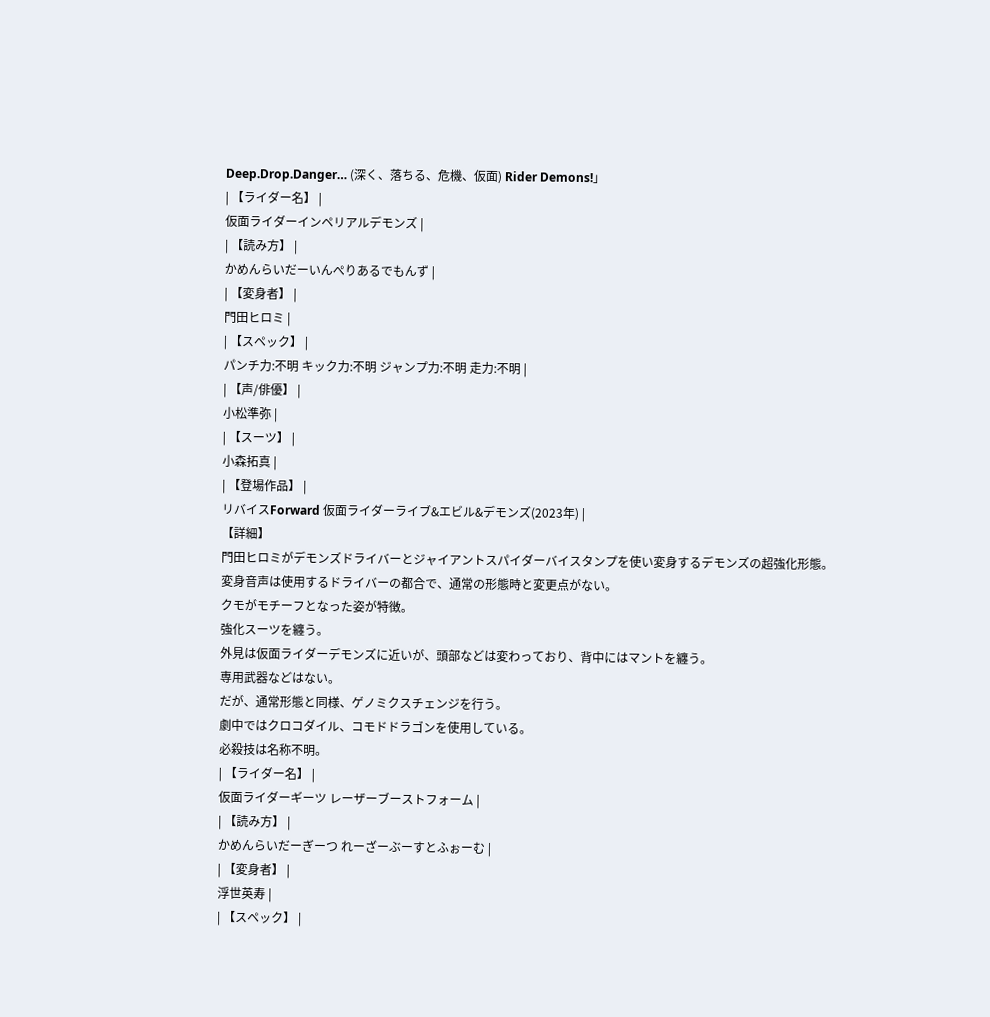Deep.Drop.Danger… (深く、落ちる、危機、仮面) Rider Demons!」
| 【ライダー名】 |
仮面ライダーインペリアルデモンズ |
| 【読み方】 |
かめんらいだーいんぺりあるでもんず |
| 【変身者】 |
門田ヒロミ |
| 【スペック】 |
パンチ力:不明 キック力:不明 ジャンプ力:不明 走力:不明 |
| 【声/俳優】 |
小松準弥 |
| 【スーツ】 |
小森拓真 |
| 【登場作品】 |
リバイスForward 仮面ライダーライブ&エビル&デモンズ(2023年) |
【詳細】
門田ヒロミがデモンズドライバーとジャイアントスパイダーバイスタンプを使い変身するデモンズの超強化形態。
変身音声は使用するドライバーの都合で、通常の形態時と変更点がない。
クモがモチーフとなった姿が特徴。
強化スーツを纏う。
外見は仮面ライダーデモンズに近いが、頭部などは変わっており、背中にはマントを纏う。
専用武器などはない。
だが、通常形態と同様、ゲノミクスチェンジを行う。
劇中ではクロコダイル、コモドドラゴンを使用している。
必殺技は名称不明。
| 【ライダー名】 |
仮面ライダーギーツ レーザーブーストフォーム |
| 【読み方】 |
かめんらいだーぎーつ れーざーぶーすとふぉーむ |
| 【変身者】 |
浮世英寿 |
| 【スペック】 |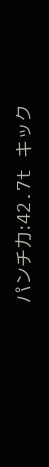パンチ力:42.7t キック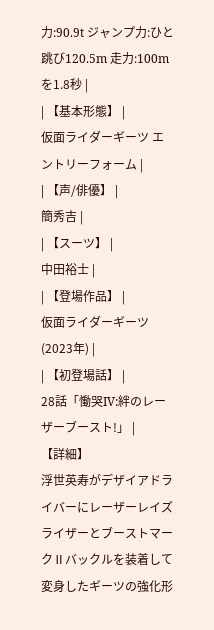力:90.9t ジャンプ力:ひと跳び120.5m 走力:100mを1.8秒 |
| 【基本形態】 |
仮面ライダーギーツ エントリーフォーム |
| 【声/俳優】 |
簡秀吉 |
| 【スーツ】 |
中田裕士 |
| 【登場作品】 |
仮面ライダーギーツ(2023年) |
| 【初登場話】 |
28話「慟哭IV:絆のレーザーブースト!」 |
【詳細】
浮世英寿がデザイアドライバーにレーザーレイズライザーとブーストマークⅡバックルを装着して変身したギーツの強化形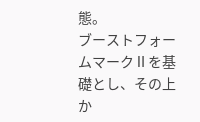態。
ブーストフォームマークⅡを基礎とし、その上か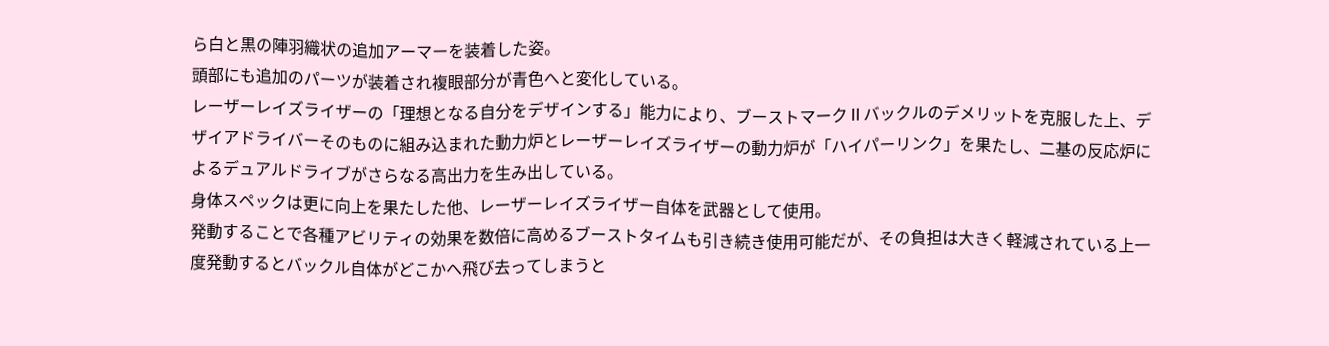ら白と黒の陣羽織状の追加アーマーを装着した姿。
頭部にも追加のパーツが装着され複眼部分が青色へと変化している。
レーザーレイズライザーの「理想となる自分をデザインする」能力により、ブーストマークⅡバックルのデメリットを克服した上、デザイアドライバーそのものに組み込まれた動力炉とレーザーレイズライザーの動力炉が「ハイパーリンク」を果たし、二基の反応炉によるデュアルドライブがさらなる高出力を生み出している。
身体スペックは更に向上を果たした他、レーザーレイズライザー自体を武器として使用。
発動することで各種アビリティの効果を数倍に高めるブーストタイムも引き続き使用可能だが、その負担は大きく軽減されている上一度発動するとバックル自体がどこかへ飛び去ってしまうと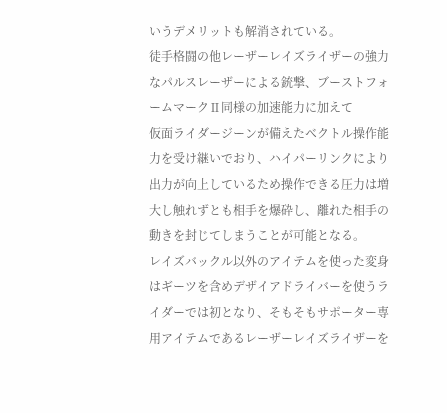いうデメリットも解消されている。
徒手格闘の他レーザーレイズライザーの強力なパルスレーザーによる銃撃、ブーストフォームマークⅡ同様の加速能力に加えて
仮面ライダージーンが備えたベクトル操作能力を受け継いでおり、ハイパーリンクにより出力が向上しているため操作できる圧力は増大し触れずとも相手を爆砕し、離れた相手の動きを封じてしまうことが可能となる。
レイズバックル以外のアイテムを使った変身はギーツを含めデザイアドライバーを使うライダーでは初となり、そもそもサポーター専用アイテムであるレーザーレイズライザーを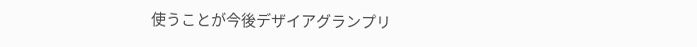使うことが今後デザイアグランプリ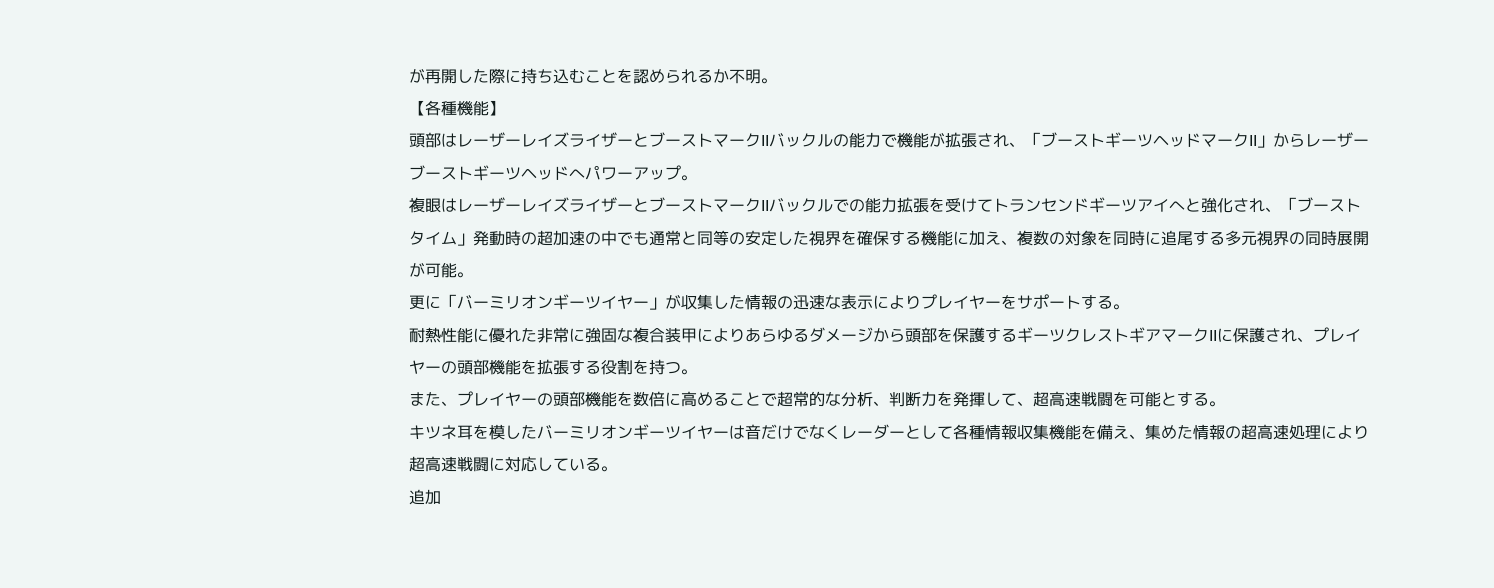が再開した際に持ち込むことを認められるか不明。
【各種機能】
頭部はレーザーレイズライザーとブーストマークIIバックルの能力で機能が拡張され、「ブーストギーツヘッドマークII」からレーザーブーストギーツヘッドへパワーアップ。
複眼はレーザーレイズライザーとブーストマークIIバックルでの能力拡張を受けてトランセンドギーツアイへと強化され、「ブーストタイム」発動時の超加速の中でも通常と同等の安定した視界を確保する機能に加え、複数の対象を同時に追尾する多元視界の同時展開が可能。
更に「バーミリオンギーツイヤー」が収集した情報の迅速な表示によりプレイヤーをサポートする。
耐熱性能に優れた非常に強固な複合装甲によりあらゆるダメージから頭部を保護するギーツクレストギアマークIIに保護され、プレイヤーの頭部機能を拡張する役割を持つ。
また、プレイヤーの頭部機能を数倍に高めることで超常的な分析、判断力を発揮して、超高速戦闘を可能とする。
キツネ耳を模したバーミリオンギーツイヤーは音だけでなくレーダーとして各種情報収集機能を備え、集めた情報の超高速処理により超高速戦闘に対応している。
追加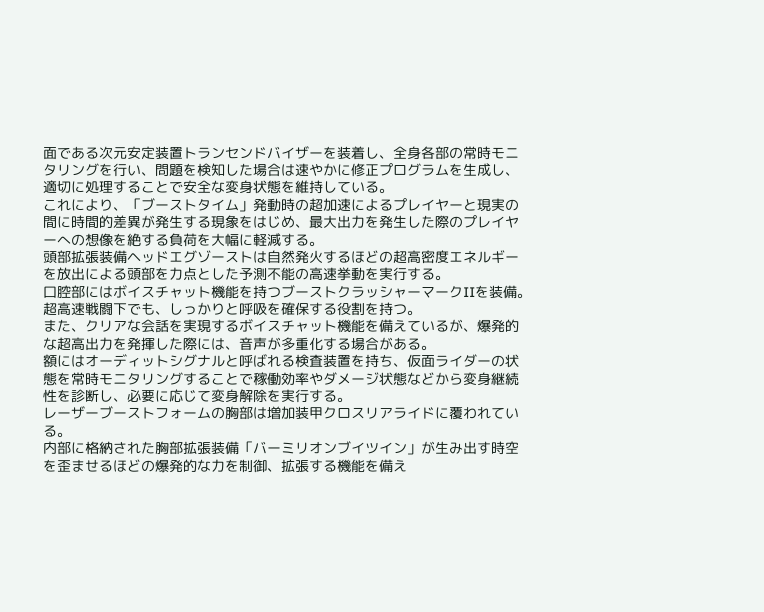面である次元安定装置トランセンドバイザーを装着し、全身各部の常時モニタリングを行い、問題を検知した場合は速やかに修正プログラムを生成し、適切に処理することで安全な変身状態を維持している。
これにより、「ブーストタイム」発動時の超加速によるプレイヤーと現実の間に時間的差異が発生する現象をはじめ、最大出力を発生した際のプレイヤーへの想像を絶する負荷を大幅に軽減する。
頭部拡張装備ヘッドエグゾーストは自然発火するほどの超高密度エネルギーを放出による頭部を力点とした予測不能の高速挙動を実行する。
口腔部にはボイスチャット機能を持つブーストクラッシャーマークIIを装備。超高速戦闘下でも、しっかりと呼吸を確保する役割を持つ。
また、クリアな会話を実現するボイスチャット機能を備えているが、爆発的な超高出力を発揮した際には、音声が多重化する場合がある。
額にはオーディットシグナルと呼ばれる検査装置を持ち、仮面ライダーの状態を常時モニタリングすることで稼働効率やダメージ状態などから変身継続性を診断し、必要に応じて変身解除を実行する。
レーザーブーストフォームの胸部は増加装甲クロスリアライドに覆われている。
内部に格納された胸部拡張装備「バーミリオンブイツイン」が生み出す時空を歪ませるほどの爆発的な力を制御、拡張する機能を備え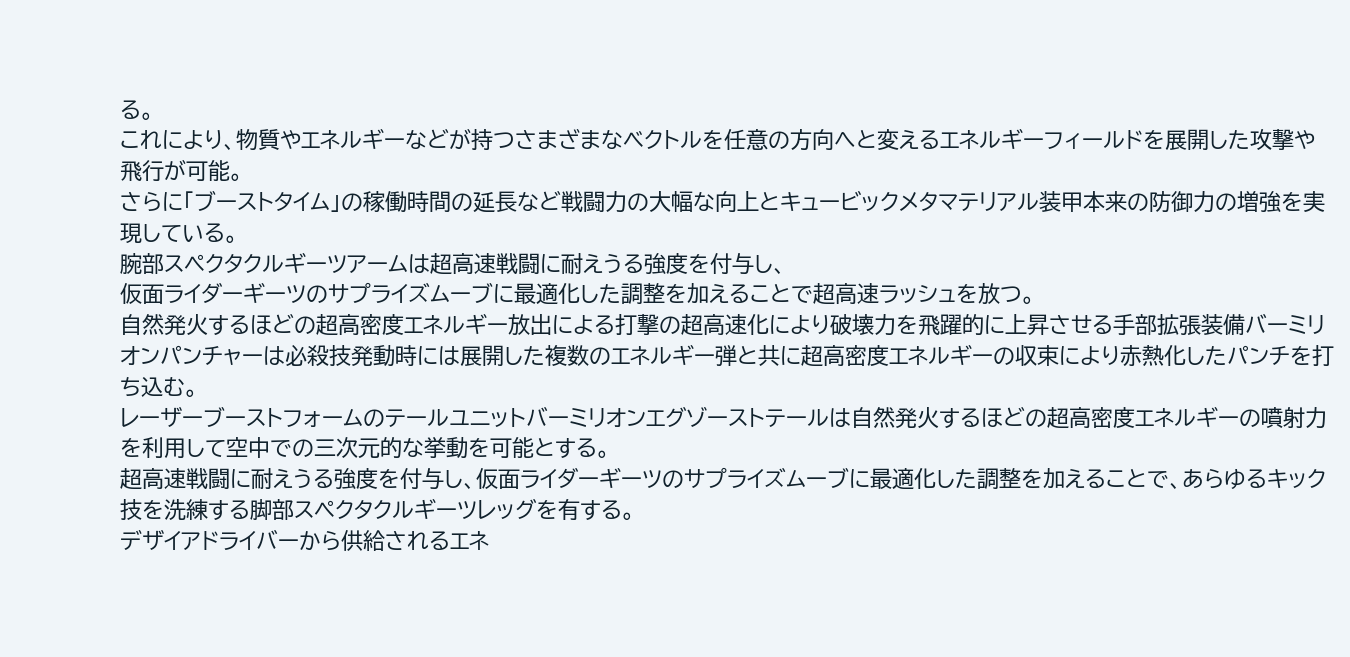る。
これにより、物質やエネルギーなどが持つさまざまなベクトルを任意の方向へと変えるエネルギーフィールドを展開した攻撃や飛行が可能。
さらに「ブーストタイム」の稼働時間の延長など戦闘力の大幅な向上とキュービックメタマテリアル装甲本来の防御力の増強を実現している。
腕部スペクタクルギーツアームは超高速戦闘に耐えうる強度を付与し、
仮面ライダーギーツのサプライズムーブに最適化した調整を加えることで超高速ラッシュを放つ。
自然発火するほどの超高密度エネルギー放出による打撃の超高速化により破壊力を飛躍的に上昇させる手部拡張装備バーミリオンパンチャーは必殺技発動時には展開した複数のエネルギー弾と共に超高密度エネルギーの収束により赤熱化したパンチを打ち込む。
レーザーブーストフォームのテールユニットバーミリオンエグゾーストテールは自然発火するほどの超高密度エネルギーの噴射力を利用して空中での三次元的な挙動を可能とする。
超高速戦闘に耐えうる強度を付与し、仮面ライダーギーツのサプライズムーブに最適化した調整を加えることで、あらゆるキック技を洗練する脚部スペクタクルギーツレッグを有する。
デザイアドライバーから供給されるエネ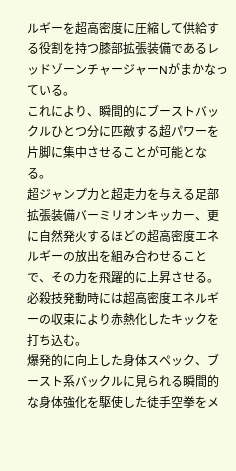ルギーを超高密度に圧縮して供給する役割を持つ膝部拡張装備であるレッドゾーンチャージャーNがまかなっている。
これにより、瞬間的にブーストバックルひとつ分に匹敵する超パワーを片脚に集中させることが可能となる。
超ジャンプ力と超走力を与える足部拡張装備バーミリオンキッカー、更に自然発火するほどの超高密度エネルギーの放出を組み合わせることで、その力を飛躍的に上昇させる。
必殺技発動時には超高密度エネルギーの収束により赤熱化したキックを打ち込む。
爆発的に向上した身体スペック、ブースト系バックルに見られる瞬間的な身体強化を駆使した徒手空拳をメ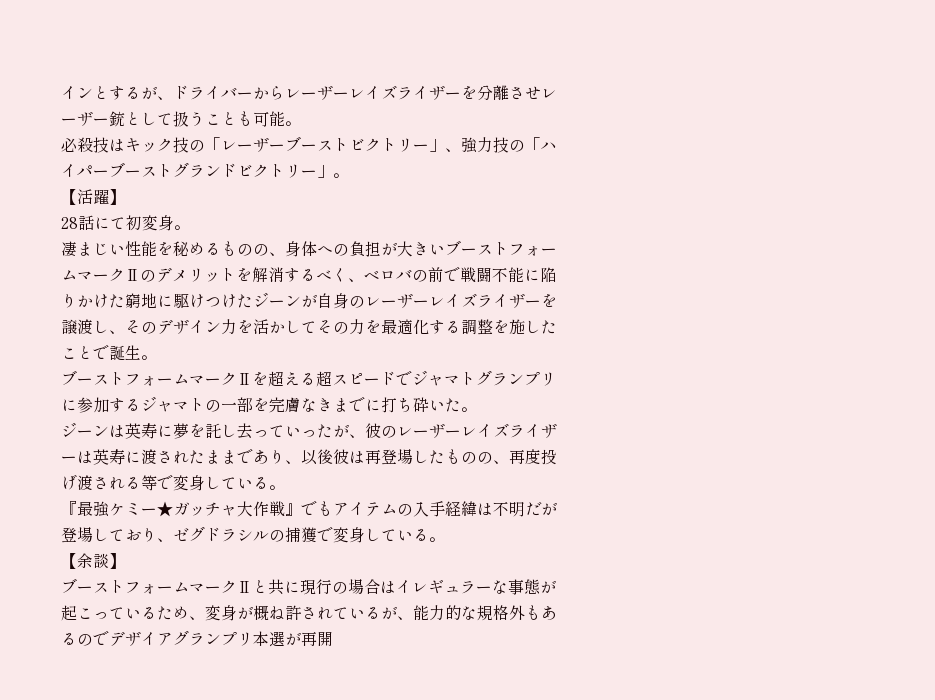インとするが、ドライバーからレーザーレイズライザーを分離させレーザー銃として扱うことも可能。
必殺技はキック技の「レーザーブーストビクトリー」、強力技の「ハイパーブーストグランドビクトリー」。
【活躍】
28話にて初変身。
凄まじい性能を秘めるものの、身体への負担が大きいブーストフォームマークⅡのデメリットを解消するべく、ベロバの前で戦闘不能に陥りかけた窮地に駆けつけたジーンが自身のレーザーレイズライザーを譲渡し、そのデザイン力を活かしてその力を最適化する調整を施したことで誕生。
ブーストフォームマークⅡを超える超スピードでジャマトグランプリに参加するジャマトの一部を完膚なきまでに打ち砕いた。
ジーンは英寿に夢を託し去っていったが、彼のレーザーレイズライザーは英寿に渡されたままであり、以後彼は再登場したものの、再度投げ渡される等で変身している。
『最強ケミー★ガッチャ大作戦』でもアイテムの入手経緯は不明だが登場しており、ゼグドラシルの捕獲で変身している。
【余談】
ブーストフォームマークⅡと共に現行の場合はイレギュラーな事態が起こっているため、変身が概ね許されているが、能力的な規格外もあるのでデザイアグランプリ本選が再開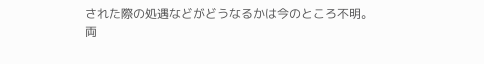された際の処遇などがどうなるかは今のところ不明。
両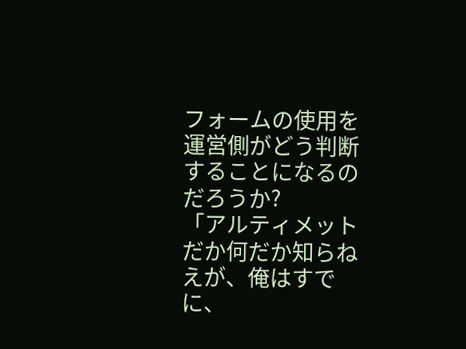フォームの使用を運営側がどう判断することになるのだろうか?
「アルティメットだか何だか知らねえが、俺はすでに、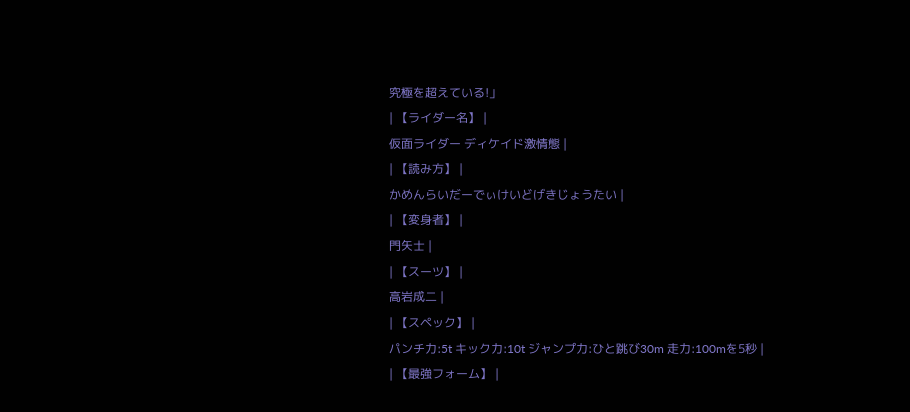究極を超えている!」
| 【ライダー名】 |
仮面ライダー ディケイド激情態 |
| 【読み方】 |
かめんらいだーでぃけいどげきじょうたい |
| 【変身者】 |
門矢士 |
| 【スーツ】 |
高岩成二 |
| 【スペック】 |
パンチ力:5t キック力:10t ジャンプ力:ひと跳び30m 走力:100mを5秒 |
| 【最強フォーム】 |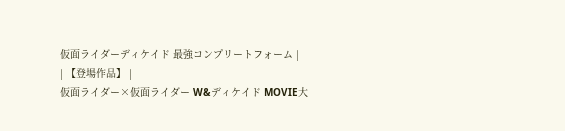仮面ライダーディケイド 最強コンプリートフォーム |
| 【登場作品】 |
仮面ライダー×仮面ライダー W&ディケイド MOVIE大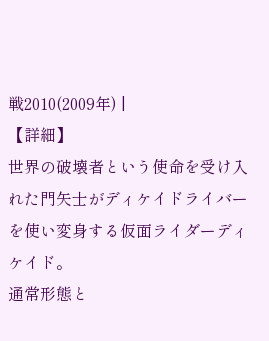戦2010(2009年) |
【詳細】
世界の破壊者という使命を受け入れた門矢士がディケイドライバーを使い変身する仮面ライダーディケイド。
通常形態と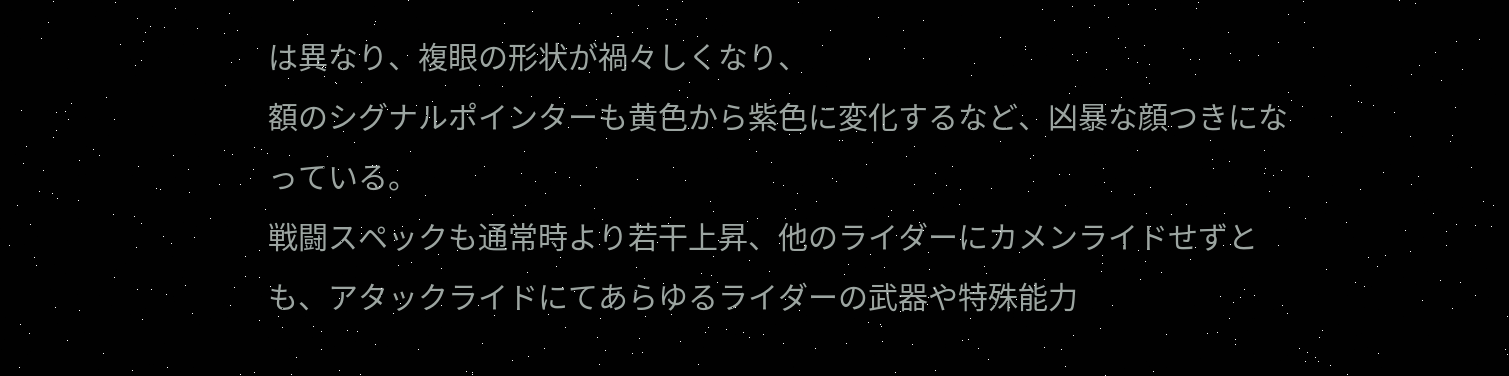は異なり、複眼の形状が禍々しくなり、
額のシグナルポインターも黄色から紫色に変化するなど、凶暴な顔つきになっている。
戦闘スペックも通常時より若干上昇、他のライダーにカメンライドせずとも、アタックライドにてあらゆるライダーの武器や特殊能力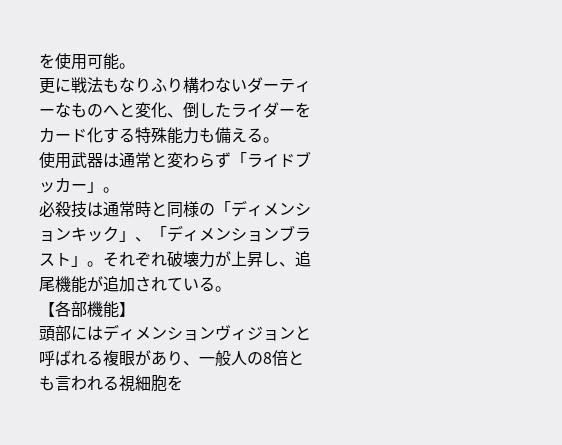を使用可能。
更に戦法もなりふり構わないダーティーなものへと変化、倒したライダーをカード化する特殊能力も備える。
使用武器は通常と変わらず「ライドブッカー」。
必殺技は通常時と同様の「ディメンションキック」、「ディメンションブラスト」。それぞれ破壊力が上昇し、追尾機能が追加されている。
【各部機能】
頭部にはディメンションヴィジョンと呼ばれる複眼があり、一般人の8倍とも言われる視細胞を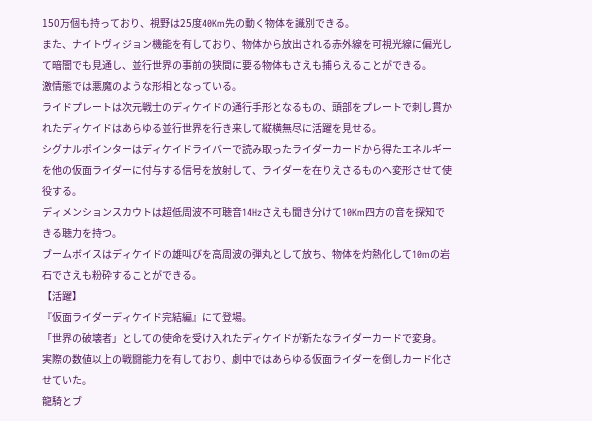150万個も持っており、視野は25度40Km先の動く物体を識別できる。
また、ナイトヴィジョン機能を有しており、物体から放出される赤外線を可視光線に偏光して暗闇でも見通し、並行世界の事前の狭間に要る物体もさえも捕らえることができる。
激情態では悪魔のような形相となっている。
ライドプレートは次元戦士のディケイドの通行手形となるもの、頭部をプレートで刺し貫かれたディケイドはあらゆる並行世界を行き来して縦横無尽に活躍を見せる。
シグナルポインターはディケイドライバーで読み取ったライダーカードから得たエネルギーを他の仮面ライダーに付与する信号を放射して、ライダーを在りえさるものへ変形させて使役する。
ディメンションスカウトは超低周波不可聴音14Hzさえも聞き分けて10Km四方の音を探知できる聴力を持つ。
ブームボイスはディケイドの雄叫びを高周波の弾丸として放ち、物体を灼熱化して10mの岩石でさえも粉砕することができる。
【活躍】
『仮面ライダーディケイド完結編』にて登場。
「世界の破壊者」としての使命を受け入れたディケイドが新たなライダーカードで変身。
実際の数値以上の戦闘能力を有しており、劇中ではあらゆる仮面ライダーを倒しカード化させていた。
龍騎とブ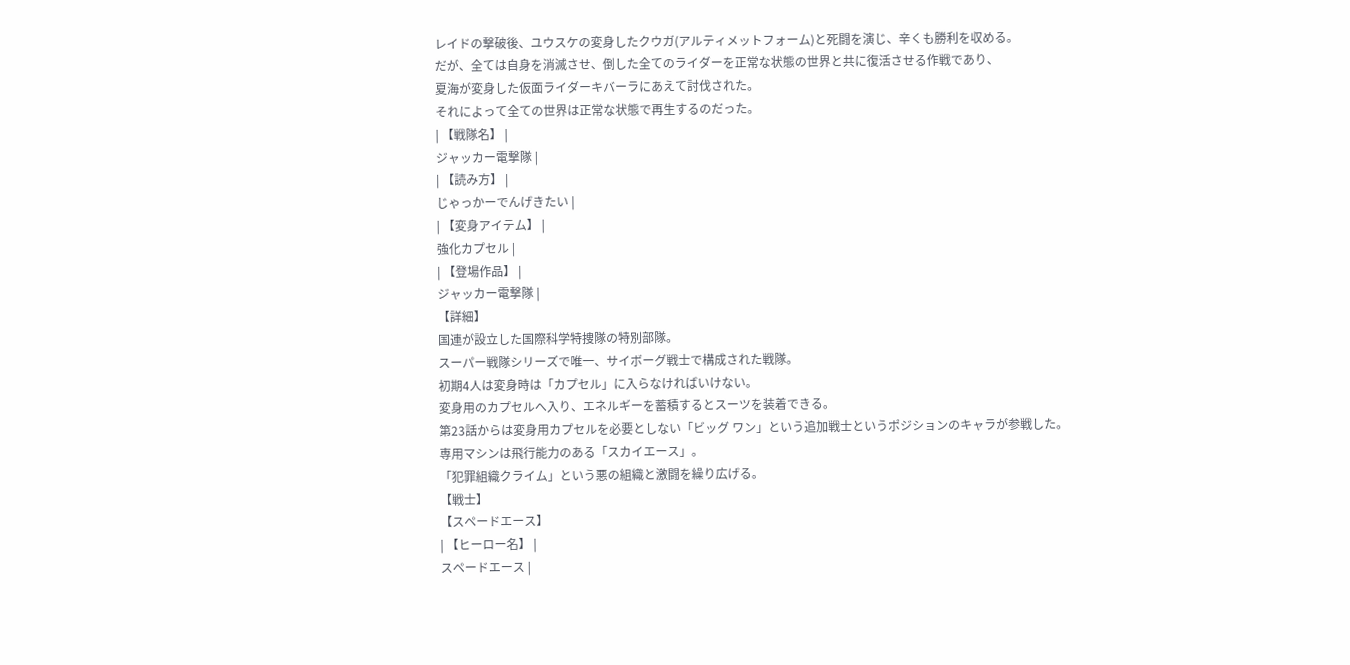レイドの撃破後、ユウスケの変身したクウガ(アルティメットフォーム)と死闘を演じ、辛くも勝利を収める。
だが、全ては自身を消滅させ、倒した全てのライダーを正常な状態の世界と共に復活させる作戦であり、
夏海が変身した仮面ライダーキバーラにあえて討伐された。
それによって全ての世界は正常な状態で再生するのだった。
| 【戦隊名】 |
ジャッカー電撃隊 |
| 【読み方】 |
じゃっかーでんげきたい |
| 【変身アイテム】 |
強化カプセル |
| 【登場作品】 |
ジャッカー電撃隊 |
【詳細】
国連が設立した国際科学特捜隊の特別部隊。
スーパー戦隊シリーズで唯一、サイボーグ戦士で構成された戦隊。
初期4人は変身時は「カプセル」に入らなければいけない。
変身用のカプセルへ入り、エネルギーを蓄積するとスーツを装着できる。
第23話からは変身用カプセルを必要としない「ビッグ ワン」という追加戦士というポジションのキャラが参戦した。
専用マシンは飛行能力のある「スカイエース」。
「犯罪組織クライム」という悪の組織と激闘を繰り広げる。
【戦士】
【スペードエース】
| 【ヒーロー名】 |
スペードエース |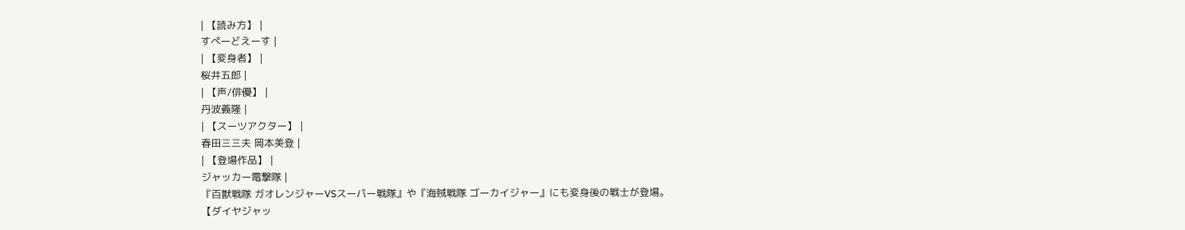| 【読み方】 |
すぺーどえーす |
| 【変身者】 |
桜井五郎 |
| 【声/俳優】 |
丹波義隆 |
| 【スーツアクター】 |
春田三三夫 岡本美登 |
| 【登場作品】 |
ジャッカー電撃隊 |
『百獣戦隊 ガオレンジャーVSスーパー戦隊』や『海賊戦隊 ゴーカイジャー』にも変身後の戦士が登場。
【ダイヤジャッ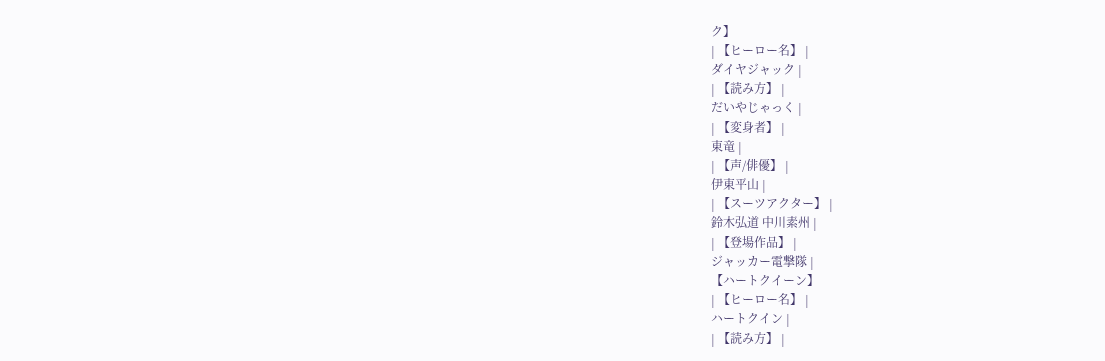ク】
| 【ヒーロー名】 |
ダイヤジャック |
| 【読み方】 |
だいやじゃっく |
| 【変身者】 |
東竜 |
| 【声/俳優】 |
伊東平山 |
| 【スーツアクター】 |
鈴木弘道 中川素州 |
| 【登場作品】 |
ジャッカー電撃隊 |
【ハートクイーン】
| 【ヒーロー名】 |
ハートクイン |
| 【読み方】 |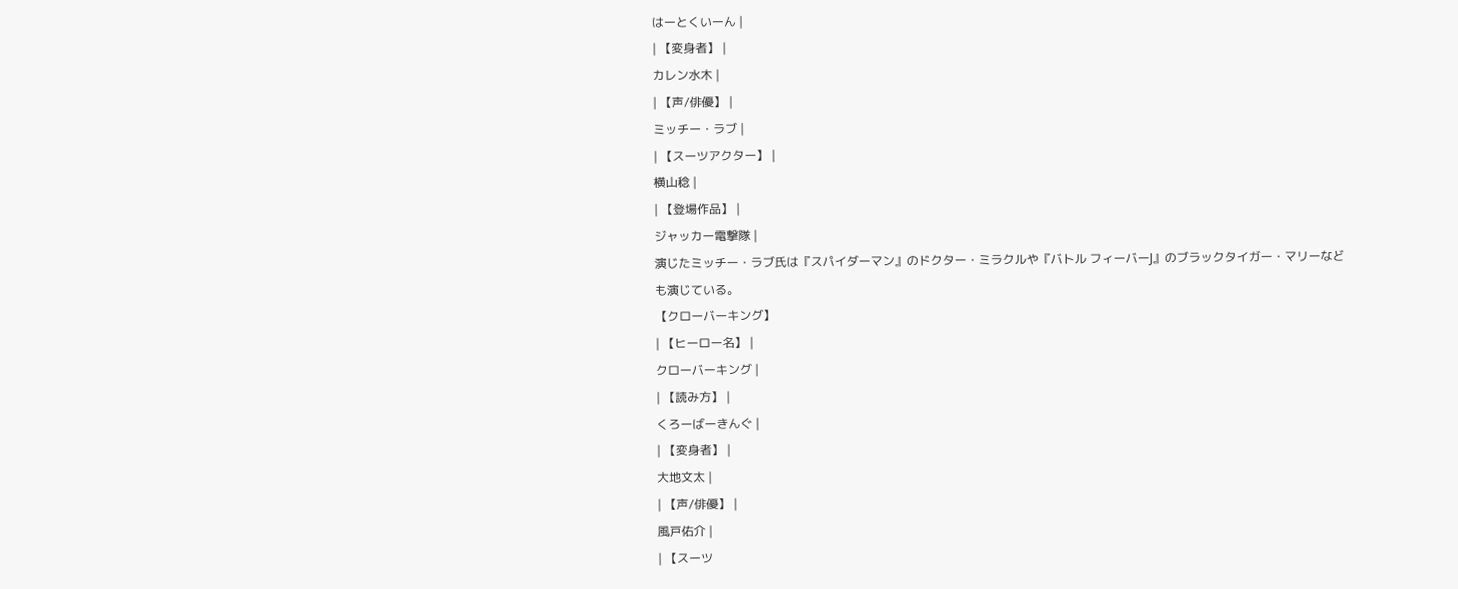はーとくいーん |
| 【変身者】 |
カレン水木 |
| 【声/俳優】 |
ミッチー・ラブ |
| 【スーツアクター】 |
横山稔 |
| 【登場作品】 |
ジャッカー電撃隊 |
演じたミッチー・ラブ氏は『スパイダーマン』のドクター・ミラクルや『バトル フィーバーJ』のブラックタイガー・マリーなども演じている。
【クローバーキング】
| 【ヒーロー名】 |
クローバーキング |
| 【読み方】 |
くろーばーきんぐ |
| 【変身者】 |
大地文太 |
| 【声/俳優】 |
風戸佑介 |
| 【スーツ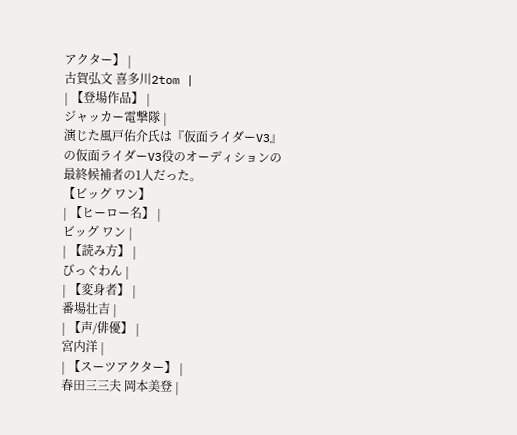アクター】 |
古賀弘文 喜多川2tom |
| 【登場作品】 |
ジャッカー電撃隊 |
演じた風戸佑介氏は『仮面ライダーV3』の仮面ライダーV3役のオーディションの最終候補者の1人だった。
【ビッグ ワン】
| 【ヒーロー名】 |
ビッグ ワン |
| 【読み方】 |
びっぐわん |
| 【変身者】 |
番場壮吉 |
| 【声/俳優】 |
宮内洋 |
| 【スーツアクター】 |
春田三三夫 岡本美登 |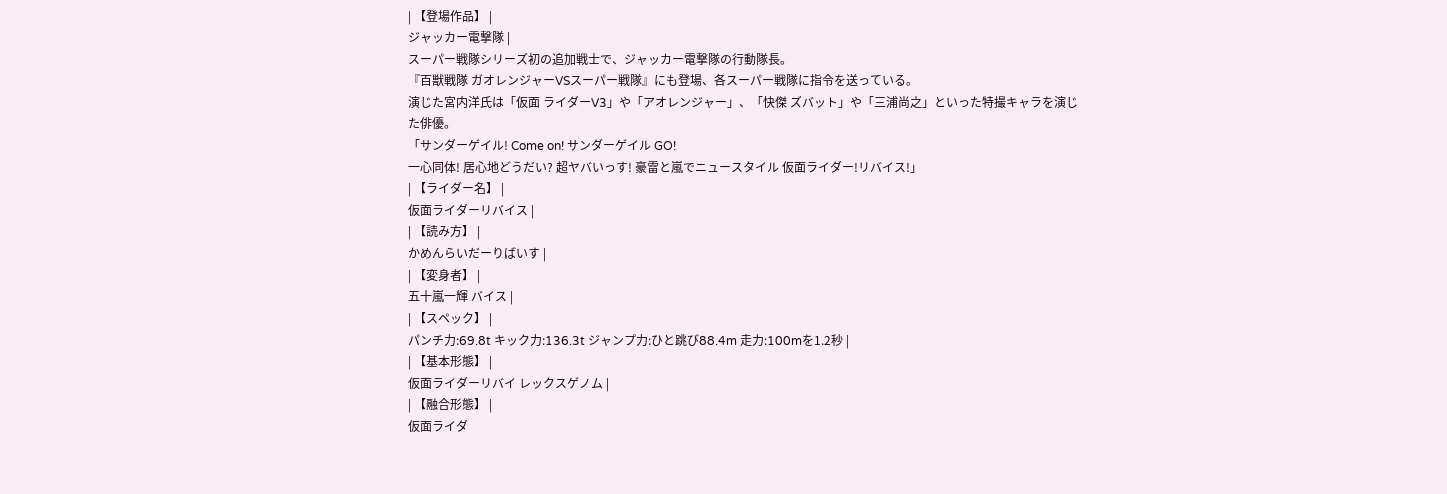| 【登場作品】 |
ジャッカー電撃隊 |
スーパー戦隊シリーズ初の追加戦士で、ジャッカー電撃隊の行動隊長。
『百獣戦隊 ガオレンジャーVSスーパー戦隊』にも登場、各スーパー戦隊に指令を送っている。
演じた宮内洋氏は「仮面 ライダーV3」や「アオレンジャー」、「快傑 ズバット」や「三浦尚之」といった特撮キャラを演じた俳優。
「サンダーゲイル! Come on! サンダーゲイル GO!
一心同体! 居心地どうだい? 超ヤバいっす! 豪雷と嵐でニュースタイル 仮面ライダー!リバイス!」
| 【ライダー名】 |
仮面ライダーリバイス |
| 【読み方】 |
かめんらいだーりばいす |
| 【変身者】 |
五十嵐一輝 バイス |
| 【スペック】 |
パンチ力:69.8t キック力:136.3t ジャンプ力:ひと跳び88.4m 走力:100mを1.2秒 |
| 【基本形態】 |
仮面ライダーリバイ レックスゲノム |
| 【融合形態】 |
仮面ライダ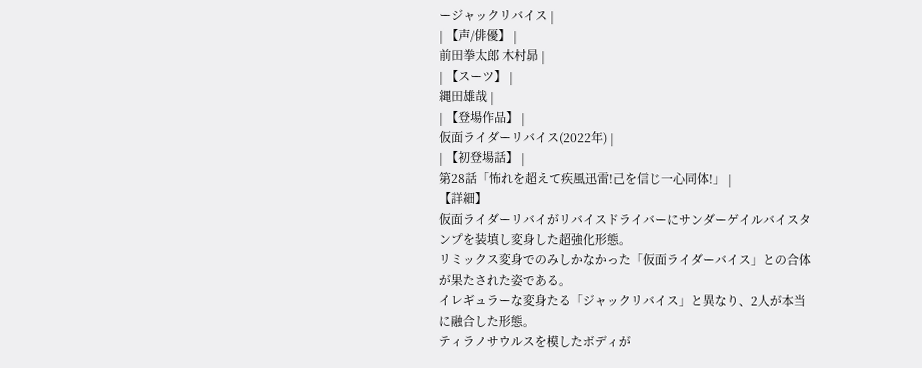ージャックリバイス |
| 【声/俳優】 |
前田拳太郎 木村昴 |
| 【スーツ】 |
縄田雄哉 |
| 【登場作品】 |
仮面ライダーリバイス(2022年) |
| 【初登場話】 |
第28話「怖れを超えて疾風迅雷!己を信じ一心同体!」 |
【詳細】
仮面ライダーリバイがリバイスドライバーにサンダーゲイルバイスタンプを装填し変身した超強化形態。
リミックス変身でのみしかなかった「仮面ライダーバイス」との合体が果たされた姿である。
イレギュラーな変身たる「ジャックリバイス」と異なり、2人が本当に融合した形態。
ティラノサウルスを模したボディが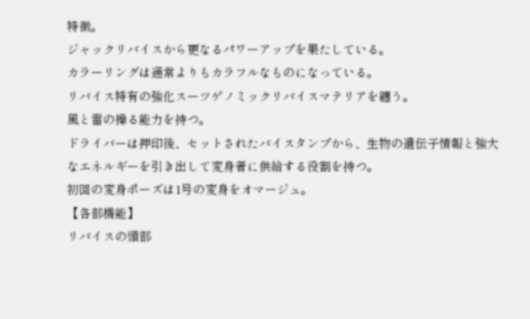特徴。
ジャックリバイスから更なるパワーアップを果たしている。
カラーリングは通常よりもカラフルなものになっている。
リバイス特有の強化スーツゲノミックリバイスマテリアを纏う。
風と雷の操る能力を持つ。
ドライバーは押印後、セットされたバイスタンプから、生物の遺伝子情報と強大なエネルギーを引き出して変身者に供給する役割を持つ。
初回の変身ポーズは1号の変身をオマージュ。
【各部機能】
リバイスの頭部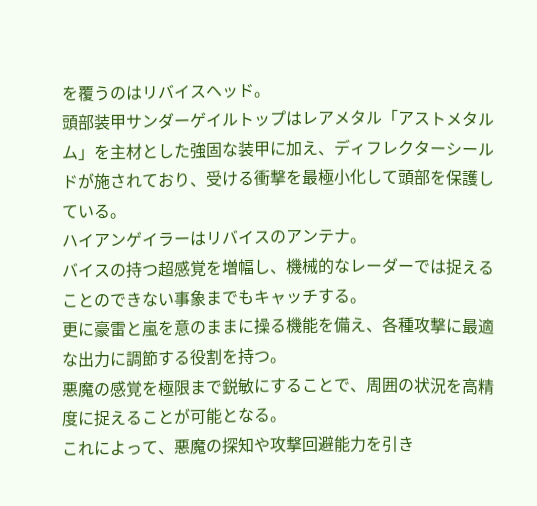を覆うのはリバイスヘッド。
頭部装甲サンダーゲイルトップはレアメタル「アストメタルム」を主材とした強固な装甲に加え、ディフレクターシールドが施されており、受ける衝撃を最極小化して頭部を保護している。
ハイアンゲイラーはリバイスのアンテナ。
バイスの持つ超感覚を増幅し、機械的なレーダーでは捉えることのできない事象までもキャッチする。
更に豪雷と嵐を意のままに操る機能を備え、各種攻撃に最適な出力に調節する役割を持つ。
悪魔の感覚を極限まで鋭敏にすることで、周囲の状況を高精度に捉えることが可能となる。
これによって、悪魔の探知や攻撃回避能力を引き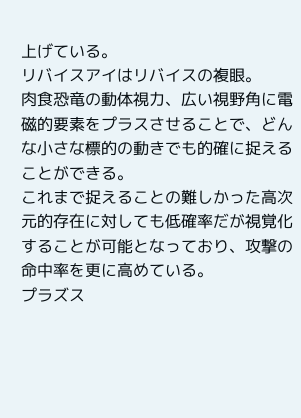上げている。
リバイスアイはリバイスの複眼。
肉食恐竜の動体視力、広い視野角に電磁的要素をプラスさせることで、どんな小さな標的の動きでも的確に捉えることができる。
これまで捉えることの難しかった高次元的存在に対しても低確率だが視覚化することが可能となっており、攻撃の命中率を更に高めている。
プラズス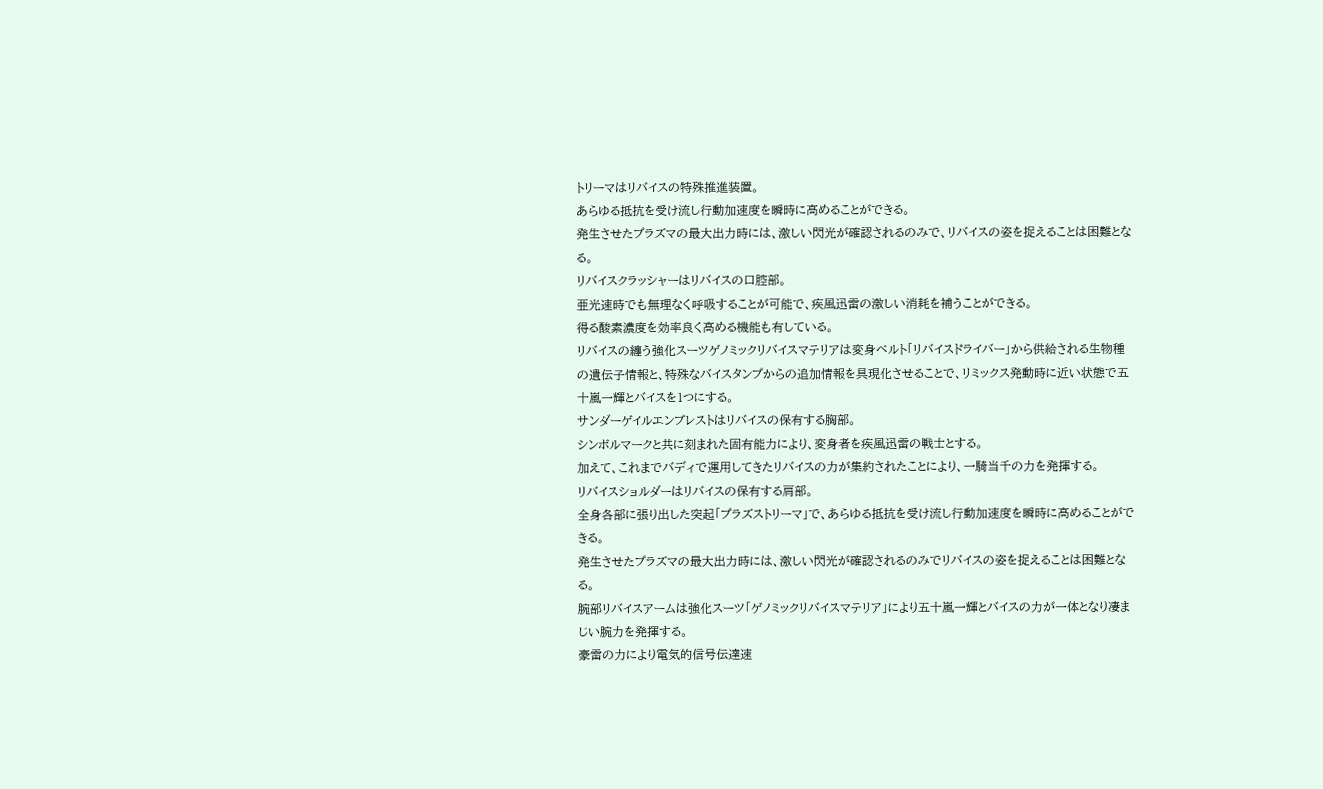トリーマはリバイスの特殊推進装置。
あらゆる抵抗を受け流し行動加速度を瞬時に高めることができる。
発生させたプラズマの最大出力時には、激しい閃光が確認されるのみで、リバイスの姿を捉えることは困難となる。
リバイスクラッシャーはリバイスの口腔部。
亜光速時でも無理なく呼吸することが可能で、疾風迅雷の激しい消耗を補うことができる。
得る酸素濃度を効率良く高める機能も有している。
リバイスの纏う強化スーツゲノミックリバイスマテリアは変身ベルト「リバイスドライバー」から供給される生物種の遺伝子情報と、特殊なバイスタンプからの追加情報を具現化させることで、リミックス発動時に近い状態で五十嵐一輝とバイスを1つにする。
サンダーゲイルエンブレストはリバイスの保有する胸部。
シンボルマークと共に刻まれた固有能力により、変身者を疾風迅雷の戦士とする。
加えて、これまでバディで運用してきたリバイスの力が集約されたことにより、一騎当千の力を発揮する。
リバイスショルダーはリバイスの保有する肩部。
全身各部に張り出した突起「プラズストリーマ」で、あらゆる抵抗を受け流し行動加速度を瞬時に高めることができる。
発生させたプラズマの最大出力時には、激しい閃光が確認されるのみでリバイスの姿を捉えることは困難となる。
腕部リバイスアームは強化スーツ「ゲノミックリバイスマテリア」により五十嵐一輝とバイスの力が一体となり凄まじい腕力を発揮する。
豪雷の力により電気的信号伝達速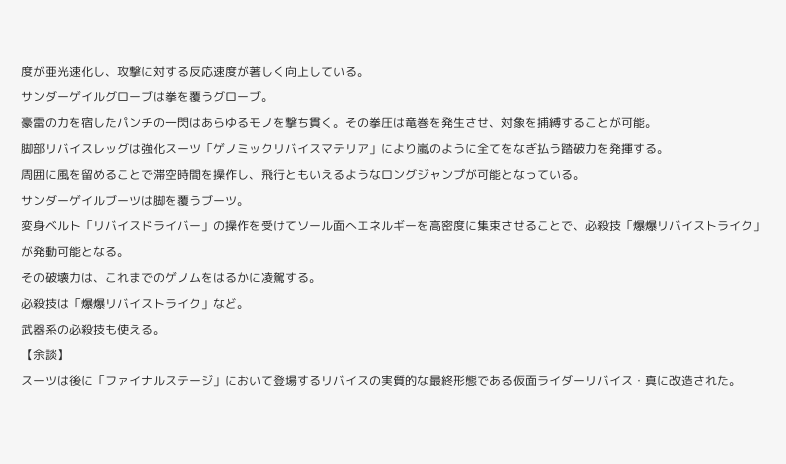度が亜光速化し、攻撃に対する反応速度が著しく向上している。
サンダーゲイルグローブは拳を覆うグローブ。
豪雷の力を宿したパンチの一閃はあらゆるモノを撃ち貫く。その拳圧は竜巻を発生させ、対象を捕縛することが可能。
脚部リバイスレッグは強化スーツ「ゲノミックリバイスマテリア」により嵐のように全てをなぎ払う踏破力を発揮する。
周囲に風を留めることで滞空時間を操作し、飛行ともいえるようなロングジャンプが可能となっている。
サンダーゲイルブーツは脚を覆うブーツ。
変身ベルト「リバイスドライバー」の操作を受けてソール面へエネルギーを高密度に集束させることで、必殺技「爆爆リバイストライク」が発動可能となる。
その破壊力は、これまでのゲノムをはるかに凌駕する。
必殺技は「爆爆リバイストライク」など。
武器系の必殺技も使える。
【余談】
スーツは後に「ファイナルステージ」において登場するリバイスの実質的な最終形態である仮面ライダーリバイス・真に改造された。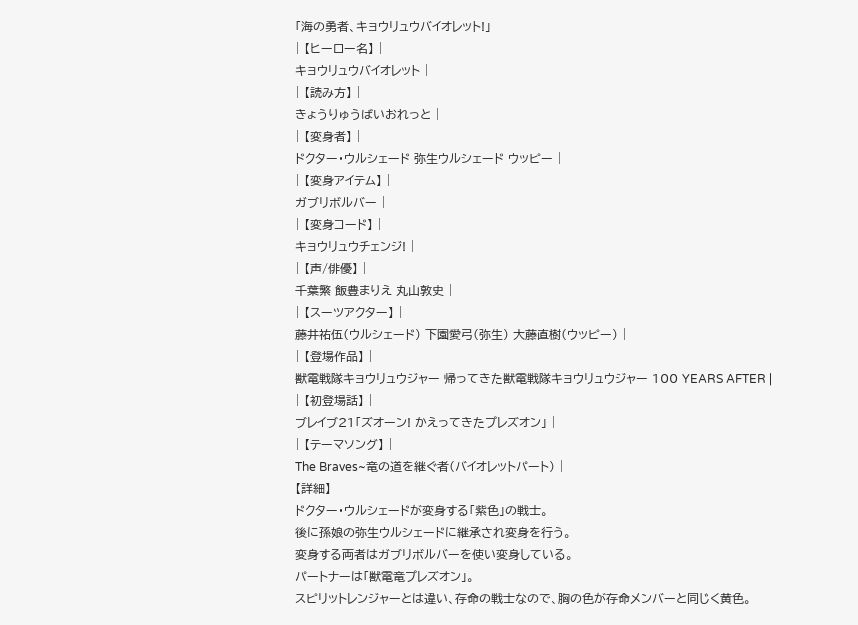「海の勇者、キョウリュウバイオレット!」
| 【ヒーロー名】 |
キョウリュウバイオレット |
| 【読み方】 |
きょうりゅうばいおれっと |
| 【変身者】 |
ドクター・ウルシェード 弥生ウルシェード ウッピー |
| 【変身アイテム】 |
ガブリボルバー |
| 【変身コード】 |
キョウリュウチェンジ! |
| 【声/俳優】 |
千葉繁 飯豊まりえ 丸山敦史 |
| 【スーツアクター】 |
藤井祐伍(ウルシェード) 下園愛弓(弥生) 大藤直樹(ウッピー) |
| 【登場作品】 |
獣電戦隊キョウリュウジャー 帰ってきた獣電戦隊キョウリュウジャー 100 YEARS AFTER |
| 【初登場話】 |
ブレイブ21「ズオーン! かえってきたプレズオン」 |
| 【テーマソング】 |
The Braves~竜の道を継ぐ者(バイオレットパート) |
【詳細】
ドクター・ウルシェードが変身する「紫色」の戦士。
後に孫娘の弥生ウルシェードに継承され変身を行う。
変身する両者はガブリボルバーを使い変身している。
パートナーは「獣電竜プレズオン」。
スピリットレンジャーとは違い、存命の戦士なので、胸の色が存命メンバーと同じく黄色。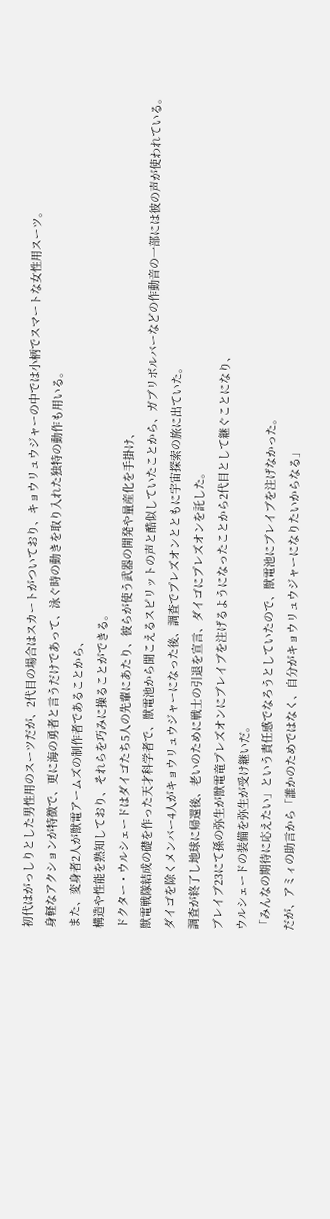初代はがっしりとした男性用のスーツだが、2代目の場合はスカートがついており、キョウリュウジャーの中では小柄でスマートな女性用スーツ。
身軽なアクションが特徴で、更に海の勇者と言うだけであって、泳ぐ時の動きを取り入れた独特の動作も用いる。
また、変身者2人が獣電アームズの制作者であることから、
構造や性能を熟知しており、それらを巧みに操ることができる。
ドクター・ウルシェードはダイゴたち5人の先輩にあたり、彼らが使う武器の開発や量産化を手掛け、
獣電戦隊結成の礎を作った天才科学者で、獣電池から聞こえるスピリットの声と酷似していたことから、ガブリボルバーなどの作動音の一部には彼の声が使われている。
ダイゴを除くメンバー4人がキョウリュウジャーになった後、調査でプレズオンとともに宇宙探索の旅に出ていた。
調査が終了し地球に帰還後、老いのために戦士の引退を宣言、ダイゴにプレズオンを託した。
ブレイブ23にて孫の弥生が獣電竜プレズオンにブレイブを注げるようになったことから2代目として継ぐことになり、
ウルシェードの装備を弥生が受け継いだ。
「みんなの期待に応えたい」という責任感でなろうとしていたので、獣電池にブレイブを注げなかった。
だが、アミィの助言から「誰かのためではなく、自分がキョウリュウジャーになりたいからなる」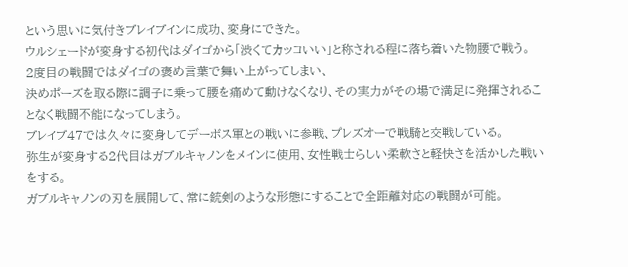という思いに気付きブレイブインに成功、変身にできた。
ウルシェードが変身する初代はダイゴから「渋くてカッコいい」と称される程に落ち着いた物腰で戦う。
2度目の戦闘ではダイゴの褒め言葉で舞い上がってしまい、
決めポーズを取る際に調子に乗って腰を痛めて動けなくなり、その実力がその場で満足に発揮されることなく戦闘不能になってしまう。
ブレイブ47では久々に変身してデーボス軍との戦いに参戦、プレズオーで戦騎と交戦している。
弥生が変身する2代目はガブルキャノンをメインに使用、女性戦士らしい柔軟さと軽快さを活かした戦いをする。
ガブルキャノンの刃を展開して、常に銃剣のような形態にすることで全距離対応の戦闘が可能。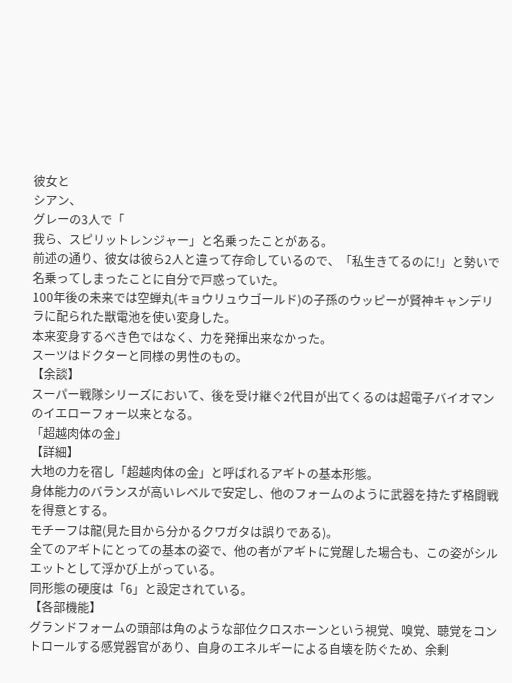彼女と
シアン、
グレーの3人で「
我ら、スピリットレンジャー」と名乗ったことがある。
前述の通り、彼女は彼ら2人と違って存命しているので、「私生きてるのに!」と勢いで名乗ってしまったことに自分で戸惑っていた。
100年後の未来では空蝉丸(キョウリュウゴールド)の子孫のウッピーが賢神キャンデリラに配られた獣電池を使い変身した。
本来変身するべき色ではなく、力を発揮出来なかった。
スーツはドクターと同様の男性のもの。
【余談】
スーパー戦隊シリーズにおいて、後を受け継ぐ2代目が出てくるのは超電子バイオマンのイエローフォー以来となる。
「超越肉体の金」
【詳細】
大地の力を宿し「超越肉体の金」と呼ばれるアギトの基本形態。
身体能力のバランスが高いレベルで安定し、他のフォームのように武器を持たず格闘戦を得意とする。
モチーフは龍(見た目から分かるクワガタは誤りである)。
全てのアギトにとっての基本の姿で、他の者がアギトに覚醒した場合も、この姿がシルエットとして浮かび上がっている。
同形態の硬度は「6」と設定されている。
【各部機能】
グランドフォームの頭部は角のような部位クロスホーンという視覚、嗅覚、聴覚をコントロールする感覚器官があり、自身のエネルギーによる自壊を防ぐため、余剰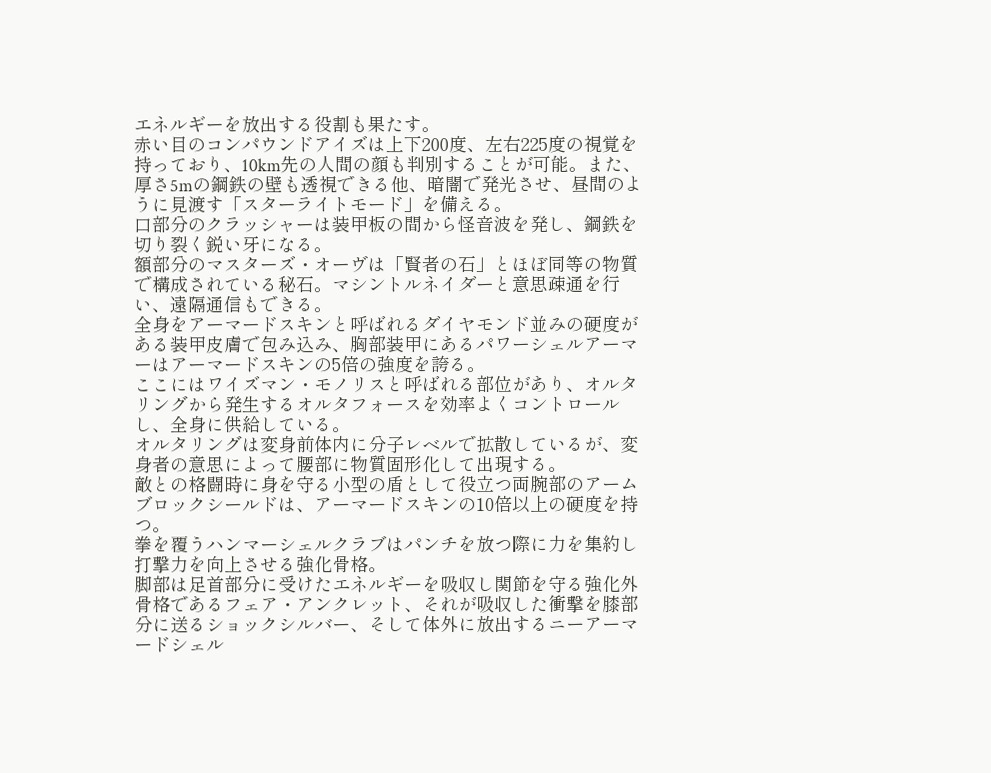エネルギーを放出する役割も果たす。
赤い目のコンパウンドアイズは上下200度、左右225度の視覚を持っており、10km先の人間の顔も判別することが可能。また、厚さ5mの鋼鉄の壁も透視できる他、暗闇で発光させ、昼間のように見渡す「スターライトモード」を備える。
口部分のクラッシャーは装甲板の間から怪音波を発し、鋼鉄を切り裂く鋭い牙になる。
額部分のマスターズ・オーヴは「賢者の石」とほぼ同等の物質で構成されている秘石。マシントルネイダーと意思疎通を行い、遠隔通信もできる。
全身をアーマードスキンと呼ばれるダイヤモンド並みの硬度がある装甲皮膚で包み込み、胸部装甲にあるパワーシェルアーマーはアーマードスキンの5倍の強度を誇る。
ここにはワイズマン・モノリスと呼ばれる部位があり、オルタリングから発生するオルタフォースを効率よくコントロールし、全身に供給している。
オルタリングは変身前体内に分子レベルで拡散しているが、変身者の意思によって腰部に物質固形化して出現する。
敵との格闘時に身を守る小型の盾として役立つ両腕部のアームブロックシールドは、アーマードスキンの10倍以上の硬度を持つ。
拳を覆うハンマーシェルクラブはパンチを放つ際に力を集約し打撃力を向上させる強化骨格。
脚部は足首部分に受けたエネルギーを吸収し関節を守る強化外骨格であるフェア・アンクレット、それが吸収した衝撃を膝部分に送るショックシルバー、そして体外に放出するニーアーマードシェル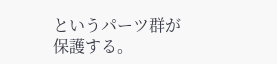というパーツ群が保護する。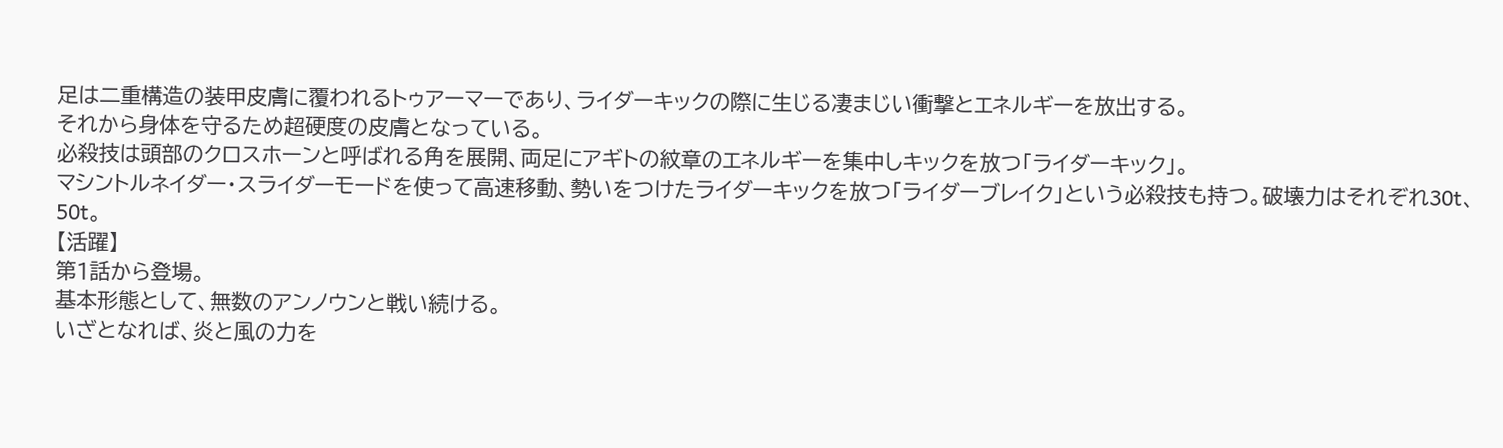足は二重構造の装甲皮膚に覆われるトゥアーマーであり、ライダーキックの際に生じる凄まじい衝撃とエネルギーを放出する。
それから身体を守るため超硬度の皮膚となっている。
必殺技は頭部のクロスホーンと呼ばれる角を展開、両足にアギトの紋章のエネルギーを集中しキックを放つ「ライダーキック」。
マシントルネイダー・スライダーモードを使って高速移動、勢いをつけたライダーキックを放つ「ライダーブレイク」という必殺技も持つ。破壊力はそれぞれ30t、50t。
【活躍】
第1話から登場。
基本形態として、無数のアンノウンと戦い続ける。
いざとなれば、炎と風の力を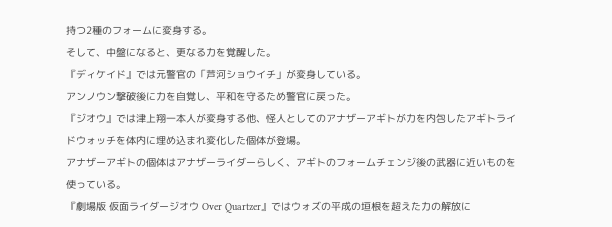持つ2種のフォームに変身する。
そして、中盤になると、更なる力を覚醒した。
『ディケイド』では元警官の「芦河ショウイチ」が変身している。
アンノウン撃破後に力を自覚し、平和を守るため警官に戻った。
『ジオウ』では津上翔一本人が変身する他、怪人としてのアナザーアギトが力を内包したアギトライドウォッチを体内に埋め込まれ変化した個体が登場。
アナザーアギトの個体はアナザーライダーらしく、アギトのフォームチェンジ後の武器に近いものを使っている。
『劇場版 仮面ライダージオウ Over Quartzer』ではウォズの平成の垣根を超えた力の解放に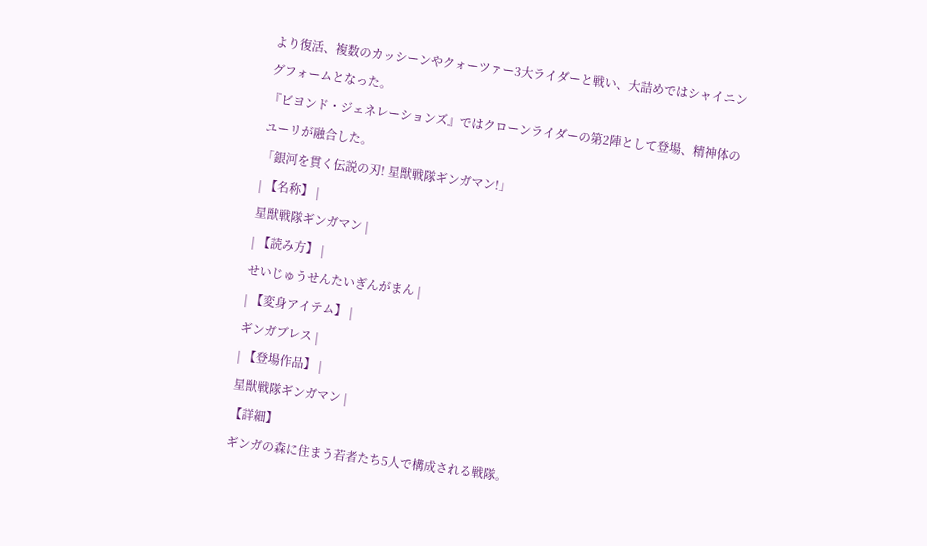より復活、複数のカッシーンやクォーツァー3大ライダーと戦い、大詰めではシャイニングフォームとなった。
『ビヨンド・ジェネレーションズ』ではクローンライダーの第2陣として登場、精神体のユーリが融合した。
「銀河を貫く伝説の刃! 星獣戦隊ギンガマン!」
| 【名称】 |
星獣戦隊ギンガマン |
| 【読み方】 |
せいじゅうせんたいぎんがまん |
| 【変身アイテム】 |
ギンガブレス |
| 【登場作品】 |
星獣戦隊ギンガマン |
【詳細】
ギンガの森に住まう若者たち5人で構成される戦隊。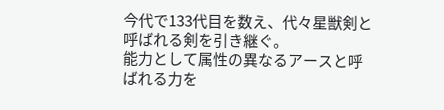今代で133代目を数え、代々星獣剣と呼ばれる剣を引き継ぐ。
能力として属性の異なるアースと呼ばれる力を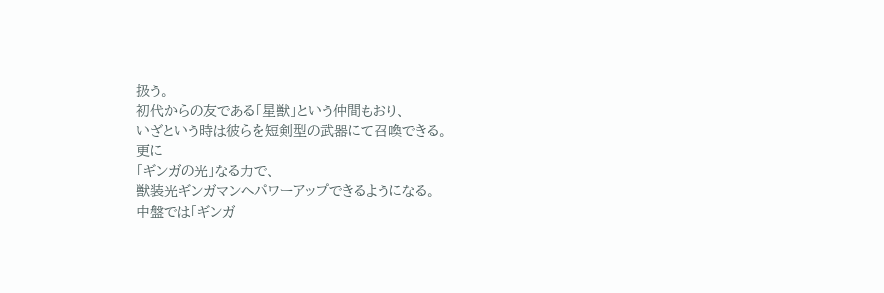扱う。
初代からの友である「星獣」という仲間もおり、
いざという時は彼らを短剣型の武器にて召喚できる。
更に
「ギンガの光」なる力で、
獣装光ギンガマンへパワーアップできるようになる。
中盤では「ギンガ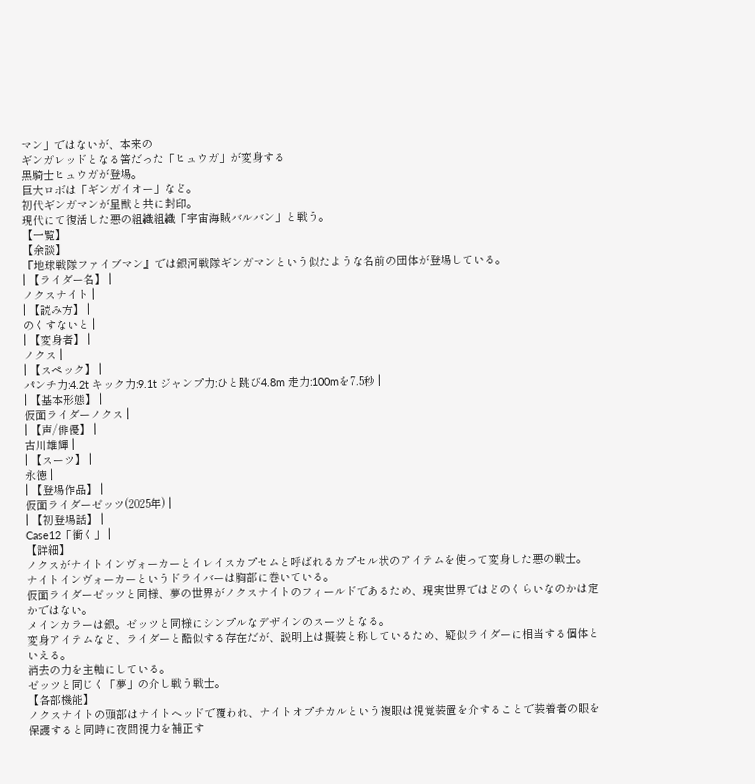マン」ではないが、本来の
ギンガレッドとなる筈だった「ヒュウガ」が変身する
黒騎士ヒュウガが登場。
巨大ロボは「ギンガイオー」など。
初代ギンガマンが星獣と共に封印。
現代にて復活した悪の組織組織「宇宙海賊バルバン」と戦う。
【一覧】
【余談】
『地球戦隊ファイブマン』では銀河戦隊ギンガマンという似たような名前の団体が登場している。
| 【ライダー名】 |
ノクスナイト |
| 【読み方】 |
のくすないと |
| 【変身者】 |
ノクス |
| 【スペック】 |
パンチ力:4.2t キック力:9.1t ジャンプ力:ひと跳び4.8m 走力:100mを7.5秒 |
| 【基本形態】 |
仮面ライダーノクス |
| 【声/俳優】 |
古川雄輝 |
| 【スーツ】 |
永徳 |
| 【登場作品】 |
仮面ライダーゼッツ(2025年) |
| 【初登場話】 |
Case12「衝く」 |
【詳細】
ノクスがナイトインヴォーカーとイレイスカプセムと呼ばれるカプセル状のアイテムを使って変身した悪の戦士。
ナイトインヴォーカーというドライバーは胸部に巻いている。
仮面ライダーゼッツと同様、夢の世界がノクスナイトのフィールドであるため、現実世界ではどのくらいなのかは定かではない。
メインカラーは銀。ゼッツと同様にシンプルなデザインのスーツとなる。
変身アイテムなど、ライダーと酷似する存在だが、説明上は擬装と称しているため、疑似ライダーに相当する個体といえる。
消去の力を主軸にしている。
ゼッツと同じく「夢」の介し戦う戦士。
【各部機能】
ノクスナイトの頭部はナイトヘッドで覆われ、ナイトオプチカルという複眼は視覚装置を介することで装着者の眼を保護すると同時に夜間視力を補正す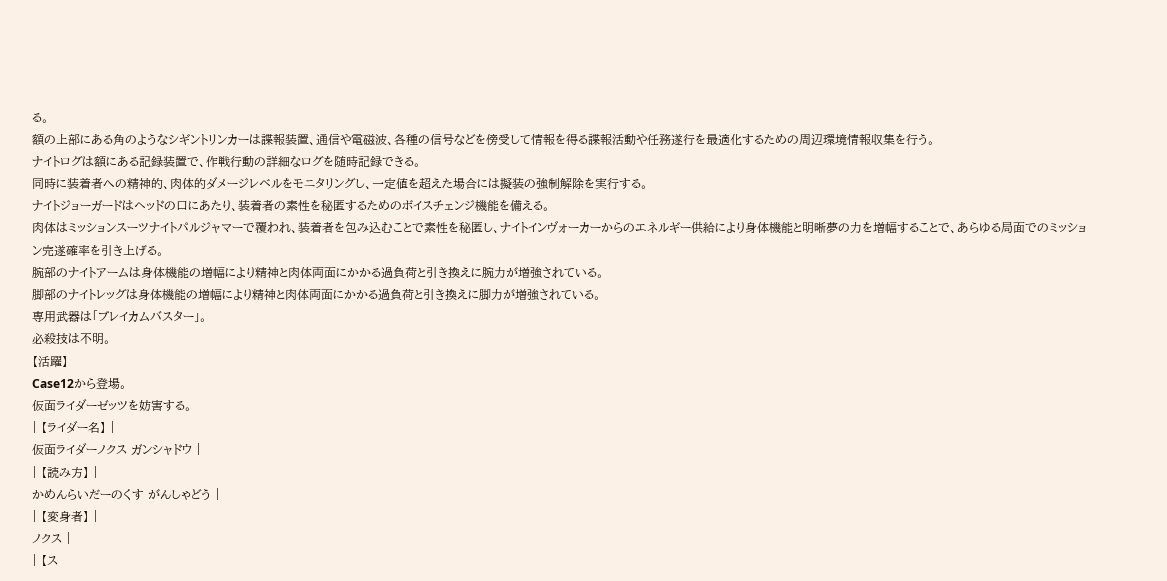る。
額の上部にある角のようなシギントリンカーは諜報装置、通信や電磁波、各種の信号などを傍受して情報を得る諜報活動や任務遂行を最適化するための周辺環境情報収集を行う。
ナイトログは額にある記録装置で、作戦行動の詳細なログを随時記録できる。
同時に装着者への精神的、肉体的ダメージレベルをモニタリングし、一定値を超えた場合には擬装の強制解除を実行する。
ナイトジョーガードはヘッドの口にあたり、装着者の素性を秘匿するためのボイスチェンジ機能を備える。
肉体はミッションスーツナイトパルジャマーで覆われ、装着者を包み込むことで素性を秘匿し、ナイトインヴォーカーからのエネルギー供給により身体機能と明晰夢の力を増幅することで、あらゆる局面でのミッション完遂確率を引き上げる。
腕部のナイトアームは身体機能の増幅により精神と肉体両面にかかる過負荷と引き換えに腕力が増強されている。
脚部のナイトレッグは身体機能の増幅により精神と肉体両面にかかる過負荷と引き換えに脚力が増強されている。
専用武器は「ブレイカムバスター」。
必殺技は不明。
【活躍】
Case12から登場。
仮面ライダーゼッツを妨害する。
| 【ライダー名】 |
仮面ライダーノクス ガンシャドウ |
| 【読み方】 |
かめんらいだーのくす がんしゃどう |
| 【変身者】 |
ノクス |
| 【ス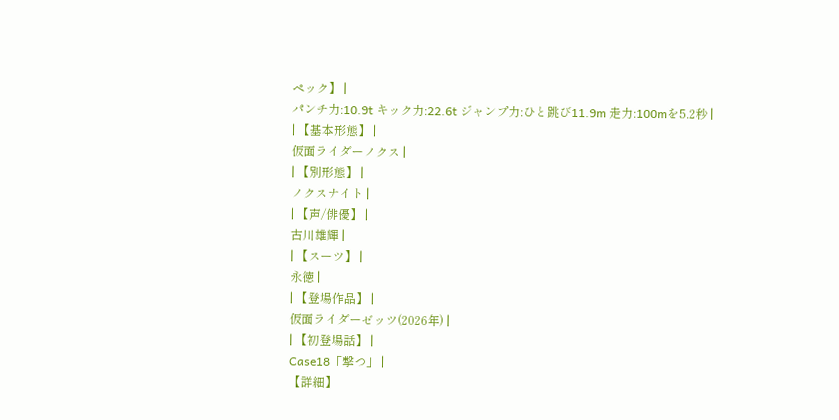ペック】 |
パンチ力:10.9t キック力:22.6t ジャンプ力:ひと跳び11.9m 走力:100mを5.2秒 |
| 【基本形態】 |
仮面ライダーノクス |
| 【別形態】 |
ノクスナイト |
| 【声/俳優】 |
古川雄輝 |
| 【スーツ】 |
永徳 |
| 【登場作品】 |
仮面ライダーゼッツ(2026年) |
| 【初登場話】 |
Case18「撃つ」 |
【詳細】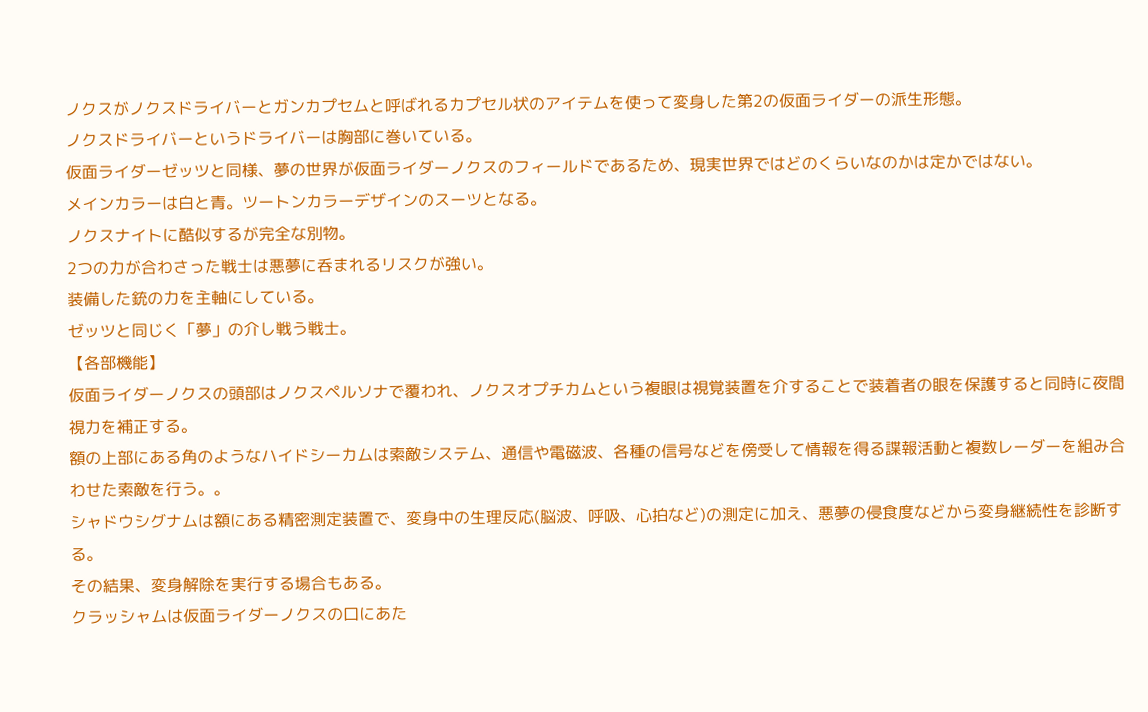ノクスがノクスドライバーとガンカプセムと呼ばれるカプセル状のアイテムを使って変身した第2の仮面ライダーの派生形態。
ノクスドライバーというドライバーは胸部に巻いている。
仮面ライダーゼッツと同様、夢の世界が仮面ライダーノクスのフィールドであるため、現実世界ではどのくらいなのかは定かではない。
メインカラーは白と青。ツートンカラーデザインのスーツとなる。
ノクスナイトに酷似するが完全な別物。
2つの力が合わさった戦士は悪夢に呑まれるリスクが強い。
装備した銃の力を主軸にしている。
ゼッツと同じく「夢」の介し戦う戦士。
【各部機能】
仮面ライダーノクスの頭部はノクスペルソナで覆われ、ノクスオプチカムという複眼は視覚装置を介することで装着者の眼を保護すると同時に夜間視力を補正する。
額の上部にある角のようなハイドシーカムは索敵システム、通信や電磁波、各種の信号などを傍受して情報を得る諜報活動と複数レーダーを組み合わせた索敵を行う。。
シャドウシグナムは額にある精密測定装置で、変身中の生理反応(脳波、呼吸、心拍など)の測定に加え、悪夢の侵食度などから変身継続性を診断する。
その結果、変身解除を実行する場合もある。
クラッシャムは仮面ライダーノクスの口にあた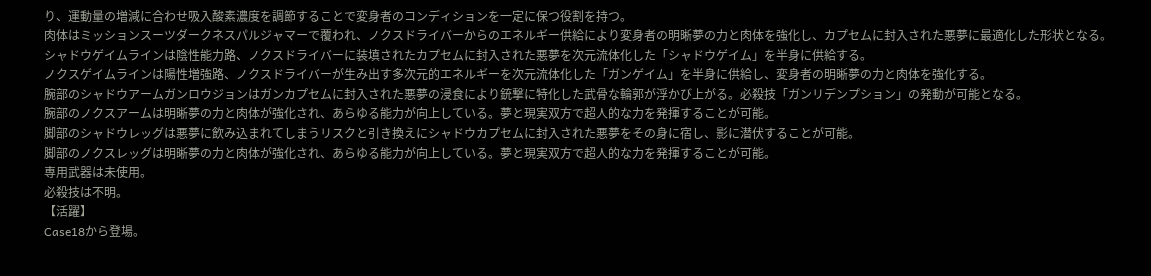り、運動量の増減に合わせ吸入酸素濃度を調節することで変身者のコンディションを一定に保つ役割を持つ。
肉体はミッションスーツダークネスパルジャマーで覆われ、ノクスドライバーからのエネルギー供給により変身者の明晰夢の力と肉体を強化し、カプセムに封入された悪夢に最適化した形状となる。
シャドウゲイムラインは陰性能力路、ノクスドライバーに装填されたカプセムに封入された悪夢を次元流体化した「シャドウゲイム」を半身に供給する。
ノクスゲイムラインは陽性増強路、ノクスドライバーが生み出す多次元的エネルギーを次元流体化した「ガンゲイム」を半身に供給し、変身者の明晰夢の力と肉体を強化する。
腕部のシャドウアームガンロウジョンはガンカプセムに封入された悪夢の浸食により銃撃に特化した武骨な輪郭が浮かび上がる。必殺技「ガンリデンプション」の発動が可能となる。
腕部のノクスアームは明晰夢の力と肉体が強化され、あらゆる能力が向上している。夢と現実双方で超人的な力を発揮することが可能。
脚部のシャドウレッグは悪夢に飲み込まれてしまうリスクと引き換えにシャドウカプセムに封入された悪夢をその身に宿し、影に潜伏することが可能。
脚部のノクスレッグは明晰夢の力と肉体が強化され、あらゆる能力が向上している。夢と現実双方で超人的な力を発揮することが可能。
専用武器は未使用。
必殺技は不明。
【活躍】
Case18から登場。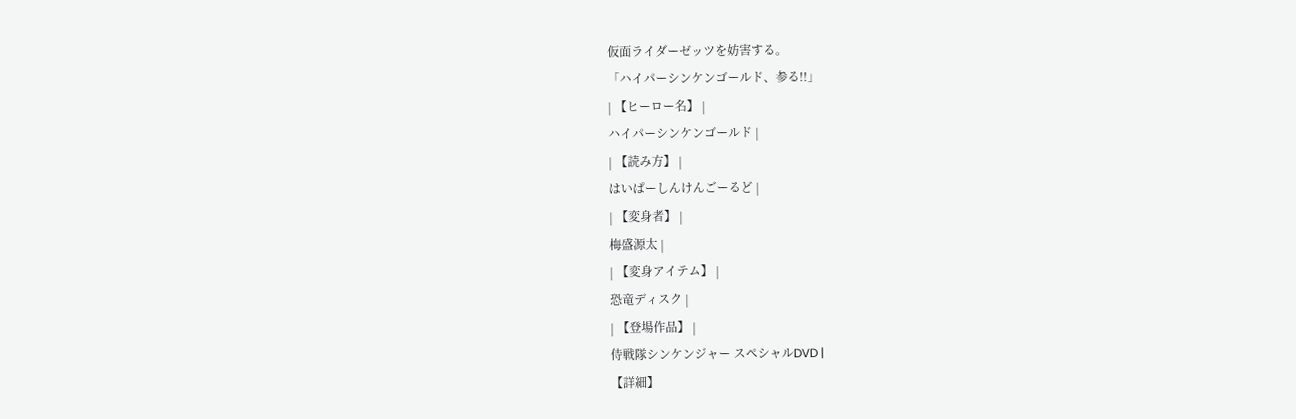仮面ライダーゼッツを妨害する。
「ハイパーシンケンゴールド、参る!!」
| 【ヒーロー名】 |
ハイパーシンケンゴールド |
| 【読み方】 |
はいぱーしんけんごーるど |
| 【変身者】 |
梅盛源太 |
| 【変身アイテム】 |
恐竜ディスク |
| 【登場作品】 |
侍戦隊シンケンジャー スペシャルDVD |
【詳細】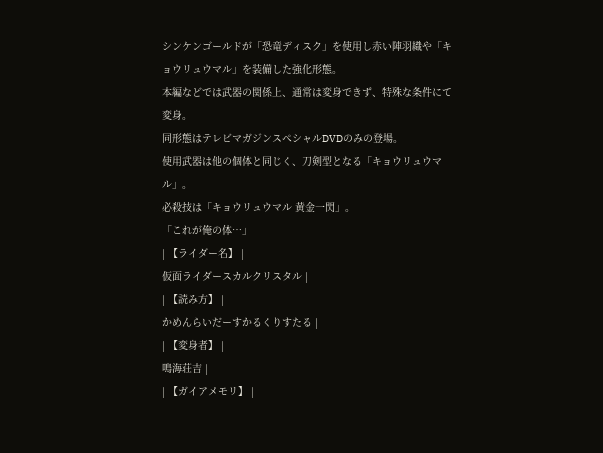シンケンゴールドが「恐竜ディスク」を使用し赤い陣羽織や「キョウリュウマル」を装備した強化形態。
本編などでは武器の関係上、通常は変身できず、特殊な条件にて変身。
同形態はテレビマガジンスペシャルDVDのみの登場。
使用武器は他の個体と同じく、刀剣型となる「キョウリュウマル」。
必殺技は「キョウリュウマル 黄金一閃」。
「これが俺の体…」
| 【ライダー名】 |
仮面ライダースカルクリスタル |
| 【読み方】 |
かめんらいだーすかるくりすたる |
| 【変身者】 |
鳴海荘吉 |
| 【ガイアメモリ】 |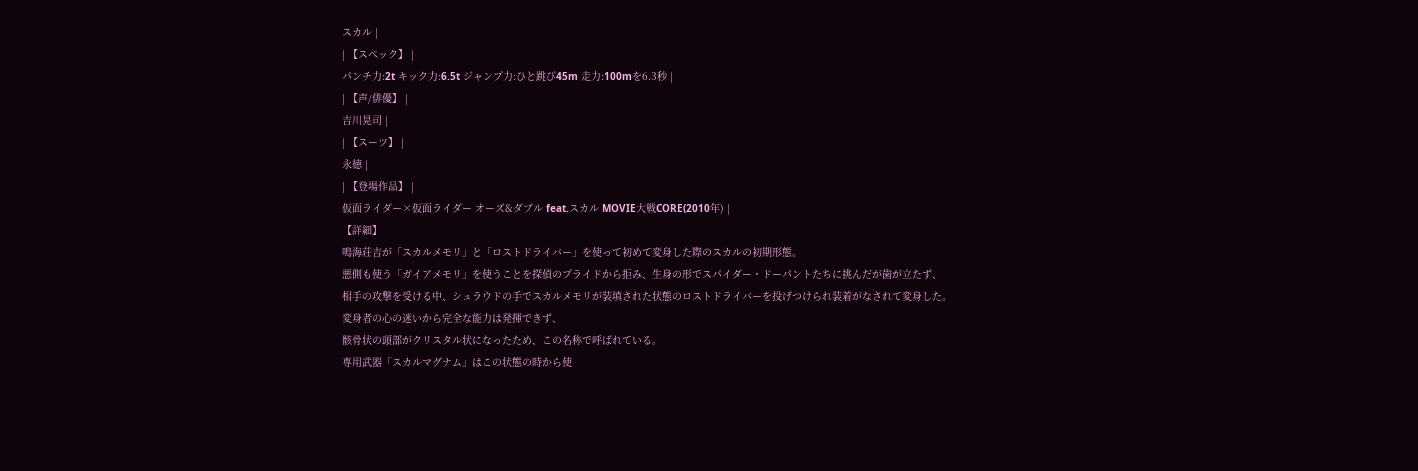スカル |
| 【スペック】 |
パンチ力:2t キック力:6.5t ジャンプ力:ひと跳び45m 走力:100mを6.3秒 |
| 【声/俳優】 |
吉川晃司 |
| 【スーツ】 |
永徳 |
| 【登場作品】 |
仮面ライダー×仮面ライダー オーズ&ダブル feat.スカル MOVIE大戦CORE(2010年) |
【詳細】
鳴海荘吉が「スカルメモリ」と「ロストドライバー」を使って初めて変身した際のスカルの初期形態。
悪側も使う「ガイアメモリ」を使うことを探偵のプライドから拒み、生身の形でスパイダー・ドーパントたちに挑んだが歯が立たず、
相手の攻撃を受ける中、シュラウドの手でスカルメモリが装填された状態のロストドライバーを投げつけられ装着がなされて変身した。
変身者の心の迷いから完全な能力は発揮できず、
骸骨状の頭部がクリスタル状になったため、この名称で呼ばれている。
専用武器「スカルマグナム」はこの状態の時から使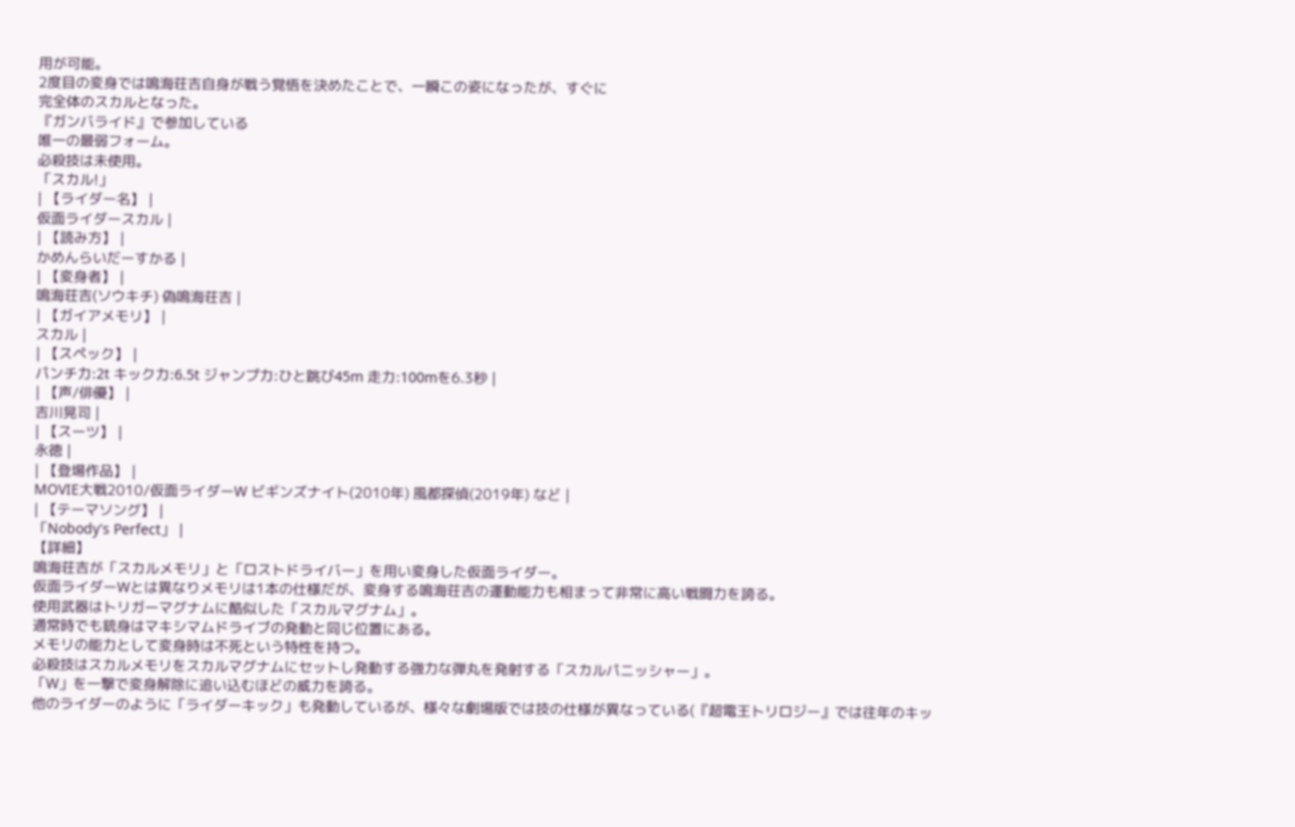用が可能。
2度目の変身では鳴海荘吉自身が戦う覚悟を決めたことで、一瞬この姿になったが、すぐに
完全体のスカルとなった。
『ガンバライド』で参加している
唯一の最弱フォーム。
必殺技は未使用。
「スカル!」
| 【ライダー名】 |
仮面ライダースカル |
| 【読み方】 |
かめんらいだーすかる |
| 【変身者】 |
鳴海荘吉(ソウキチ) 偽鳴海荘吉 |
| 【ガイアメモリ】 |
スカル |
| 【スペック】 |
パンチ力:2t キック力:6.5t ジャンプ力:ひと跳び45m 走力:100mを6.3秒 |
| 【声/俳優】 |
吉川晃司 |
| 【スーツ】 |
永徳 |
| 【登場作品】 |
MOVIE大戦2010/仮面ライダーW ビギンズナイト(2010年) 風都探偵(2019年) など |
| 【テーマソング】 |
「Nobody's Perfect」 |
【詳細】
鳴海荘吉が「スカルメモリ」と「ロストドライバー」を用い変身した仮面ライダー。
仮面ライダーWとは異なりメモリは1本の仕様だが、変身する鳴海荘吉の運動能力も相まって非常に高い戦闘力を誇る。
使用武器はトリガーマグナムに酷似した「スカルマグナム」。
通常時でも銃身はマキシマムドライブの発動と同じ位置にある。
メモリの能力として変身時は不死という特性を持つ。
必殺技はスカルメモリをスカルマグナムにセットし発動する強力な弾丸を発射する「スカルパニッシャー」。
「W」を一撃で変身解除に追い込むほどの威力を誇る。
他のライダーのように「ライダーキック」も発動しているが、様々な劇場版では技の仕様が異なっている(『超電王トリロジー』では往年のキッ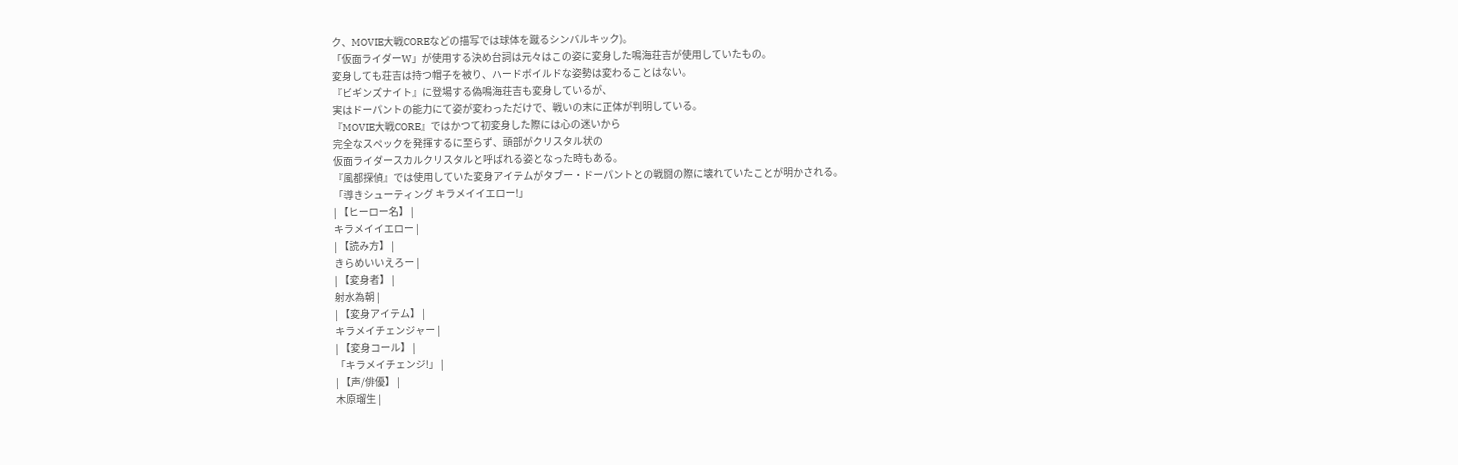ク、MOVIE大戦COREなどの描写では球体を蹴るシンバルキック)。
「仮面ライダーW」が使用する決め台詞は元々はこの姿に変身した鳴海荘吉が使用していたもの。
変身しても荘吉は持つ帽子を被り、ハードボイルドな姿勢は変わることはない。
『ビギンズナイト』に登場する偽鳴海荘吉も変身しているが、
実はドーパントの能力にて姿が変わっただけで、戦いの末に正体が判明している。
『MOVIE大戦CORE』ではかつて初変身した際には心の迷いから
完全なスペックを発揮するに至らず、頭部がクリスタル状の
仮面ライダースカルクリスタルと呼ばれる姿となった時もある。
『風都探偵』では使用していた変身アイテムがタブー・ドーパントとの戦闘の際に壊れていたことが明かされる。
「導きシューティング キラメイイエロー!」
| 【ヒーロー名】 |
キラメイイエロー |
| 【読み方】 |
きらめいいえろー |
| 【変身者】 |
射水為朝 |
| 【変身アイテム】 |
キラメイチェンジャー |
| 【変身コール】 |
「キラメイチェンジ!」 |
| 【声/俳優】 |
木原瑠生 |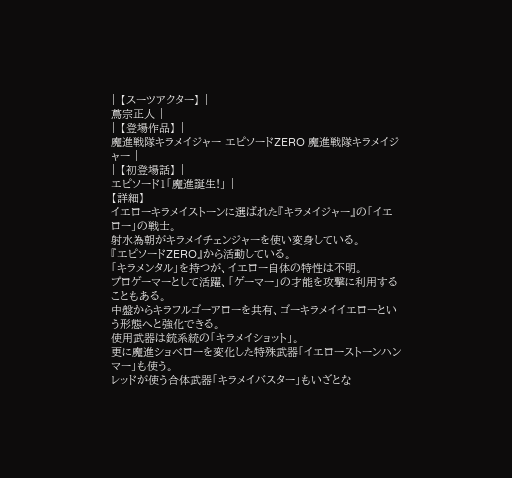| 【スーツアクター】 |
蔦宗正人 |
| 【登場作品】 |
魔進戦隊キラメイジャー エピソードZERO 魔進戦隊キラメイジャー |
| 【初登場話】 |
エピソード1「魔進誕生!」 |
【詳細】
イエローキラメイストーンに選ばれた『キラメイジャー』の「イエロー」の戦士。
射水為朝がキラメイチェンジャーを使い変身している。
『エピソードZERO』から活動している。
「キラメンタル」を持つが、イエロー自体の特性は不明。
プロゲーマーとして活躍、「ゲーマー」の才能を攻撃に利用することもある。
中盤からキラフルゴーアローを共有、ゴーキラメイイエローという形態へと強化できる。
使用武器は銃系統の「キラメイショット」。
更に魔進ショベローを変化した特殊武器「イエローストーンハンマー」も使う。
レッドが使う合体武器「キラメイバスター」もいざとな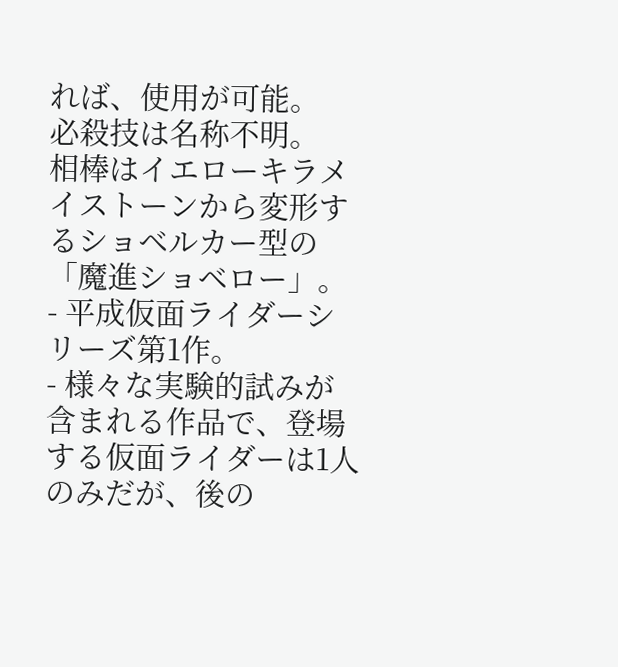れば、使用が可能。
必殺技は名称不明。
相棒はイエローキラメイストーンから変形するショベルカー型の「魔進ショベロー」。
- 平成仮面ライダーシリーズ第1作。
- 様々な実験的試みが含まれる作品で、登場する仮面ライダーは1人のみだが、後の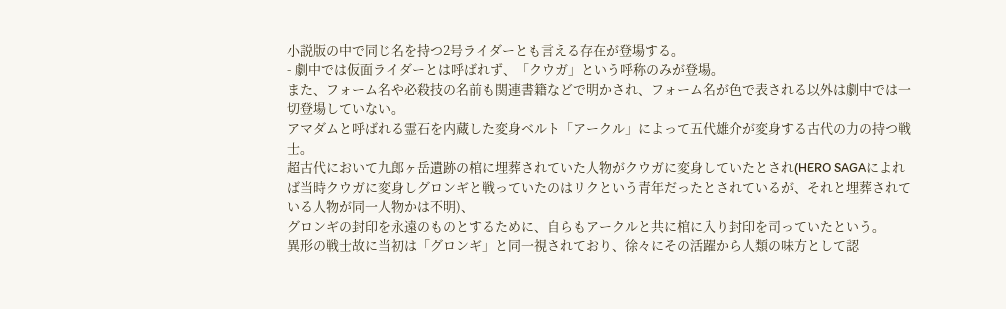小説版の中で同じ名を持つ2号ライダーとも言える存在が登場する。
- 劇中では仮面ライダーとは呼ばれず、「クウガ」という呼称のみが登場。
また、フォーム名や必殺技の名前も関連書籍などで明かされ、フォーム名が色で表される以外は劇中では一切登場していない。
アマダムと呼ばれる霊石を内蔵した変身ベルト「アークル」によって五代雄介が変身する古代の力の持つ戦士。
超古代において九郎ヶ岳遺跡の棺に埋葬されていた人物がクウガに変身していたとされ(HERO SAGAによれば当時クウガに変身しグロンギと戦っていたのはリクという青年だったとされているが、それと埋葬されている人物が同一人物かは不明)、
グロンギの封印を永遠のものとするために、自らもアークルと共に棺に入り封印を司っていたという。
異形の戦士故に当初は「グロンギ」と同一視されており、徐々にその活躍から人類の味方として認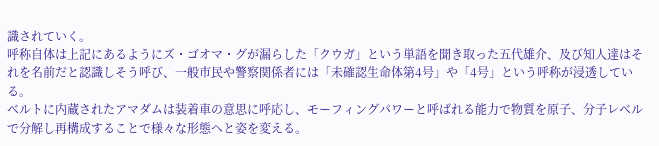識されていく。
呼称自体は上記にあるようにズ・ゴオマ・グが漏らした「クウガ」という単語を聞き取った五代雄介、及び知人達はそれを名前だと認識しそう呼び、一般市民や警察関係者には「未確認生命体第4号」や「4号」という呼称が浸透している。
ベルトに内蔵されたアマダムは装着車の意思に呼応し、モーフィングパワーと呼ばれる能力で物質を原子、分子レベルで分解し再構成することで様々な形態へと姿を変える。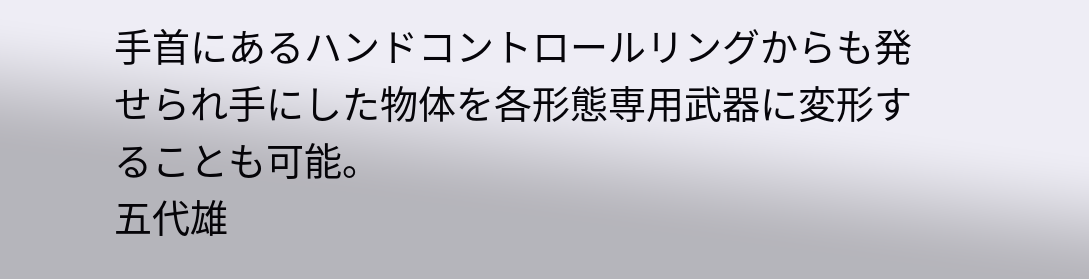手首にあるハンドコントロールリングからも発せられ手にした物体を各形態専用武器に変形することも可能。
五代雄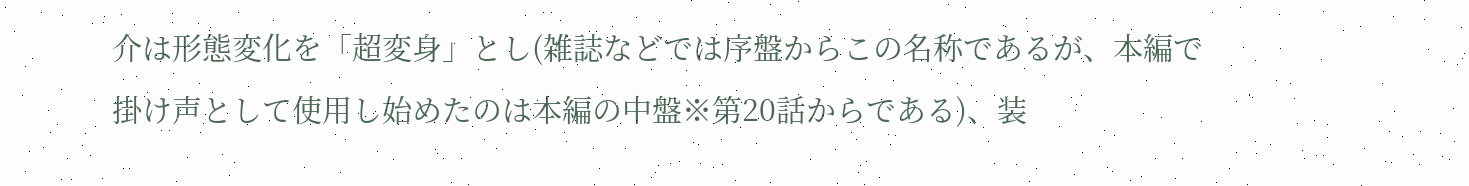介は形態変化を「超変身」とし(雑誌などでは序盤からこの名称であるが、本編で掛け声として使用し始めたのは本編の中盤※第20話からである)、装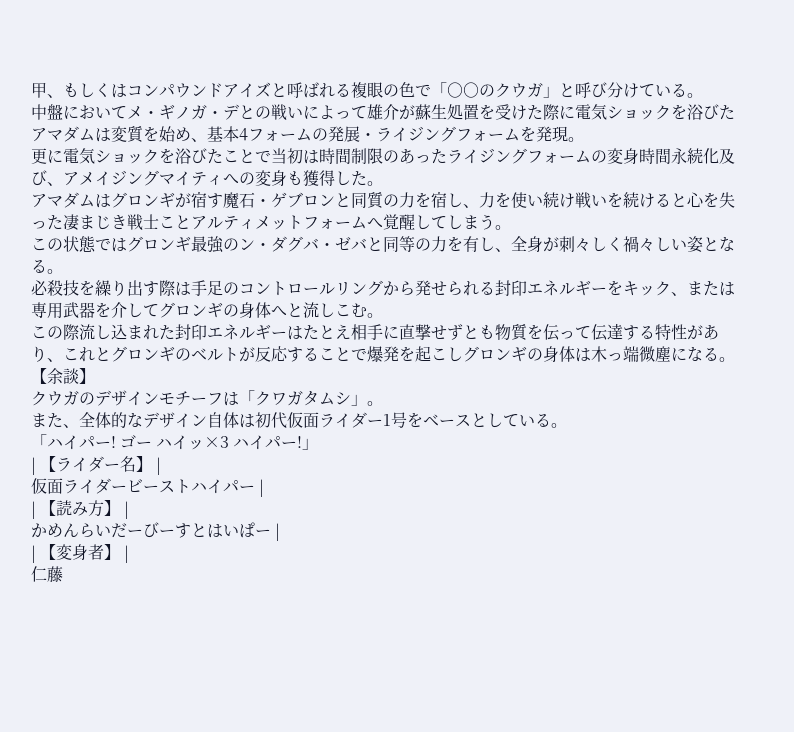甲、もしくはコンパウンドアイズと呼ばれる複眼の色で「○○のクウガ」と呼び分けている。
中盤においてメ・ギノガ・デとの戦いによって雄介が蘇生処置を受けた際に電気ショックを浴びたアマダムは変質を始め、基本4フォームの発展・ライジングフォームを発現。
更に電気ショックを浴びたことで当初は時間制限のあったライジングフォームの変身時間永続化及び、アメイジングマイティへの変身も獲得した。
アマダムはグロンギが宿す魔石・ゲブロンと同質の力を宿し、力を使い続け戦いを続けると心を失った凄まじき戦士ことアルティメットフォームへ覚醒してしまう。
この状態ではグロンギ最強のン・ダグバ・ゼバと同等の力を有し、全身が刺々しく禍々しい姿となる。
必殺技を繰り出す際は手足のコントロールリングから発せられる封印エネルギーをキック、または専用武器を介してグロンギの身体へと流しこむ。
この際流し込まれた封印エネルギーはたとえ相手に直撃せずとも物質を伝って伝達する特性があり、これとグロンギのベルトが反応することで爆発を起こしグロンギの身体は木っ端微塵になる。
【余談】
クウガのデザインモチーフは「クワガタムシ」。
また、全体的なデザイン自体は初代仮面ライダー1号をベースとしている。
「ハイパー! ゴー ハイッ×3 ハイパー!」
| 【ライダー名】 |
仮面ライダービーストハイパー |
| 【読み方】 |
かめんらいだーびーすとはいぱー |
| 【変身者】 |
仁藤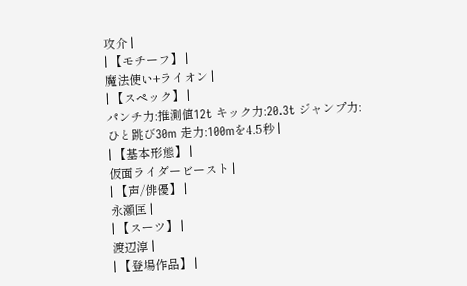攻介 |
| 【モチーフ】 |
魔法使い+ライオン |
| 【スペック】 |
パンチ力:推測値12t キック力:20.3t ジャンプ力:ひと跳び30m 走力:100mを4.5秒 |
| 【基本形態】 |
仮面ライダービースト |
| 【声/俳優】 |
永瀬匡 |
| 【スーツ】 |
渡辺淳 |
| 【登場作品】 |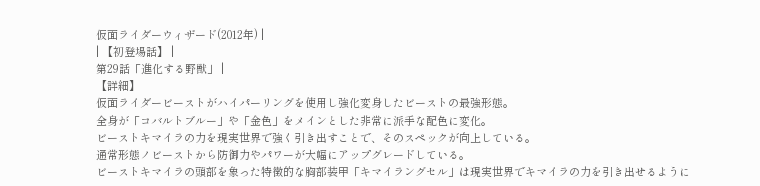仮面ライダーウィザード(2012年) |
| 【初登場話】 |
第29話「進化する野獣」 |
【詳細】
仮面ライダービーストがハイパーリングを使用し強化変身したビーストの最強形態。
全身が「コバルトブルー」や「金色」をメインとした非常に派手な配色に変化。
ビーストキマイラの力を現実世界で強く引き出すことで、そのスペックが向上している。
通常形態ノビーストから防御力やパワーが大幅にアップグレードしている。
ビーストキマイラの頭部を象った特徴的な胸部装甲「キマイラングセル」は現実世界でキマイラの力を引き出せるように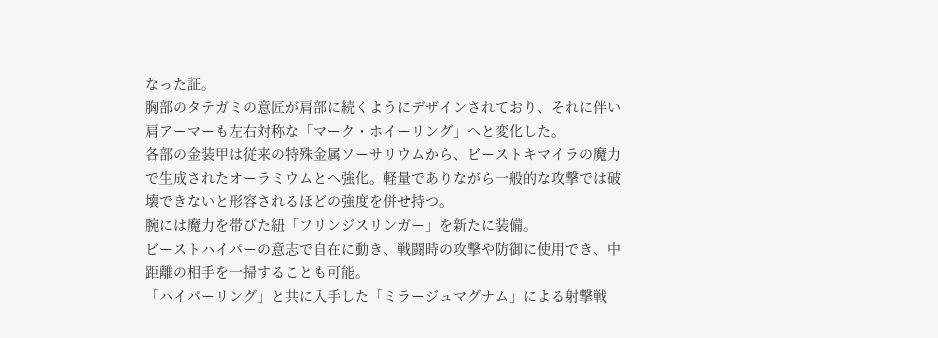なった証。
胸部のタテガミの意匠が肩部に続くようにデザインされており、それに伴い肩アーマーも左右対称な「マーク・ホイーリング」へと変化した。
各部の金装甲は従来の特殊金属ソーサリウムから、ビーストキマイラの魔力で生成されたオーラミウムとへ強化。軽量でありながら一般的な攻撃では破壊できないと形容されるほどの強度を併せ持つ。
腕には魔力を帯びた紐「フリンジスリンガー」を新たに装備。
ビーストハイパーの意志で自在に動き、戦闘時の攻撃や防御に使用でき、中距離の相手を一掃することも可能。
「ハイパーリング」と共に入手した「ミラージュマグナム」による射撃戦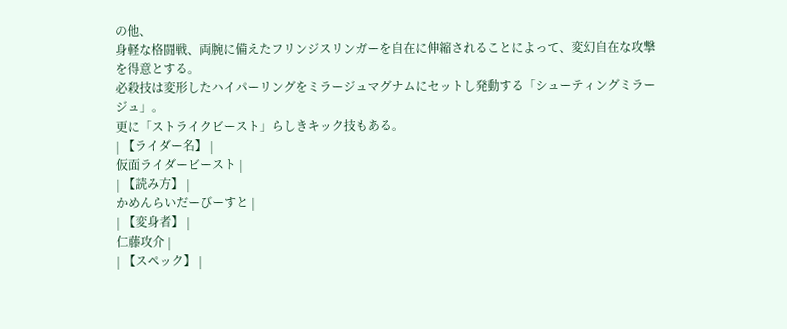の他、
身軽な格闘戦、両腕に備えたフリンジスリンガーを自在に伸縮されることによって、変幻自在な攻撃を得意とする。
必殺技は変形したハイパーリングをミラージュマグナムにセットし発動する「シューティングミラージュ」。
更に「ストライクビースト」らしきキック技もある。
| 【ライダー名】 |
仮面ライダービースト |
| 【読み方】 |
かめんらいだーびーすと |
| 【変身者】 |
仁藤攻介 |
| 【スペック】 |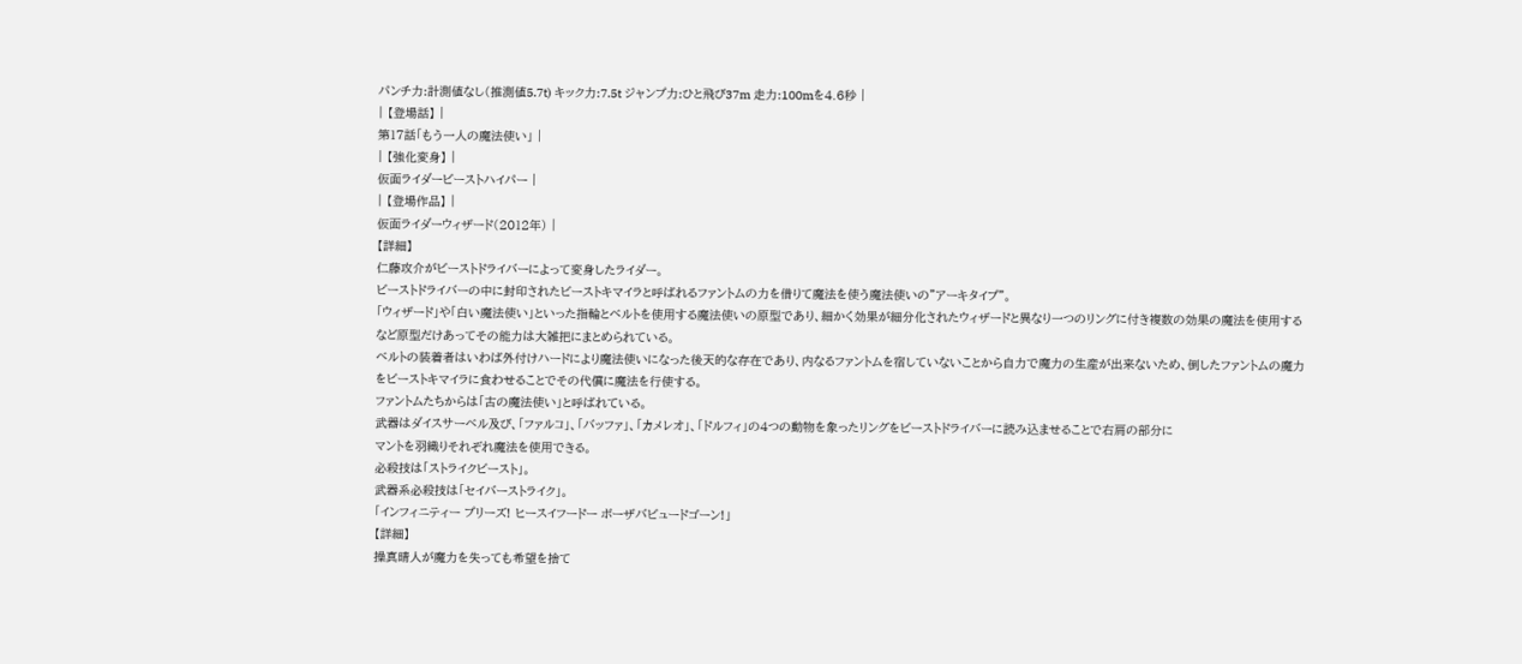パンチ力:計測値なし(推測値5.7t) キック力:7.5t ジャンプ力:ひと飛び37m 走力:100mを4.6秒 |
| 【登場話】 |
第17話「もう一人の魔法使い」 |
| 【強化変身】 |
仮面ライダービーストハイパー |
| 【登場作品】 |
仮面ライダーウィザード(2012年) |
【詳細】
仁藤攻介がビーストドライバーによって変身したライダー。
ビーストドライバーの中に封印されたビーストキマイラと呼ばれるファントムの力を借りて魔法を使う魔法使いの”アーキタイプ”。
「ウィザード」や「白い魔法使い」といった指輪とベルトを使用する魔法使いの原型であり、細かく効果が細分化されたウィザードと異なり一つのリングに付き複数の効果の魔法を使用するなど原型だけあってその能力は大雑把にまとめられている。
ベルトの装着者はいわば外付けハードにより魔法使いになった後天的な存在であり、内なるファントムを宿していないことから自力で魔力の生産が出来ないため、倒したファントムの魔力をビーストキマイラに食わせることでその代償に魔法を行使する。
ファントムたちからは「古の魔法使い」と呼ばれている。
武器はダイスサーベル及び、「ファルコ」、「バッファ」、「カメレオ」、「ドルフィ」の4つの動物を象ったリングをビーストドライバーに読み込ませることで右肩の部分に
マントを羽織りそれぞれ魔法を使用できる。
必殺技は「ストライクビースト」。
武器系必殺技は「セイバーストライク」。
「インフィニティー プリーズ! ヒースイフードー ボーザバビュードゴーン!」
【詳細】
操真晴人が魔力を失っても希望を捨て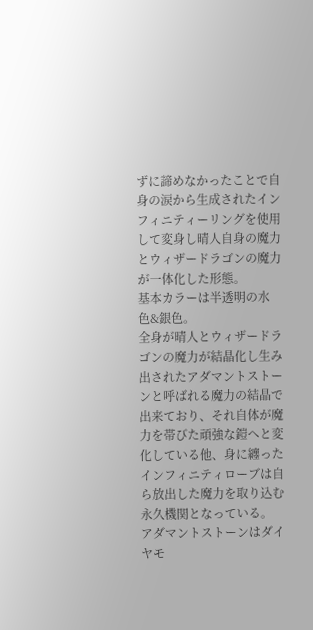ずに諦めなかったことで自身の涙から生成されたインフィニティーリングを使用して変身し晴人自身の魔力とウィザードラゴンの魔力が一体化した形態。
基本カラーは半透明の水色&銀色。
全身が晴人とウィザードラゴンの魔力が結晶化し生み出されたアダマントストーンと呼ばれる魔力の結晶で出来ており、それ自体が魔力を帯びた頑強な鎧へと変化している他、身に纏ったインフィニティローブは自ら放出した魔力を取り込む永久機関となっている。
アダマントストーンはダイヤモ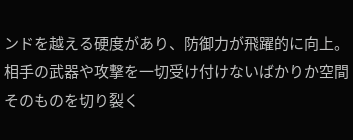ンドを越える硬度があり、防御力が飛躍的に向上。
相手の武器や攻撃を一切受け付けないばかりか空間そのものを切り裂く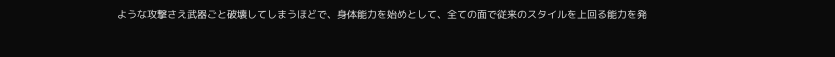ような攻撃さえ武器ごと破壊してしまうほどで、身体能力を始めとして、全ての面で従来のスタイルを上回る能力を発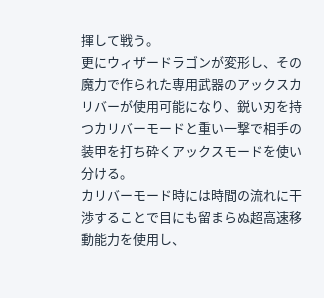揮して戦う。
更にウィザードラゴンが変形し、その魔力で作られた専用武器のアックスカリバーが使用可能になり、鋭い刃を持つカリバーモードと重い一撃で相手の装甲を打ち砕くアックスモードを使い分ける。
カリバーモード時には時間の流れに干渉することで目にも留まらぬ超高速移動能力を使用し、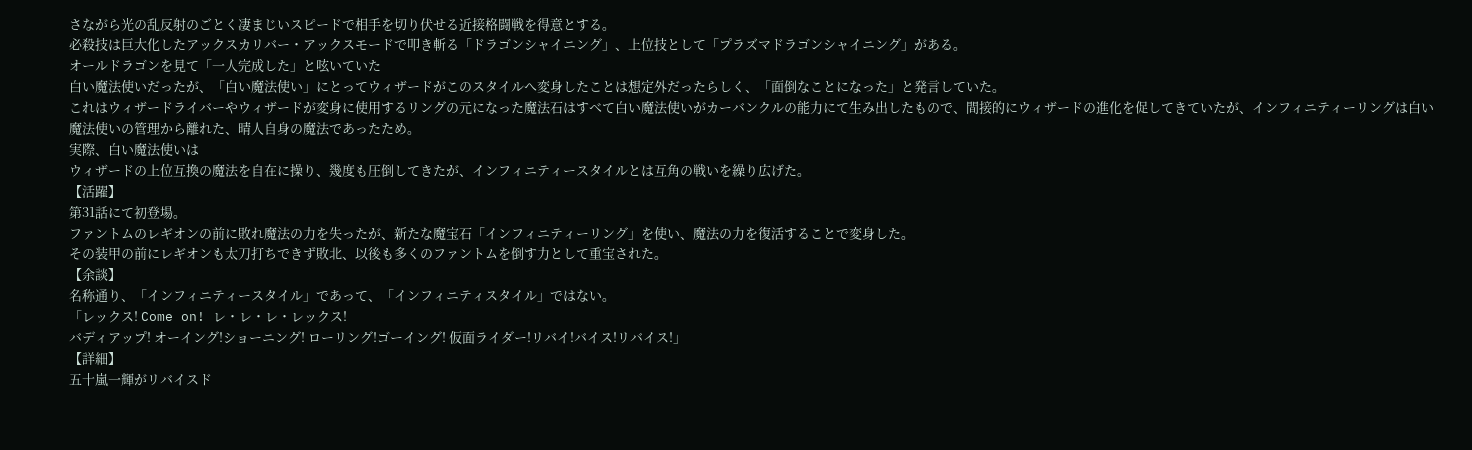さながら光の乱反射のごとく凄まじいスピードで相手を切り伏せる近接格闘戦を得意とする。
必殺技は巨大化したアックスカリバー・アックスモードで叩き斬る「ドラゴンシャイニング」、上位技として「プラズマドラゴンシャイニング」がある。
オールドラゴンを見て「一人完成した」と呟いていた
白い魔法使いだったが、「白い魔法使い」にとってウィザードがこのスタイルへ変身したことは想定外だったらしく、「面倒なことになった」と発言していた。
これはウィザードライバーやウィザードが変身に使用するリングの元になった魔法石はすべて白い魔法使いがカーバンクルの能力にて生み出したもので、間接的にウィザードの進化を促してきていたが、インフィニティーリングは白い魔法使いの管理から離れた、晴人自身の魔法であったため。
実際、白い魔法使いは
ウィザードの上位互換の魔法を自在に操り、幾度も圧倒してきたが、インフィニティースタイルとは互角の戦いを繰り広げた。
【活躍】
第31話にて初登場。
ファントムのレギオンの前に敗れ魔法の力を失ったが、新たな魔宝石「インフィニティーリング」を使い、魔法の力を復活することで変身した。
その装甲の前にレギオンも太刀打ちできず敗北、以後も多くのファントムを倒す力として重宝された。
【余談】
名称通り、「インフィニティースタイル」であって、「インフィニティスタイル」ではない。
「レックス! Come on! レ・レ・レ・レックス!
バディアップ! オーイング!ショーニング! ローリング!ゴーイング! 仮面ライダー!リバイ!バイス!リバイス!」
【詳細】
五十嵐一輝がリバイスド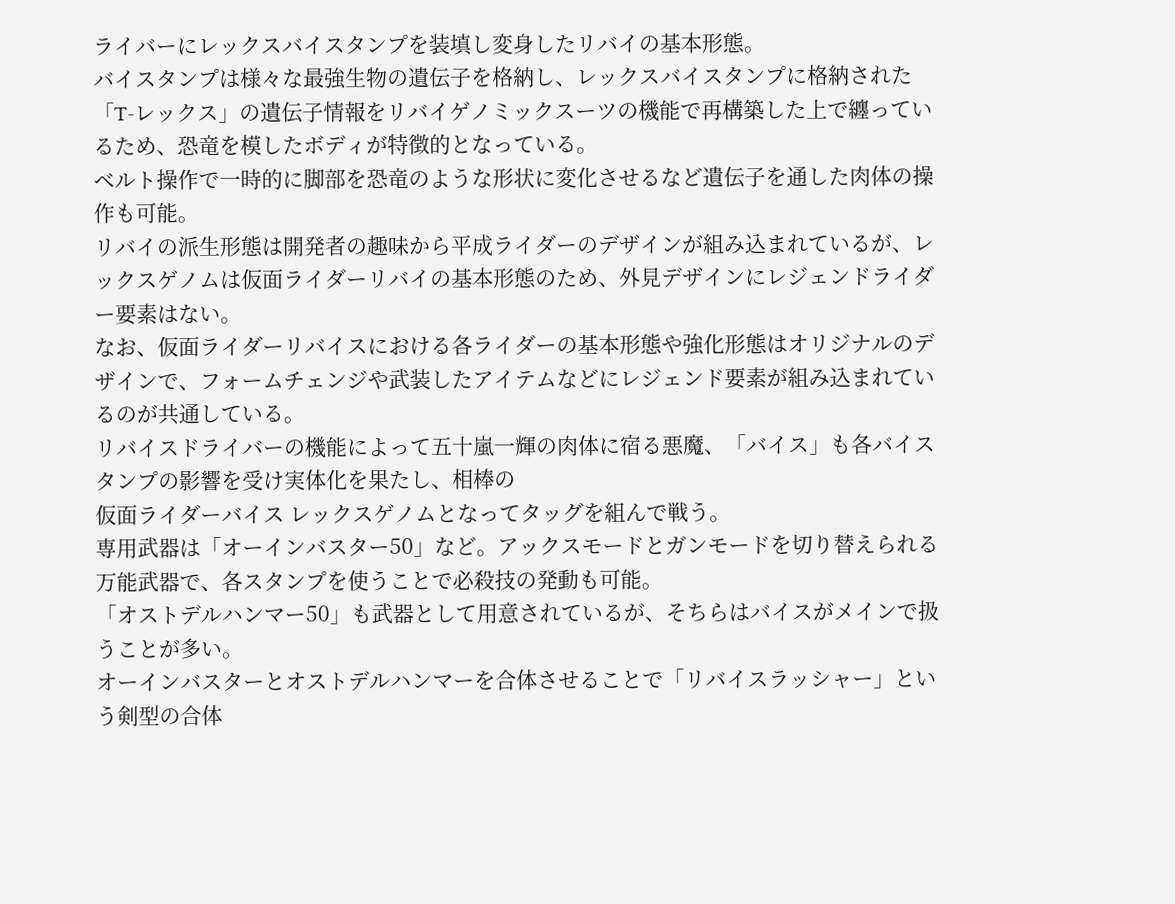ライバーにレックスバイスタンプを装填し変身したリバイの基本形態。
バイスタンプは様々な最強生物の遺伝子を格納し、レックスバイスタンプに格納された「T-レックス」の遺伝子情報をリバイゲノミックスーツの機能で再構築した上で纏っているため、恐竜を模したボディが特徴的となっている。
ベルト操作で一時的に脚部を恐竜のような形状に変化させるなど遺伝子を通した肉体の操作も可能。
リバイの派生形態は開発者の趣味から平成ライダーのデザインが組み込まれているが、レックスゲノムは仮面ライダーリバイの基本形態のため、外見デザインにレジェンドライダー要素はない。
なお、仮面ライダーリバイスにおける各ライダーの基本形態や強化形態はオリジナルのデザインで、フォームチェンジや武装したアイテムなどにレジェンド要素が組み込まれているのが共通している。
リバイスドライバーの機能によって五十嵐一輝の肉体に宿る悪魔、「バイス」も各バイスタンプの影響を受け実体化を果たし、相棒の
仮面ライダーバイス レックスゲノムとなってタッグを組んで戦う。
専用武器は「オーインバスター50」など。アックスモードとガンモードを切り替えられる万能武器で、各スタンプを使うことで必殺技の発動も可能。
「オストデルハンマー50」も武器として用意されているが、そちらはバイスがメインで扱うことが多い。
オーインバスターとオストデルハンマーを合体させることで「リバイスラッシャー」という剣型の合体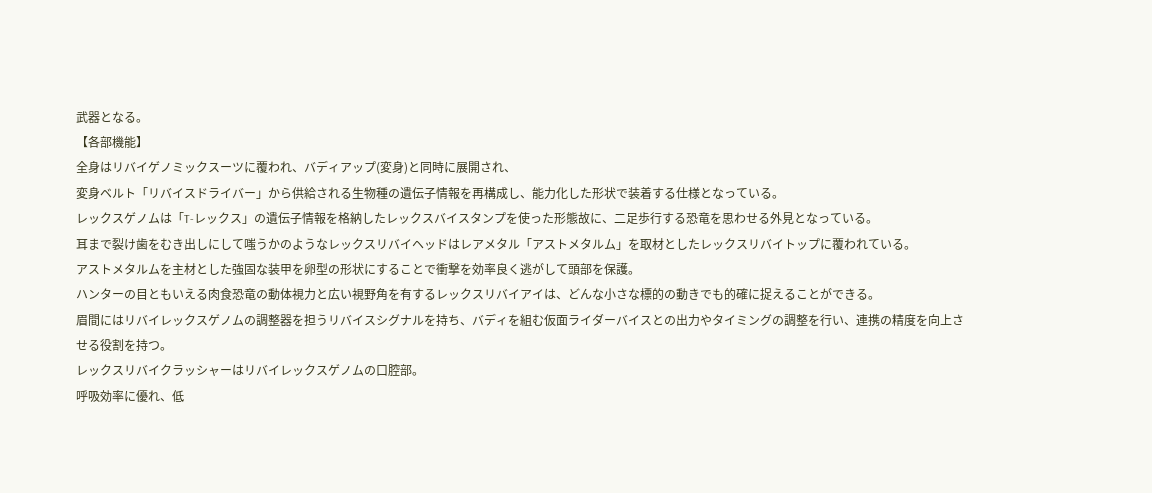武器となる。
【各部機能】
全身はリバイゲノミックスーツに覆われ、バディアップ(変身)と同時に展開され、
変身ベルト「リバイスドライバー」から供給される生物種の遺伝子情報を再構成し、能力化した形状で装着する仕様となっている。
レックスゲノムは「T-レックス」の遺伝子情報を格納したレックスバイスタンプを使った形態故に、二足歩行する恐竜を思わせる外見となっている。
耳まで裂け歯をむき出しにして嗤うかのようなレックスリバイヘッドはレアメタル「アストメタルム」を取材としたレックスリバイトップに覆われている。
アストメタルムを主材とした強固な装甲を卵型の形状にすることで衝撃を効率良く逃がして頭部を保護。
ハンターの目ともいえる肉食恐竜の動体視力と広い視野角を有するレックスリバイアイは、どんな小さな標的の動きでも的確に捉えることができる。
眉間にはリバイレックスゲノムの調整器を担うリバイスシグナルを持ち、バディを組む仮面ライダーバイスとの出力やタイミングの調整を行い、連携の精度を向上させる役割を持つ。
レックスリバイクラッシャーはリバイレックスゲノムの口腔部。
呼吸効率に優れ、低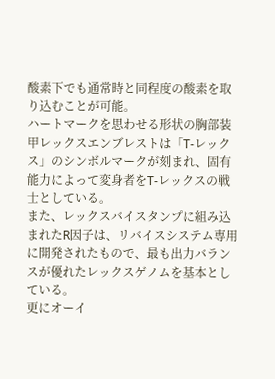酸素下でも通常時と同程度の酸素を取り込むことが可能。
ハートマークを思わせる形状の胸部装甲レックスエンブレストは「T-レックス」のシンボルマークが刻まれ、固有能力によって変身者をT-レックスの戦士としている。
また、レックスバイスタンプに組み込まれたR因子は、リバイスシステム専用に開発されたもので、最も出力バランスが優れたレックスゲノムを基本としている。
更にオーイ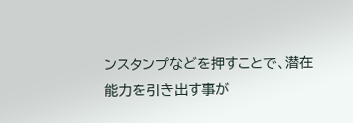ンスタンプなどを押すことで、潜在能力を引き出す事が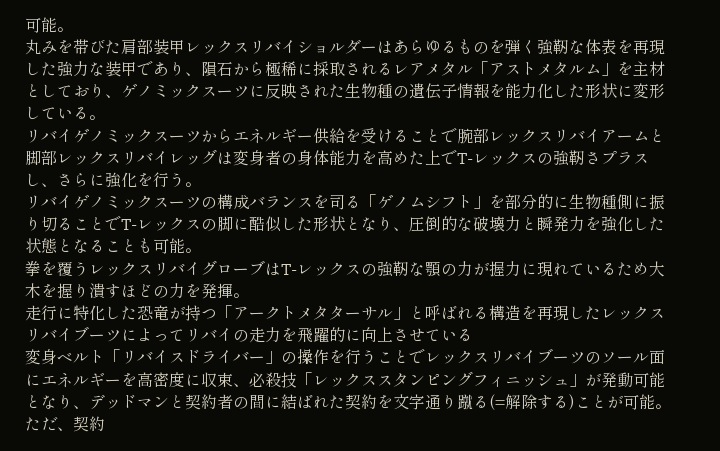可能。
丸みを帯びた肩部装甲レックスリバイショルダーはあらゆるものを弾く強靭な体表を再現した強力な装甲であり、隕石から極稀に採取されるレアメタル「アストメタルム」を主材としており、ゲノミックスーツに反映された生物種の遺伝子情報を能力化した形状に変形している。
リバイゲノミックスーツからエネルギー供給を受けることで腕部レックスリバイアームと脚部レックスリバイレッグは変身者の身体能力を高めた上でT-レックスの強靭さプラスし、さらに強化を行う。
リバイゲノミックスーツの構成バランスを司る「ゲノムシフト」を部分的に生物種側に振り切ることでT-レックスの脚に酷似した形状となり、圧倒的な破壊力と瞬発力を強化した状態となることも可能。
拳を覆うレックスリバイグローブはT-レックスの強靭な顎の力が握力に現れているため大木を握り潰すほどの力を発揮。
走行に特化した恐竜が持つ「アークトメタターサル」と呼ばれる構造を再現したレックスリバイブーツによってリバイの走力を飛躍的に向上させている
変身ベルト「リバイスドライバー」の操作を行うことでレックスリバイブーツのソール面にエネルギーを高密度に収束、必殺技「レックススタンピングフィニッシュ」が発動可能となり、デッドマンと契約者の間に結ばれた契約を文字通り蹴る(=解除する)ことが可能。
ただ、契約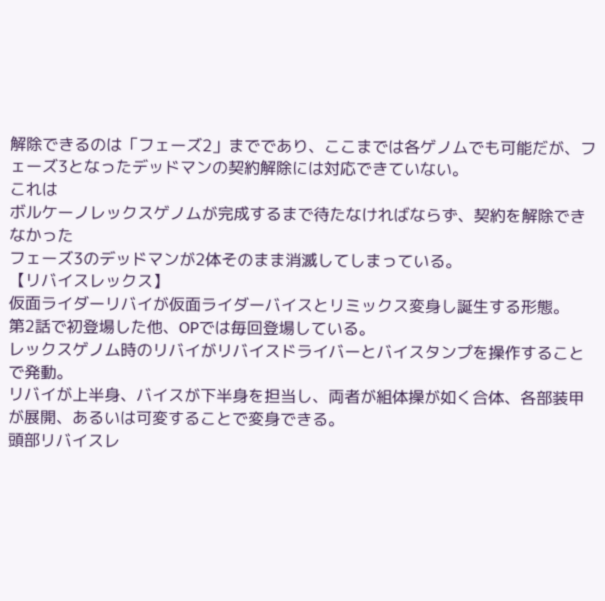解除できるのは「フェーズ2」までであり、ここまでは各ゲノムでも可能だが、フェーズ3となったデッドマンの契約解除には対応できていない。
これは
ボルケーノレックスゲノムが完成するまで待たなければならず、契約を解除できなかった
フェーズ3のデッドマンが2体そのまま消滅してしまっている。
【リバイスレックス】
仮面ライダーリバイが仮面ライダーバイスとリミックス変身し誕生する形態。
第2話で初登場した他、OPでは毎回登場している。
レックスゲノム時のリバイがリバイスドライバーとバイスタンプを操作することで発動。
リバイが上半身、バイスが下半身を担当し、両者が組体操が如く合体、各部装甲が展開、あるいは可変することで変身できる。
頭部リバイスレ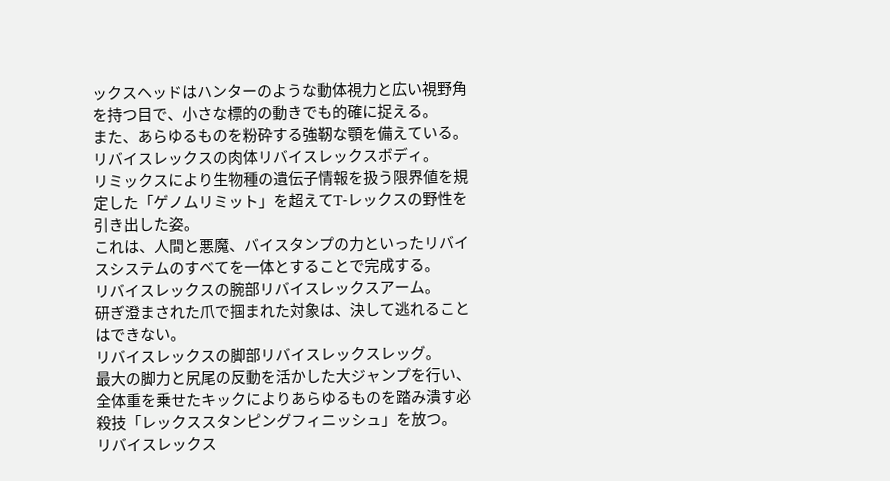ックスヘッドはハンターのような動体視力と広い視野角を持つ目で、小さな標的の動きでも的確に捉える。
また、あらゆるものを粉砕する強靭な顎を備えている。
リバイスレックスの肉体リバイスレックスボディ。
リミックスにより生物種の遺伝子情報を扱う限界値を規定した「ゲノムリミット」を超えてT-レックスの野性を引き出した姿。
これは、人間と悪魔、バイスタンプの力といったリバイスシステムのすべてを一体とすることで完成する。
リバイスレックスの腕部リバイスレックスアーム。
研ぎ澄まされた爪で掴まれた対象は、決して逃れることはできない。
リバイスレックスの脚部リバイスレックスレッグ。
最大の脚力と尻尾の反動を活かした大ジャンプを行い、全体重を乗せたキックによりあらゆるものを踏み潰す必殺技「レックススタンピングフィニッシュ」を放つ。
リバイスレックス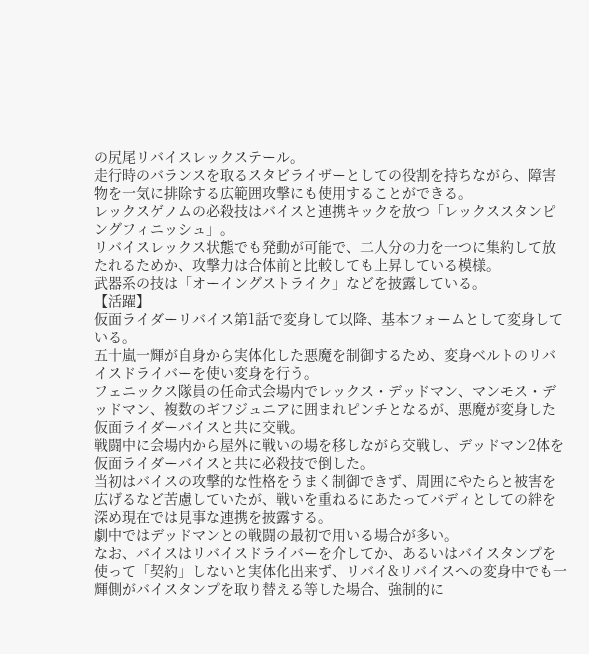の尻尾リバイスレックステール。
走行時のバランスを取るスタビライザーとしての役割を持ちながら、障害物を一気に排除する広範囲攻撃にも使用することができる。
レックスゲノムの必殺技はバイスと連携キックを放つ「レックススタンピングフィニッシュ」。
リバイスレックス状態でも発動が可能で、二人分の力を一つに集約して放たれるためか、攻撃力は合体前と比較しても上昇している模様。
武器系の技は「オーイングストライク」などを披露している。
【活躍】
仮面ライダーリバイス第1話で変身して以降、基本フォームとして変身している。
五十嵐一輝が自身から実体化した悪魔を制御するため、変身ベルトのリバイスドライバーを使い変身を行う。
フェニックス隊員の任命式会場内でレックス・デッドマン、マンモス・デッドマン、複数のギフジュニアに囲まれピンチとなるが、悪魔が変身した仮面ライダーバイスと共に交戦。
戦闘中に会場内から屋外に戦いの場を移しながら交戦し、デッドマン2体を仮面ライダーバイスと共に必殺技で倒した。
当初はバイスの攻撃的な性格をうまく制御できず、周囲にやたらと被害を広げるなど苦慮していたが、戦いを重ねるにあたってバディとしての絆を深め現在では見事な連携を披露する。
劇中ではデッドマンとの戦闘の最初で用いる場合が多い。
なお、バイスはリバイスドライバーを介してか、あるいはバイスタンプを使って「契約」しないと実体化出来ず、リバイ&リバイスへの変身中でも一輝側がバイスタンプを取り替える等した場合、強制的に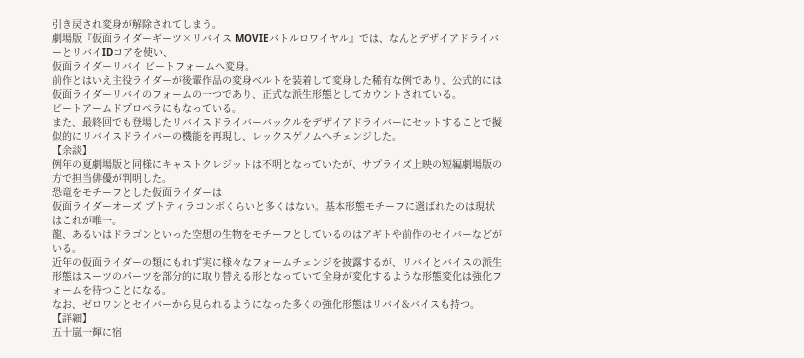引き戻され変身が解除されてしまう。
劇場版『仮面ライダーギーツ×リバイス MOVIEバトルロワイヤル』では、なんとデザイアドライバーとリバイIDコアを使い、
仮面ライダーリバイ ビートフォームへ変身。
前作とはいえ主役ライダーが後輩作品の変身ベルトを装着して変身した稀有な例であり、公式的には仮面ライダーリバイのフォームの一つであり、正式な派生形態としてカウントされている。
ビートアームドプロペラにもなっている。
また、最終回でも登場したリバイスドライバーバックルをデザイアドライバーにセットすることで擬似的にリバイスドライバーの機能を再現し、レックスゲノムへチェンジした。
【余談】
例年の夏劇場版と同様にキャストクレジットは不明となっていたが、サプライズ上映の短編劇場版の方で担当俳優が判明した。
恐竜をモチーフとした仮面ライダーは
仮面ライダーオーズ プトティラコンボくらいと多くはない。基本形態モチーフに選ばれたのは現状はこれが唯一。
龍、あるいはドラゴンといった空想の生物をモチーフとしているのはアギトや前作のセイバーなどがいる。
近年の仮面ライダーの類にもれず実に様々なフォームチェンジを披露するが、リバイとバイスの派生形態はスーツのパーツを部分的に取り替える形となっていて全身が変化するような形態変化は強化フォームを待つことになる。
なお、ゼロワンとセイバーから見られるようになった多くの強化形態はリバイ&バイスも持つ。
【詳細】
五十嵐一輝に宿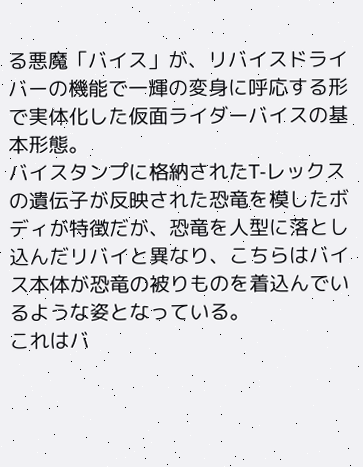る悪魔「バイス」が、リバイスドライバーの機能で一輝の変身に呼応する形で実体化した仮面ライダーバイスの基本形態。
バイスタンプに格納されたT-レックスの遺伝子が反映された恐竜を模したボディが特徴だが、恐竜を人型に落とし込んだリバイと異なり、こちらはバイス本体が恐竜の被りものを着込んでいるような姿となっている。
これはバ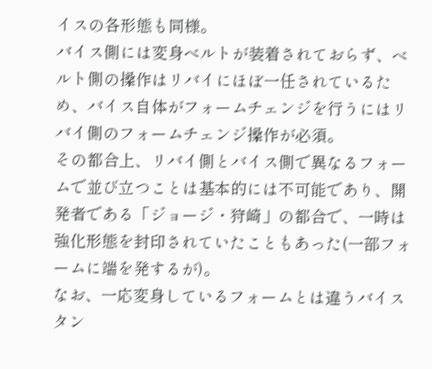イスの各形態も同様。
バイス側には変身ベルトが装着されておらず、ベルト側の操作はリバイにほぼ一任されているため、バイス自体がフォームチェンジを行うにはリバイ側のフォームチェンジ操作が必須。
その都合上、リバイ側とバイス側で異なるフォームで並び立つことは基本的には不可能であり、開発者である「ジョージ・狩崎」の都合で、一時は強化形態を封印されていたこともあった(一部フォームに端を発するが)。
なお、一応変身しているフォームとは違うバイスタン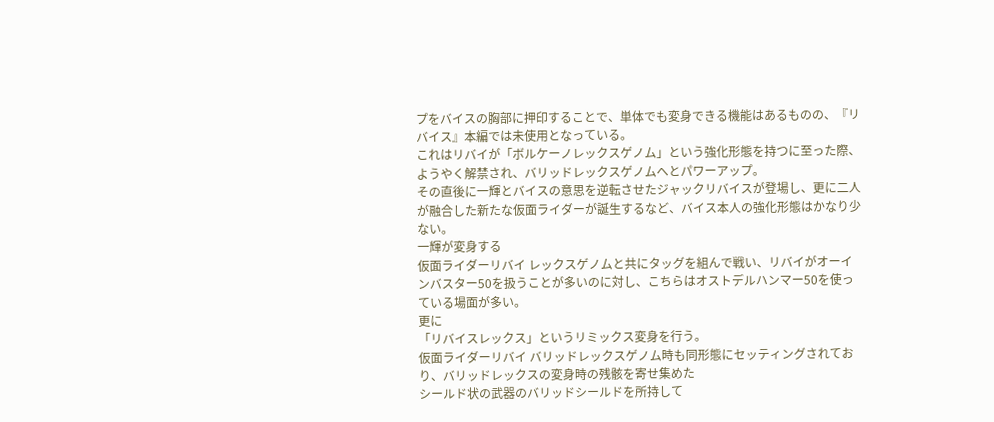プをバイスの胸部に押印することで、単体でも変身できる機能はあるものの、『リバイス』本編では未使用となっている。
これはリバイが「ボルケーノレックスゲノム」という強化形態を持つに至った際、ようやく解禁され、バリッドレックスゲノムへとパワーアップ。
その直後に一輝とバイスの意思を逆転させたジャックリバイスが登場し、更に二人が融合した新たな仮面ライダーが誕生するなど、バイス本人の強化形態はかなり少ない。
一輝が変身する
仮面ライダーリバイ レックスゲノムと共にタッグを組んで戦い、リバイがオーインバスター50を扱うことが多いのに対し、こちらはオストデルハンマー50を使っている場面が多い。
更に
「リバイスレックス」というリミックス変身を行う。
仮面ライダーリバイ バリッドレックスゲノム時も同形態にセッティングされており、バリッドレックスの変身時の残骸を寄せ集めた
シールド状の武器のバリッドシールドを所持して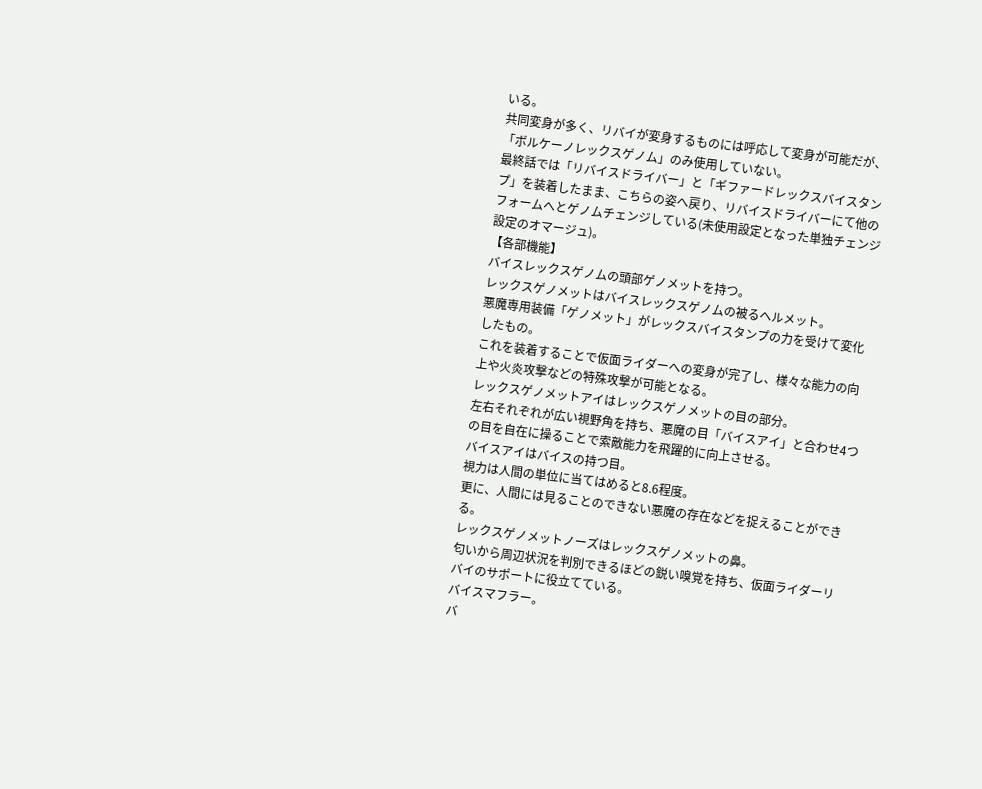いる。
共同変身が多く、リバイが変身するものには呼応して変身が可能だが、「ボルケーノレックスゲノム」のみ使用していない。
最終話では「リバイスドライバー」と「ギファードレックスバイスタンプ」を装着したまま、こちらの姿へ戻り、リバイスドライバーにて他のフォームへとゲノムチェンジしている(未使用設定となった単独チェンジ設定のオマージュ)。
【各部機能】
バイスレックスゲノムの頭部ゲノメットを持つ。
レックスゲノメットはバイスレックスゲノムの被るヘルメット。
悪魔専用装備「ゲノメット」がレックスバイスタンプの力を受けて変化したもの。
これを装着することで仮面ライダーへの変身が完了し、様々な能力の向上や火炎攻撃などの特殊攻撃が可能となる。
レックスゲノメットアイはレックスゲノメットの目の部分。
左右それぞれが広い視野角を持ち、悪魔の目「バイスアイ」と合わせ4つの目を自在に操ることで索敵能力を飛躍的に向上させる。
バイスアイはバイスの持つ目。
視力は人間の単位に当てはめると8.6程度。
更に、人間には見ることのできない悪魔の存在などを捉えることができる。
レックスゲノメットノーズはレックスゲノメットの鼻。
匂いから周辺状況を判別できるほどの鋭い嗅覚を持ち、仮面ライダーリバイのサポートに役立てている。
バイスマフラー。
バ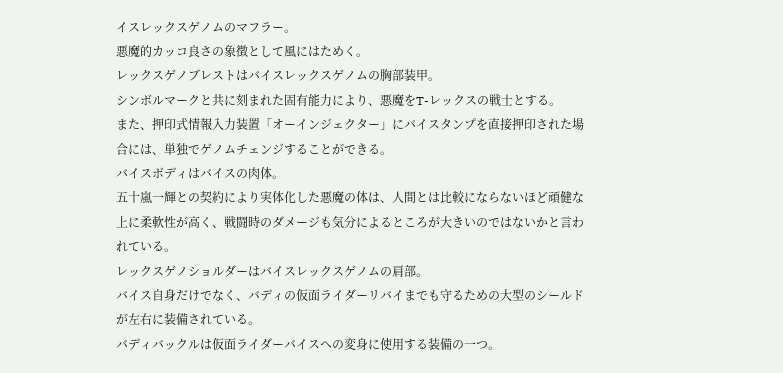イスレックスゲノムのマフラー。
悪魔的カッコ良さの象徴として風にはためく。
レックスゲノブレストはバイスレックスゲノムの胸部装甲。
シンボルマークと共に刻まれた固有能力により、悪魔をT-レックスの戦士とする。
また、押印式情報入力装置「オーインジェクター」にバイスタンプを直接押印された場合には、単独でゲノムチェンジすることができる。
バイスボディはバイスの肉体。
五十嵐一輝との契約により実体化した悪魔の体は、人間とは比較にならないほど頑健な上に柔軟性が高く、戦闘時のダメージも気分によるところが大きいのではないかと言われている。
レックスゲノショルダーはバイスレックスゲノムの肩部。
バイス自身だけでなく、バディの仮面ライダーリバイまでも守るための大型のシールドが左右に装備されている。
バディバックルは仮面ライダーバイスへの変身に使用する装備の一つ。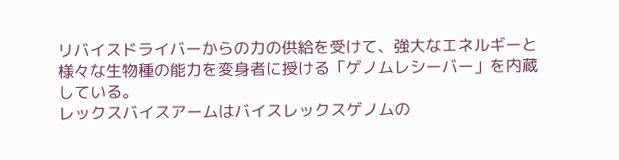リバイスドライバーからの力の供給を受けて、強大なエネルギーと様々な生物種の能力を変身者に授ける「ゲノムレシーバー」を内蔵している。
レックスバイスアームはバイスレックスゲノムの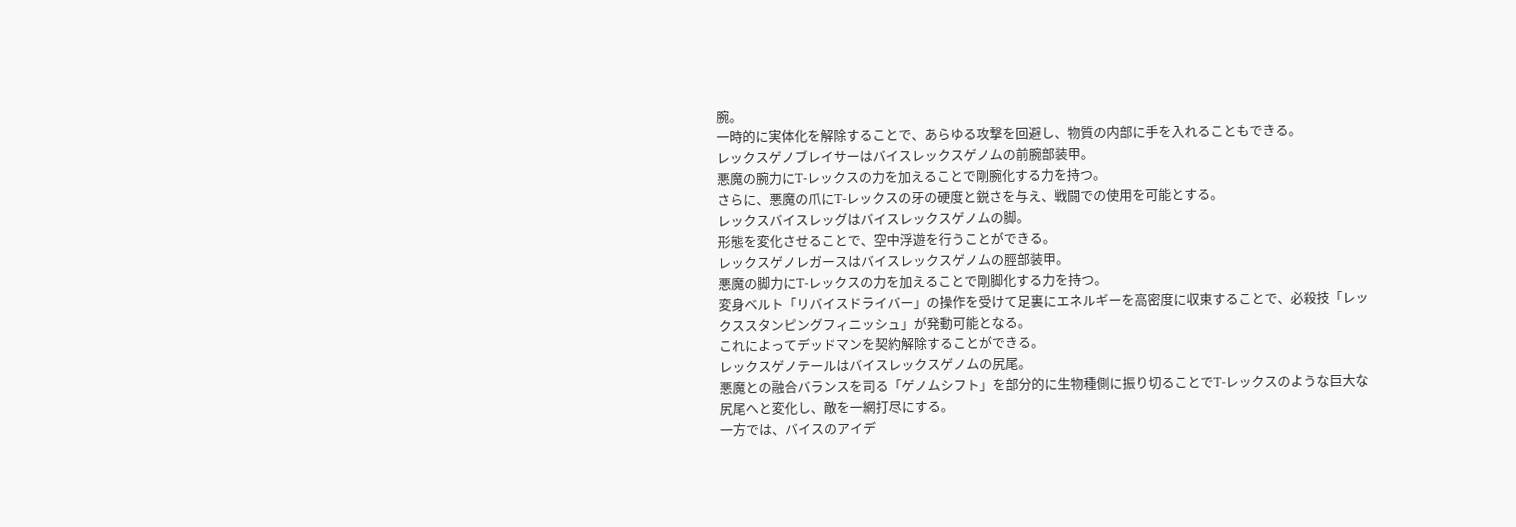腕。
一時的に実体化を解除することで、あらゆる攻撃を回避し、物質の内部に手を入れることもできる。
レックスゲノブレイサーはバイスレックスゲノムの前腕部装甲。
悪魔の腕力にT-レックスの力を加えることで剛腕化する力を持つ。
さらに、悪魔の爪にT-レックスの牙の硬度と鋭さを与え、戦闘での使用を可能とする。
レックスバイスレッグはバイスレックスゲノムの脚。
形態を変化させることで、空中浮遊を行うことができる。
レックスゲノレガースはバイスレックスゲノムの脛部装甲。
悪魔の脚力にT-レックスの力を加えることで剛脚化する力を持つ。
変身ベルト「リバイスドライバー」の操作を受けて足裏にエネルギーを高密度に収束することで、必殺技「レックススタンピングフィニッシュ」が発動可能となる。
これによってデッドマンを契約解除することができる。
レックスゲノテールはバイスレックスゲノムの尻尾。
悪魔との融合バランスを司る「ゲノムシフト」を部分的に生物種側に振り切ることでT-レックスのような巨大な尻尾へと変化し、敵を一網打尽にする。
一方では、バイスのアイデ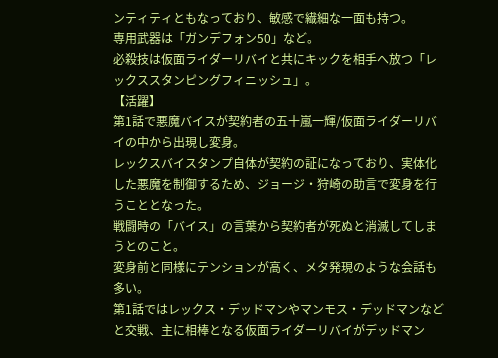ンティティともなっており、敏感で繊細な一面も持つ。
専用武器は「ガンデフォン50」など。
必殺技は仮面ライダーリバイと共にキックを相手へ放つ「レックススタンピングフィニッシュ」。
【活躍】
第1話で悪魔バイスが契約者の五十嵐一輝/仮面ライダーリバイの中から出現し変身。
レックスバイスタンプ自体が契約の証になっており、実体化した悪魔を制御するため、ジョージ・狩崎の助言で変身を行うこととなった。
戦闘時の「バイス」の言葉から契約者が死ぬと消滅してしまうとのこと。
変身前と同様にテンションが高く、メタ発現のような会話も多い。
第1話ではレックス・デッドマンやマンモス・デッドマンなどと交戦、主に相棒となる仮面ライダーリバイがデッドマン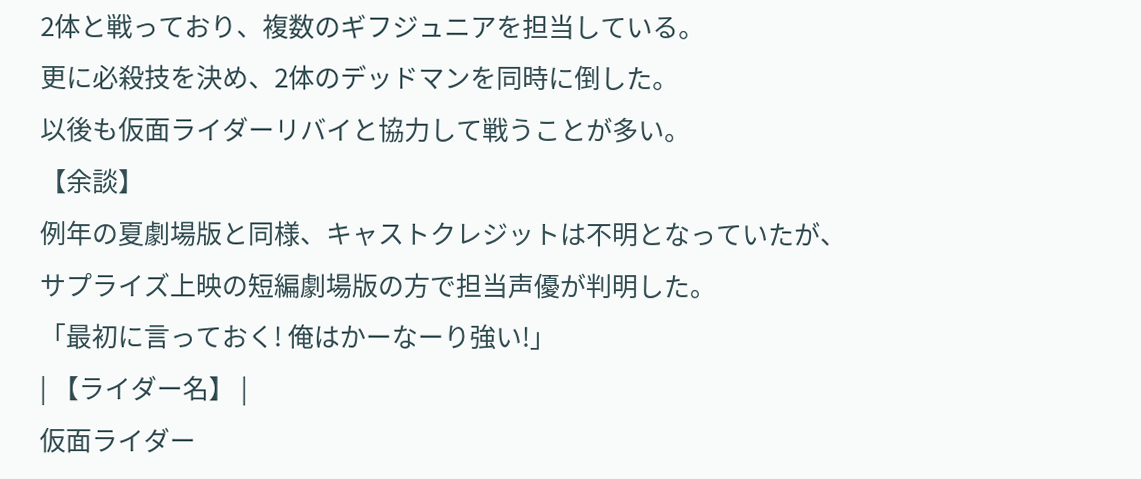2体と戦っており、複数のギフジュニアを担当している。
更に必殺技を決め、2体のデッドマンを同時に倒した。
以後も仮面ライダーリバイと協力して戦うことが多い。
【余談】
例年の夏劇場版と同様、キャストクレジットは不明となっていたが、サプライズ上映の短編劇場版の方で担当声優が判明した。
「最初に言っておく! 俺はかーなーり強い!」
| 【ライダー名】 |
仮面ライダー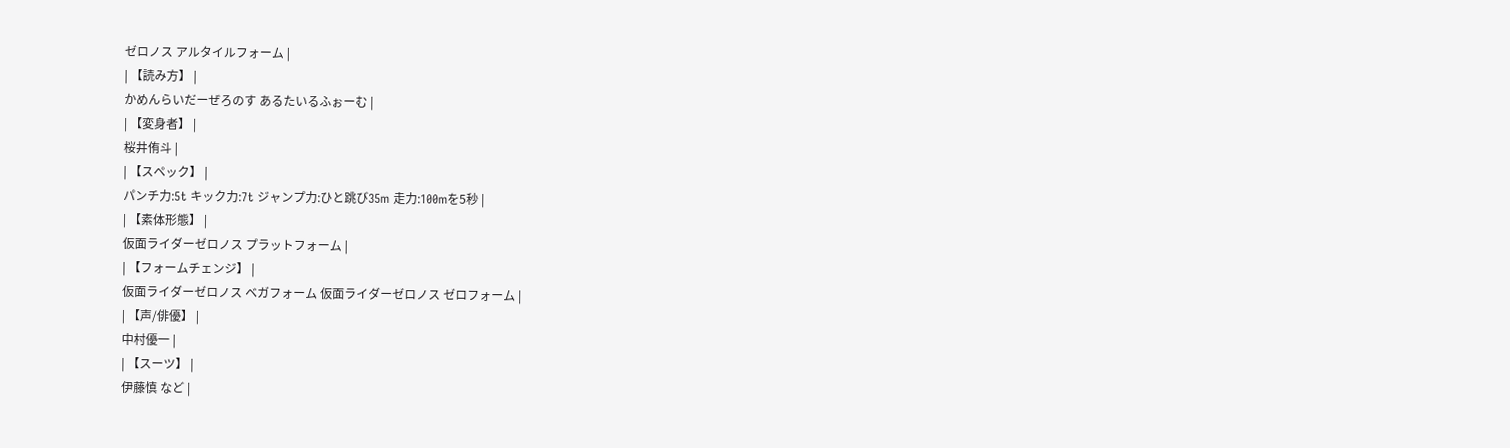ゼロノス アルタイルフォーム |
| 【読み方】 |
かめんらいだーぜろのす あるたいるふぉーむ |
| 【変身者】 |
桜井侑斗 |
| 【スペック】 |
パンチ力:5t キック力:7t ジャンプ力:ひと跳び35m 走力:100mを5秒 |
| 【素体形態】 |
仮面ライダーゼロノス プラットフォーム |
| 【フォームチェンジ】 |
仮面ライダーゼロノス ベガフォーム 仮面ライダーゼロノス ゼロフォーム |
| 【声/俳優】 |
中村優一 |
| 【スーツ】 |
伊藤慎 など |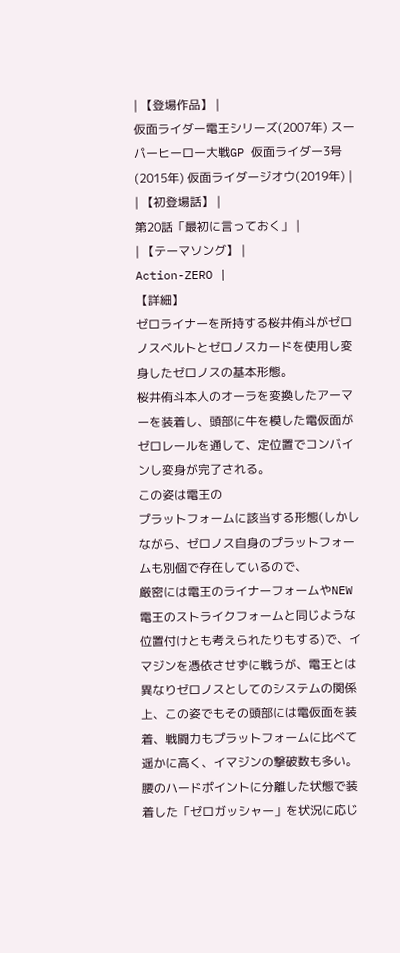| 【登場作品】 |
仮面ライダー電王シリーズ(2007年) スーパーヒーロー大戦GP 仮面ライダー3号(2015年) 仮面ライダージオウ(2019年) |
| 【初登場話】 |
第20話「最初に言っておく」 |
| 【テーマソング】 |
Action-ZERO |
【詳細】
ゼロライナーを所持する桜井侑斗がゼロノスベルトとゼロノスカードを使用し変身したゼロノスの基本形態。
桜井侑斗本人のオーラを変換したアーマーを装着し、頭部に牛を模した電仮面がゼロレールを通して、定位置でコンバインし変身が完了される。
この姿は電王の
プラットフォームに該当する形態(しかしながら、ゼロノス自身のプラットフォームも別個で存在しているので、
厳密には電王のライナーフォームやNEW電王のストライクフォームと同じような位置付けとも考えられたりもする)で、イマジンを憑依させずに戦うが、電王とは異なりゼロノスとしてのシステムの関係上、この姿でもその頭部には電仮面を装着、戦闘力もプラットフォームに比べて遥かに高く、イマジンの撃破数も多い。
腰のハードポイントに分離した状態で装着した「ゼロガッシャー」を状況に応じ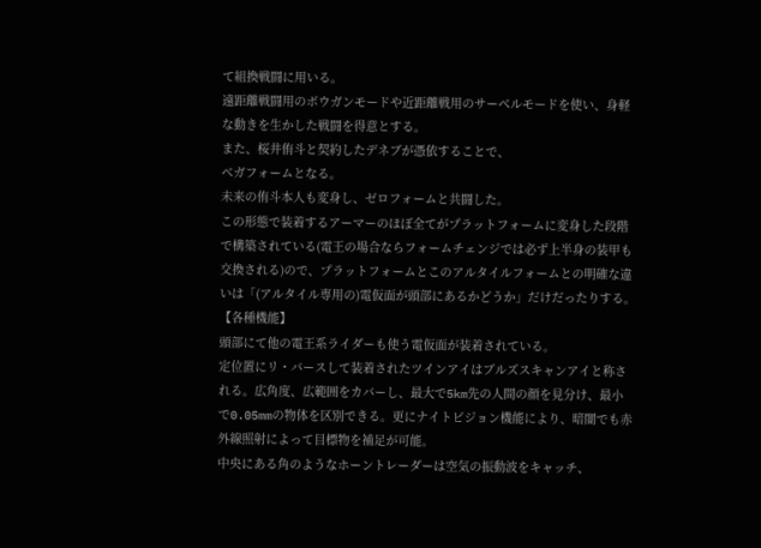て組換戦闘に用いる。
遠距離戦闘用のボウガンモードや近距離戦用のサーベルモードを使い、身軽な動きを生かした戦闘を得意とする。
また、桜井侑斗と契約したデネブが憑依することで、
ベガフォームとなる。
未来の侑斗本人も変身し、ゼロフォームと共闘した。
この形態で装着するアーマーのほぼ全てがプラットフォームに変身した段階で構築されている(電王の場合ならフォームチェンジでは必ず上半身の装甲も交換される)ので、プラットフォームとこのアルタイルフォームとの明確な違いは「(アルタイル専用の)電仮面が頭部にあるかどうか」だけだったりする。
【各種機能】
頭部にて他の電王系ライダーも使う電仮面が装着されている。
定位置にリ・バースして装着されたツインアイはブルズスキャンアイと称される。広角度、広範囲をカバーし、最大で5km先の人間の顔を見分け、最小で0.05mmの物体を区別できる。更にナイトビジョン機能により、暗闇でも赤外線照射によって目標物を補足が可能。
中央にある角のようなホーントレーダーは空気の振動波をキャッチ、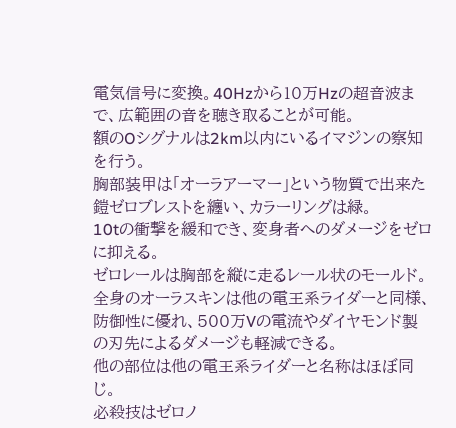電気信号に変換。40Hzから10万Hzの超音波まで、広範囲の音を聴き取ることが可能。
額のOシグナルは2km以内にいるイマジンの察知を行う。
胸部装甲は「オーラアーマー」という物質で出来た鎧ゼロブレストを纏い、カラーリングは緑。
10tの衝撃を緩和でき、変身者へのダメージをゼロに抑える。
ゼロレールは胸部を縦に走るレール状のモールド。
全身のオーラスキンは他の電王系ライダーと同様、防御性に優れ、500万Vの電流やダイヤモンド製の刃先によるダメージも軽減できる。
他の部位は他の電王系ライダーと名称はほぼ同じ。
必殺技はゼロノ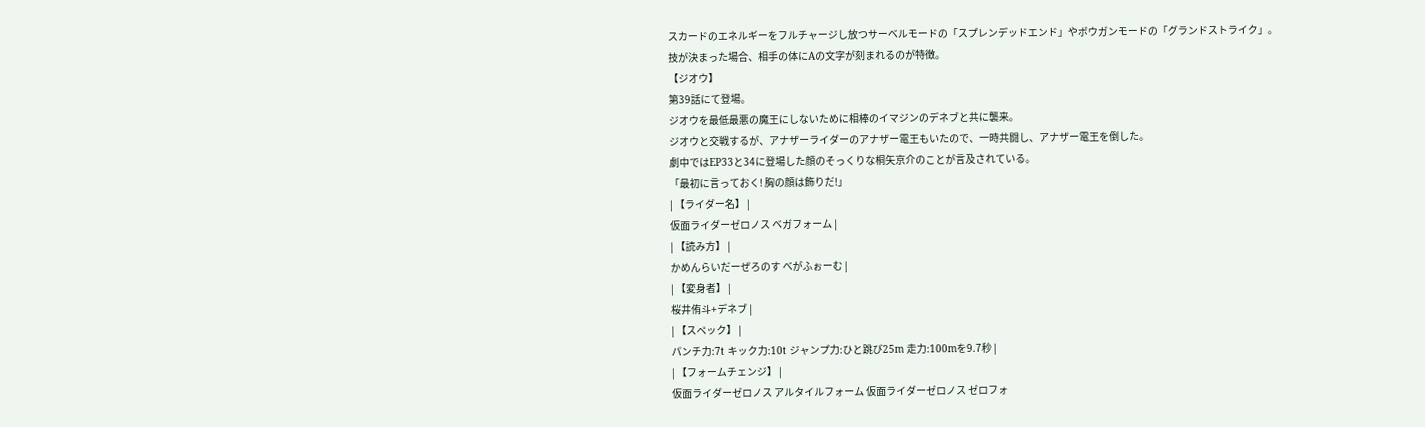スカードのエネルギーをフルチャージし放つサーベルモードの「スプレンデッドエンド」やボウガンモードの「グランドストライク」。
技が決まった場合、相手の体にAの文字が刻まれるのが特徴。
【ジオウ】
第39話にて登場。
ジオウを最低最悪の魔王にしないために相棒のイマジンのデネブと共に襲来。
ジオウと交戦するが、アナザーライダーのアナザー電王もいたので、一時共闘し、アナザー電王を倒した。
劇中ではEP33と34に登場した顔のそっくりな桐矢京介のことが言及されている。
「最初に言っておく! 胸の顔は飾りだ!」
| 【ライダー名】 |
仮面ライダーゼロノス ベガフォーム |
| 【読み方】 |
かめんらいだーぜろのす べがふぉーむ |
| 【変身者】 |
桜井侑斗+デネブ |
| 【スペック】 |
パンチ力:7t キック力:10t ジャンプ力:ひと跳び25m 走力:100mを9.7秒 |
| 【フォームチェンジ】 |
仮面ライダーゼロノス アルタイルフォーム 仮面ライダーゼロノス ゼロフォ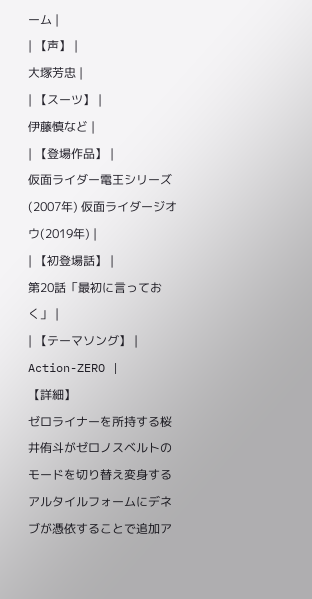ーム |
| 【声】 |
大塚芳忠 |
| 【スーツ】 |
伊藤慎など |
| 【登場作品】 |
仮面ライダー電王シリーズ(2007年) 仮面ライダージオウ(2019年) |
| 【初登場話】 |
第20話「最初に言っておく」 |
| 【テーマソング】 |
Action-ZERO |
【詳細】
ゼロライナーを所持する桜井侑斗がゼロノスベルトのモードを切り替え変身する
アルタイルフォームにデネブが憑依することで追加ア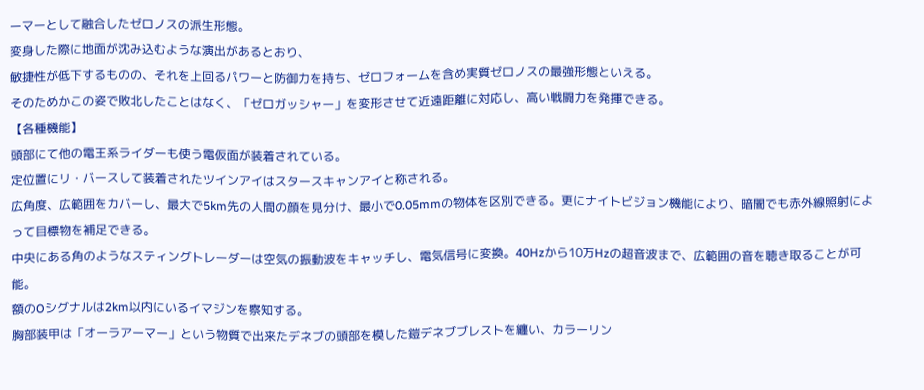ーマーとして融合したゼロノスの派生形態。
変身した際に地面が沈み込むような演出があるとおり、
敏捷性が低下するものの、それを上回るパワーと防御力を持ち、ゼロフォームを含め実質ゼロノスの最強形態といえる。
そのためかこの姿で敗北したことはなく、「ゼロガッシャー」を変形させて近遠距離に対応し、高い戦闘力を発揮できる。
【各種機能】
頭部にて他の電王系ライダーも使う電仮面が装着されている。
定位置にリ・バースして装着されたツインアイはスタースキャンアイと称される。
広角度、広範囲をカバーし、最大で5km先の人間の顔を見分け、最小で0.05mmの物体を区別できる。更にナイトビジョン機能により、暗闇でも赤外線照射によって目標物を補足できる。
中央にある角のようなスティングトレーダーは空気の振動波をキャッチし、電気信号に変換。40Hzから10万Hzの超音波まで、広範囲の音を聴き取ることが可能。
額のOシグナルは2km以内にいるイマジンを察知する。
胸部装甲は「オーラアーマー」という物質で出来たデネブの頭部を模した鎧デネブブレストを纏い、カラーリン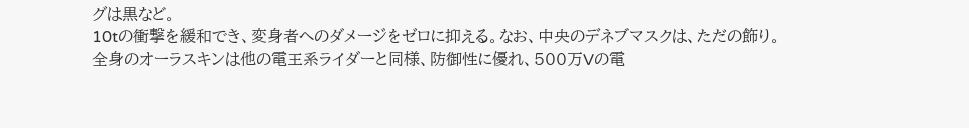グは黒など。
10tの衝撃を緩和でき、変身者へのダメージをゼロに抑える。なお、中央のデネブマスクは、ただの飾り。
全身のオーラスキンは他の電王系ライダーと同様、防御性に優れ、500万Vの電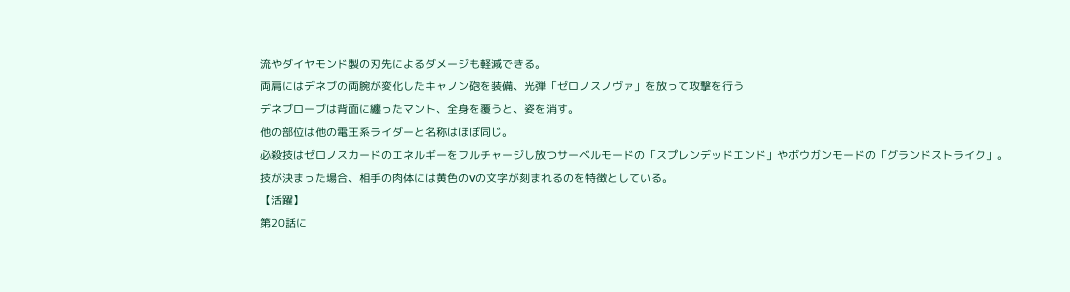流やダイヤモンド製の刃先によるダメージも軽減できる。
両肩にはデネブの両腕が変化したキャノン砲を装備、光弾「ゼロノスノヴァ」を放って攻撃を行う
デネブローブは背面に纏ったマント、全身を覆うと、姿を消す。
他の部位は他の電王系ライダーと名称はほぼ同じ。
必殺技はゼロノスカードのエネルギーをフルチャージし放つサーベルモードの「スプレンデッドエンド」やボウガンモードの「グランドストライク」。
技が決まった場合、相手の肉体には黄色のVの文字が刻まれるのを特徴としている。
【活躍】
第20話に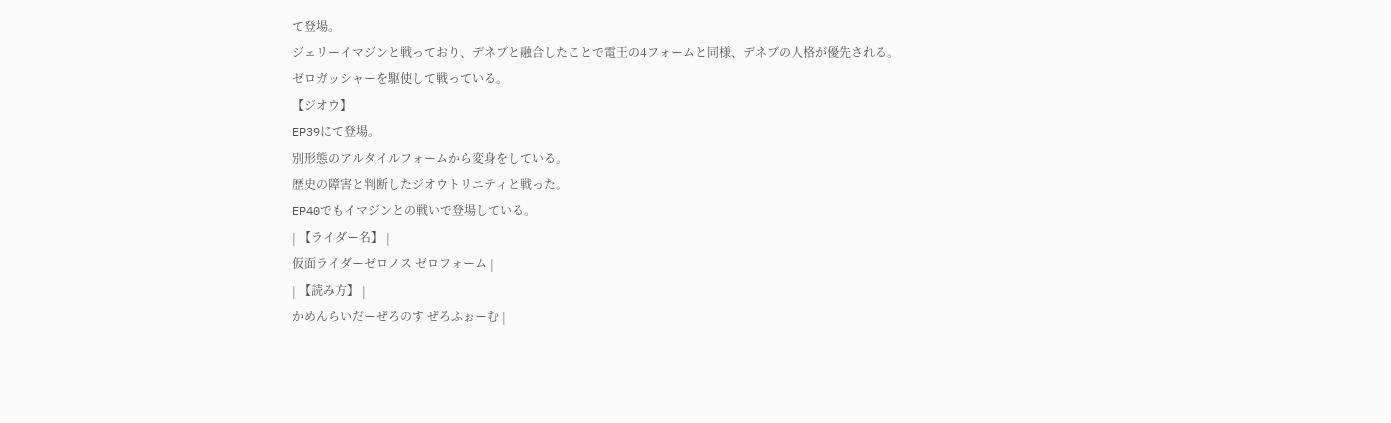て登場。
ジェリーイマジンと戦っており、デネブと融合したことで電王の4フォームと同様、デネブの人格が優先される。
ゼロガッシャーを駆使して戦っている。
【ジオウ】
EP39にて登場。
別形態のアルタイルフォームから変身をしている。
歴史の障害と判断したジオウトリニティと戦った。
EP40でもイマジンとの戦いで登場している。
| 【ライダー名】 |
仮面ライダーゼロノス ゼロフォーム |
| 【読み方】 |
かめんらいだーぜろのす ぜろふぉーむ |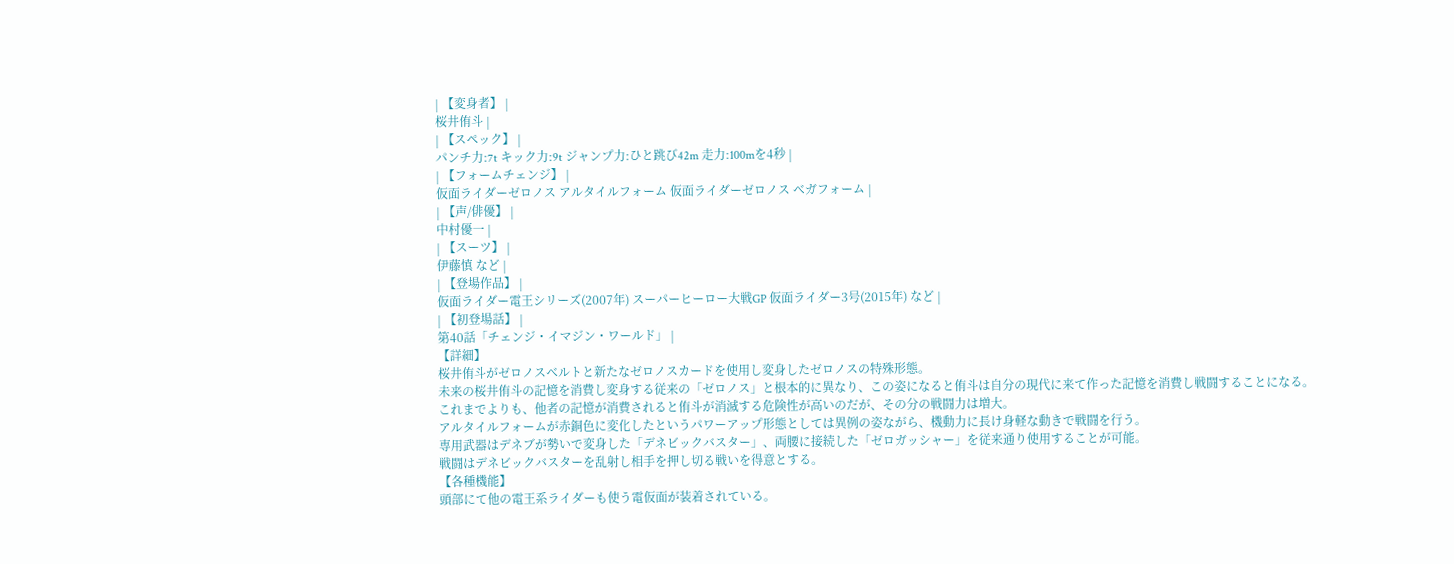| 【変身者】 |
桜井侑斗 |
| 【スペック】 |
パンチ力:7t キック力:9t ジャンプ力:ひと跳び42m 走力:100mを4秒 |
| 【フォームチェンジ】 |
仮面ライダーゼロノス アルタイルフォーム 仮面ライダーゼロノス ベガフォーム |
| 【声/俳優】 |
中村優一 |
| 【スーツ】 |
伊藤慎 など |
| 【登場作品】 |
仮面ライダー電王シリーズ(2007年) スーパーヒーロー大戦GP 仮面ライダー3号(2015年) など |
| 【初登場話】 |
第40話「チェンジ・イマジン・ワールド」 |
【詳細】
桜井侑斗がゼロノスベルトと新たなゼロノスカードを使用し変身したゼロノスの特殊形態。
未来の桜井侑斗の記憶を消費し変身する従来の「ゼロノス」と根本的に異なり、この姿になると侑斗は自分の現代に来て作った記憶を消費し戦闘することになる。
これまでよりも、他者の記憶が消費されると侑斗が消滅する危険性が高いのだが、その分の戦闘力は増大。
アルタイルフォームが赤銅色に変化したというパワーアップ形態としては異例の姿ながら、機動力に長け身軽な動きで戦闘を行う。
専用武器はデネブが勢いで変身した「デネビックバスター」、両腰に接続した「ゼロガッシャー」を従来通り使用することが可能。
戦闘はデネビックバスターを乱射し相手を押し切る戦いを得意とする。
【各種機能】
頭部にて他の電王系ライダーも使う電仮面が装着されている。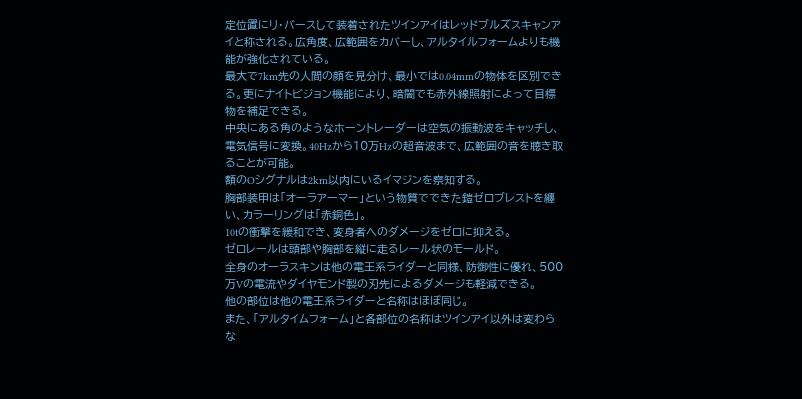定位置にリ・バースして装着されたツインアイはレッドブルズスキャンアイと称される。広角度、広範囲をカバーし、アルタイルフォームよりも機能が強化されている。
最大で7km先の人間の顔を見分け、最小では0.04mmの物体を区別できる。更にナイトビジョン機能により、暗闇でも赤外線照射によって目標物を補足できる。
中央にある角のようなホーントレーダーは空気の振動波をキャッチし、電気信号に変換。40Hzから10万Hzの超音波まで、広範囲の音を聴き取ることが可能。
額のOシグナルは2km以内にいるイマジンを察知する。
胸部装甲は「オーラアーマー」という物質でできた鎧ゼロブレストを纏い、カラーリングは「赤銅色」。
10tの衝撃を緩和でき、変身者へのダメージをゼロに抑える。
ゼロレールは頭部や胸部を縦に走るレール状のモールド。
全身のオーラスキンは他の電王系ライダーと同様、防御性に優れ、500万Vの電流やダイヤモンド製の刃先によるダメージも軽減できる。
他の部位は他の電王系ライダーと名称はほぼ同じ。
また、「アルタイムフォーム」と各部位の名称はツインアイ以外は変わらな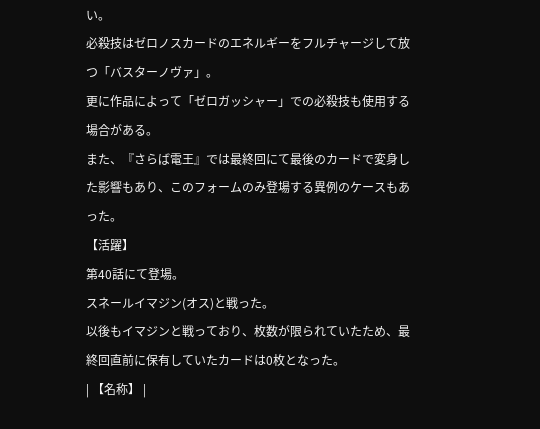い。
必殺技はゼロノスカードのエネルギーをフルチャージして放つ「バスターノヴァ」。
更に作品によって「ゼロガッシャー」での必殺技も使用する場合がある。
また、『さらば電王』では最終回にて最後のカードで変身した影響もあり、このフォームのみ登場する異例のケースもあった。
【活躍】
第40話にて登場。
スネールイマジン(オス)と戦った。
以後もイマジンと戦っており、枚数が限られていたため、最終回直前に保有していたカードは0枚となった。
| 【名称】 |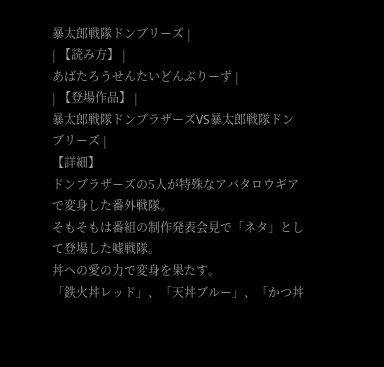暴太郎戦隊ドンブリーズ |
| 【読み方】 |
あばたろうせんたいどんぶりーず |
| 【登場作品】 |
暴太郎戦隊ドンブラザーズVS暴太郎戦隊ドンブリーズ |
【詳細】
ドンブラザーズの5人が特殊なアバタロウギアで変身した番外戦隊。
そもそもは番組の制作発表会見で「ネタ」として登場した嘘戦隊。
丼への愛の力で変身を果たす。
「鉄火丼レッド」、「天丼ブルー」、「かつ丼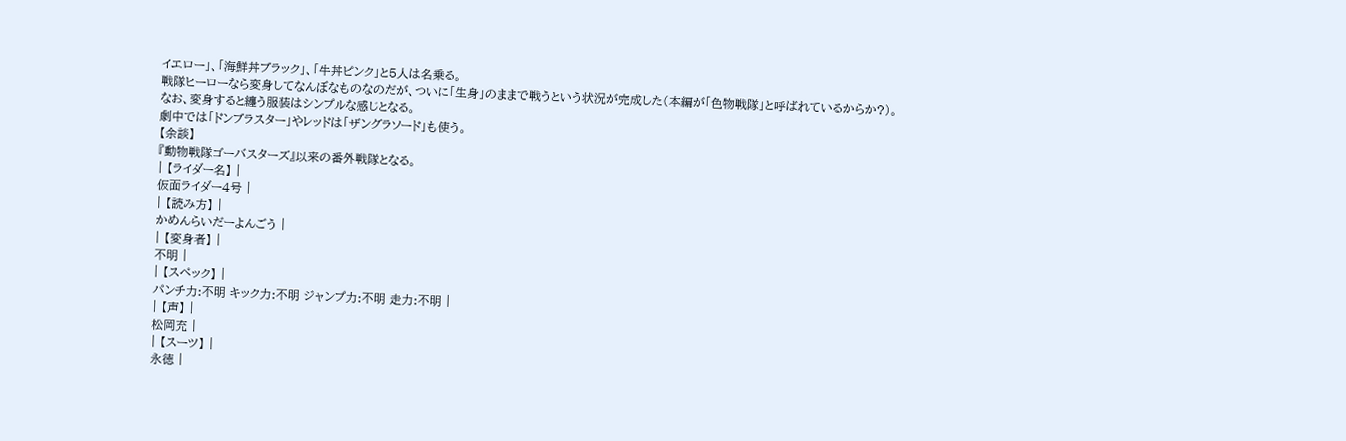イエロー」、「海鮮丼ブラック」、「牛丼ピンク」と5人は名乗る。
戦隊ヒーローなら変身してなんぼなものなのだが、ついに「生身」のままで戦うという状況が完成した(本編が「色物戦隊」と呼ばれているからか?)。
なお、変身すると纏う服装はシンプルな感じとなる。
劇中では「ドンブラスター」やレッドは「ザングラソード」も使う。
【余談】
『動物戦隊ゴーバスターズ』以来の番外戦隊となる。
| 【ライダー名】 |
仮面ライダー4号 |
| 【読み方】 |
かめんらいだーよんごう |
| 【変身者】 |
不明 |
| 【スペック】 |
パンチ力:不明 キック力:不明 ジャンプ力:不明 走力:不明 |
| 【声】 |
松岡充 |
| 【スーツ】 |
永徳 |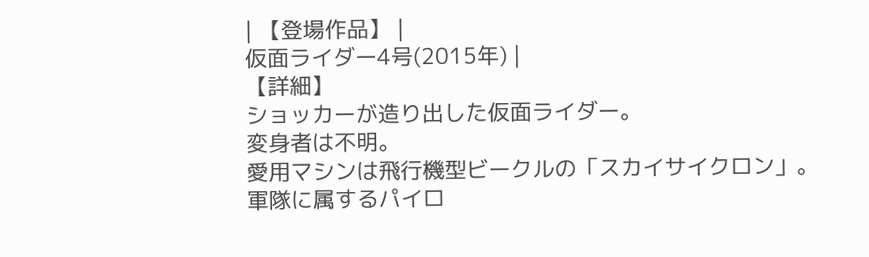| 【登場作品】 |
仮面ライダー4号(2015年) |
【詳細】
ショッカーが造り出した仮面ライダー。
変身者は不明。
愛用マシンは飛行機型ビークルの「スカイサイクロン」。
軍隊に属するパイロ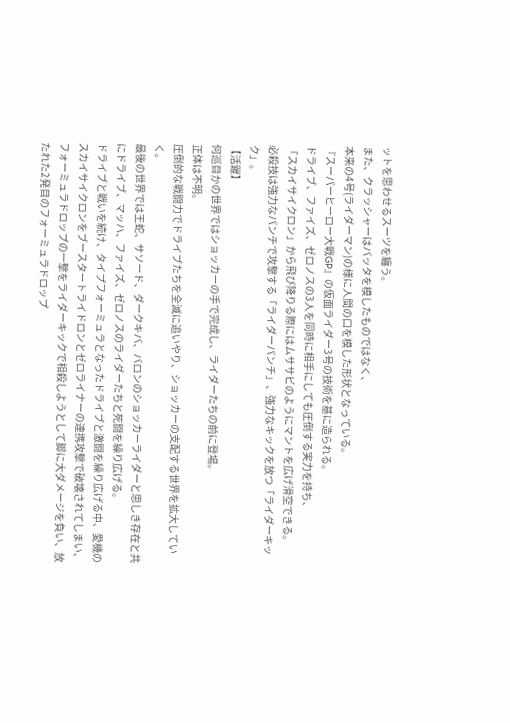ットを思わせるスーツを纏う。
また、クラッシャーはバッタを模したものではなく、
本来の4号(ライダーマン)の様に人間の口を模した形状となっている。
『スーパーヒーロー大戦GP』の仮面ライダー3号の技術を基に造られる。
ドライブ、ファイズ、ゼロノスの3人を同時に相手にしても圧倒する実力を持ち、
「スカイサイクロン」から飛び降りる際にはムササビのようにマントを広げ滑空できる。
必殺技は強力なパンチで攻撃する「ライダーパンチ」、強力なキックを放つ「ライダーキック」。
【活躍】
何巡目かの世界ではショッカーの手で完成し、ライダーたちの前に登場。
正体は不明。
圧倒的な戦闘力でドライブたちを全滅に追いやり、ショッカーの支配する世界を拡大していく。
最後の世界では王蛇、サソード、ダークキバ、バロンのショッカーライダーと思しき存在と共にドライブ、マッハ、ファイズ、ゼロノスのライダーたちと死闘を繰り広げる。
ドライブと戦いを続け、タイプフォーミュラとなったドライブと激闘を繰り広げる中、愛機のスカイサイクロンをブースタートライドロンとゼロライナーの連携攻撃で破壊されてしまい、
フォーミュラドロップの一撃をライダーキックで相殺しようとして脚に大ダメージを負い、放たれた2発目のフォーミュラドロップ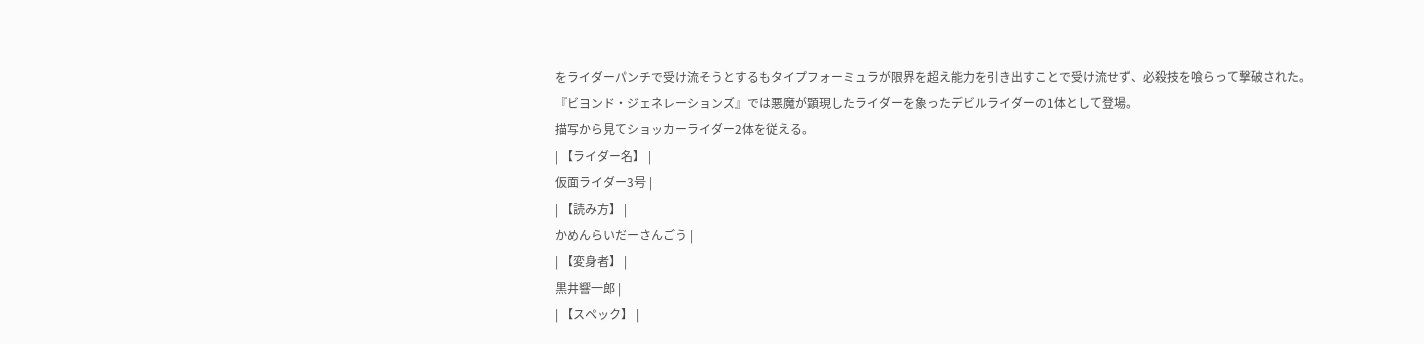をライダーパンチで受け流そうとするもタイプフォーミュラが限界を超え能力を引き出すことで受け流せず、必殺技を喰らって撃破された。
『ビヨンド・ジェネレーションズ』では悪魔が顕現したライダーを象ったデビルライダーの1体として登場。
描写から見てショッカーライダー2体を従える。
| 【ライダー名】 |
仮面ライダー3号 |
| 【読み方】 |
かめんらいだーさんごう |
| 【変身者】 |
黒井響一郎 |
| 【スペック】 |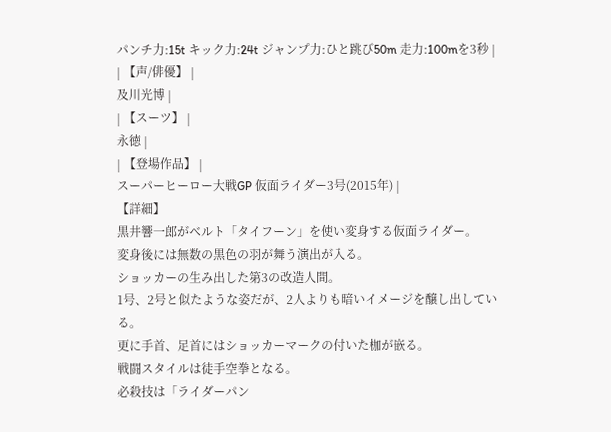パンチ力:15t キック力:24t ジャンプ力:ひと跳び50m 走力:100mを3秒 |
| 【声/俳優】 |
及川光博 |
| 【スーツ】 |
永徳 |
| 【登場作品】 |
スーパーヒーロー大戦GP 仮面ライダー3号(2015年) |
【詳細】
黒井響一郎がベルト「タイフーン」を使い変身する仮面ライダー。
変身後には無数の黒色の羽が舞う演出が入る。
ショッカーの生み出した第3の改造人間。
1号、2号と似たような姿だが、2人よりも暗いイメージを醸し出している。
更に手首、足首にはショッカーマークの付いた枷が嵌る。
戦闘スタイルは徒手空拳となる。
必殺技は「ライダーパン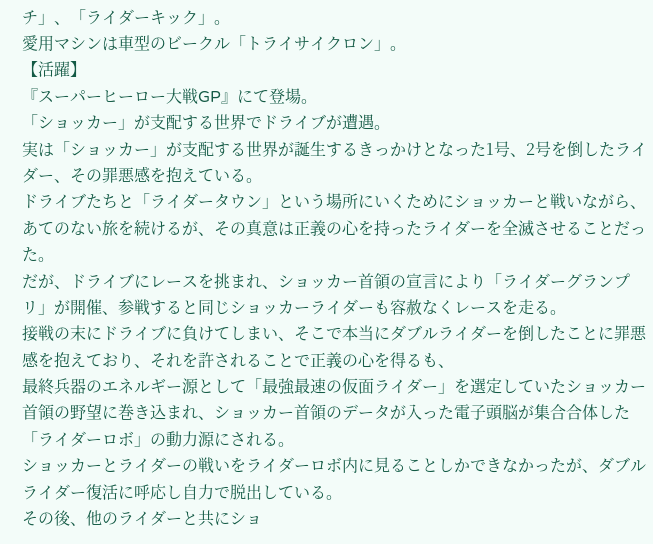チ」、「ライダーキック」。
愛用マシンは車型のビークル「トライサイクロン」。
【活躍】
『スーパーヒーロー大戦GP』にて登場。
「ショッカー」が支配する世界でドライブが遭遇。
実は「ショッカー」が支配する世界が誕生するきっかけとなった1号、2号を倒したライダー、その罪悪感を抱えている。
ドライブたちと「ライダータウン」という場所にいくためにショッカーと戦いながら、あてのない旅を続けるが、その真意は正義の心を持ったライダーを全滅させることだった。
だが、ドライブにレースを挑まれ、ショッカー首領の宣言により「ライダーグランプリ」が開催、参戦すると同じショッカーライダーも容赦なくレースを走る。
接戦の末にドライブに負けてしまい、そこで本当にダブルライダーを倒したことに罪悪感を抱えており、それを許されることで正義の心を得るも、
最終兵器のエネルギー源として「最強最速の仮面ライダー」を選定していたショッカー首領の野望に巻き込まれ、ショッカー首領のデータが入った電子頭脳が集合合体した「ライダーロボ」の動力源にされる。
ショッカーとライダーの戦いをライダーロボ内に見ることしかできなかったが、ダブルライダー復活に呼応し自力で脱出している。
その後、他のライダーと共にショ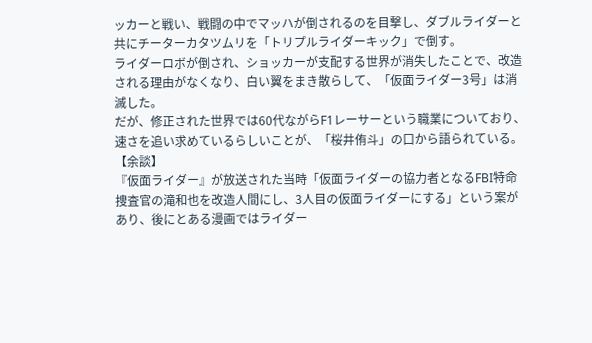ッカーと戦い、戦闘の中でマッハが倒されるのを目撃し、ダブルライダーと共にチーターカタツムリを「トリプルライダーキック」で倒す。
ライダーロボが倒され、ショッカーが支配する世界が消失したことで、改造される理由がなくなり、白い翼をまき散らして、「仮面ライダー3号」は消滅した。
だが、修正された世界では60代ながらF1レーサーという職業についており、
速さを追い求めているらしいことが、「桜井侑斗」の口から語られている。
【余談】
『仮面ライダー』が放送された当時「仮面ライダーの協力者となるFBI特命捜査官の滝和也を改造人間にし、3人目の仮面ライダーにする」という案があり、後にとある漫画ではライダー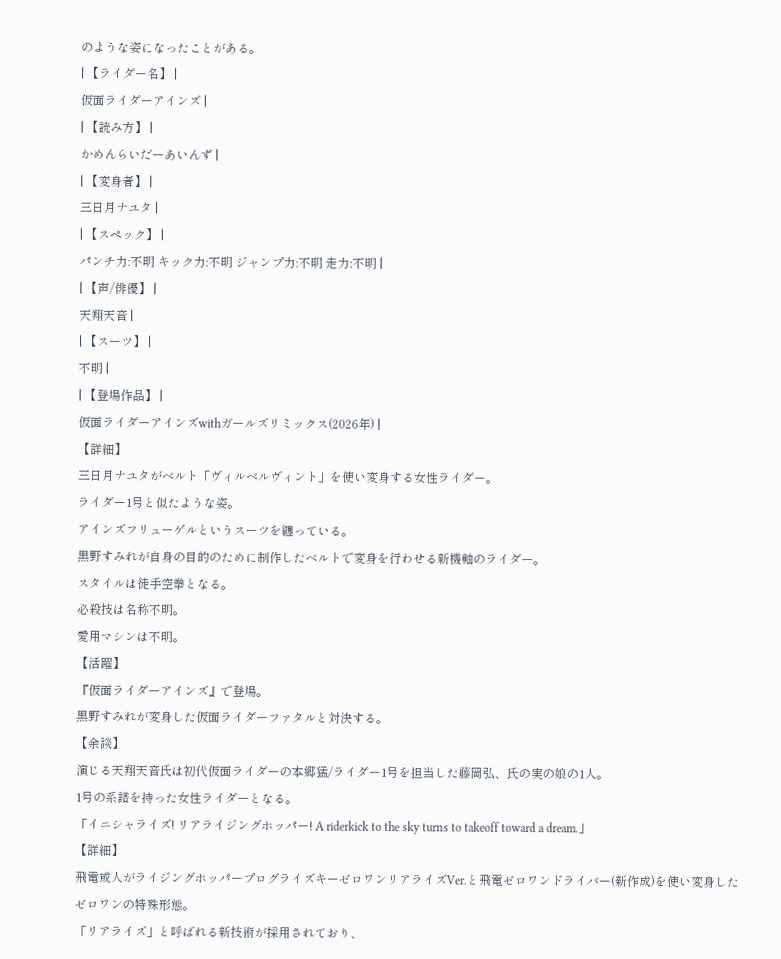のような姿になったことがある。
| 【ライダー名】 |
仮面ライダーアインズ |
| 【読み方】 |
かめんらいだーあいんず |
| 【変身者】 |
三日月ナユタ |
| 【スペック】 |
パンチ力:不明 キック力:不明 ジャンプ力:不明 走力:不明 |
| 【声/俳優】 |
天翔天音 |
| 【スーツ】 |
不明 |
| 【登場作品】 |
仮面ライダーアインズwithガールズリミックス(2026年) |
【詳細】
三日月ナユタがベルト「ヴィルベルヴィント」を使い変身する女性ライダー。
ライダー1号と似たような姿。
アインズフリューゲルというスーツを纏っている。
黒野すみれが自身の目的のために制作したベルトで変身を行わせる新機軸のライダー。
スタイルは徒手空拳となる。
必殺技は名称不明。
愛用マシンは不明。
【活躍】
『仮面ライダーアインズ』で登場。
黒野すみれが変身した仮面ライダーファタルと対決する。
【余談】
演じる天翔天音氏は初代仮面ライダーの本郷猛/ライダー1号を担当した藤岡弘、氏の実の娘の1人。
1号の系譜を持った女性ライダーとなる。
「イニシャライズ! リアライジングホッパー! A riderkick to the sky turns to takeoff toward a dream.」
【詳細】
飛電或人がライジングホッパープログライズキーゼロワンリアライズVer.と飛電ゼロワンドライバー(新作成)を使い変身したゼロワンの特殊形態。
「リアライズ」と呼ばれる新技術が採用されており、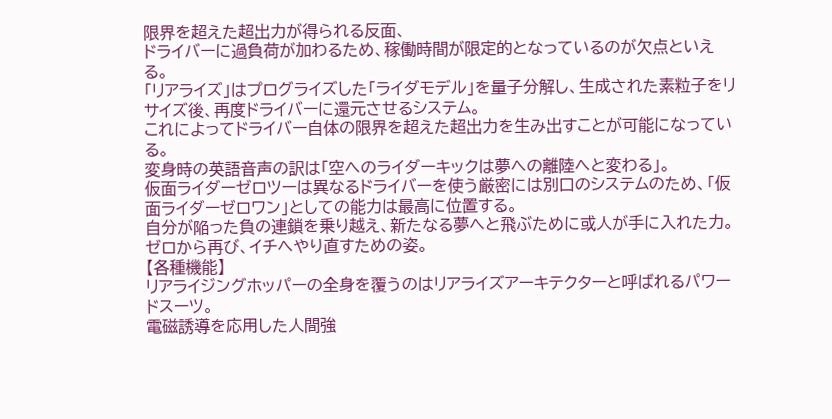限界を超えた超出力が得られる反面、
ドライバーに過負荷が加わるため、稼働時間が限定的となっているのが欠点といえる。
「リアライズ」はプログライズした「ライダモデル」を量子分解し、生成された素粒子をリサイズ後、再度ドライバーに還元させるシステム。
これによってドライバー自体の限界を超えた超出力を生み出すことが可能になっている。
変身時の英語音声の訳は「空へのライダーキックは夢への離陸へと変わる」。
仮面ライダーゼロツーは異なるドライバーを使う厳密には別口のシステムのため、「仮面ライダーゼロワン」としての能力は最高に位置する。
自分が陥った負の連鎖を乗り越え、新たなる夢へと飛ぶために或人が手に入れた力。
ゼロから再び、イチへやり直すための姿。
【各種機能】
リアライジングホッパーの全身を覆うのはリアライズアーキテクターと呼ばれるパワードスーツ。
電磁誘導を応用した人間強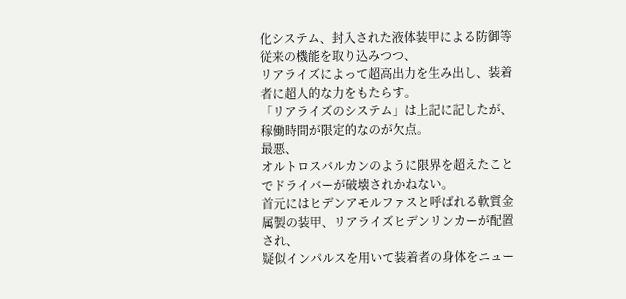化システム、封入された液体装甲による防御等従来の機能を取り込みつつ、
リアライズによって超高出力を生み出し、装着者に超人的な力をもたらす。
「リアライズのシステム」は上記に記したが、稼働時間が限定的なのが欠点。
最悪、
オルトロスバルカンのように限界を超えたことでドライバーが破壊されかねない。
首元にはヒデンアモルファスと呼ばれる軟質金属製の装甲、リアライズヒデンリンカーが配置され、
疑似インパルスを用いて装着者の身体をニュー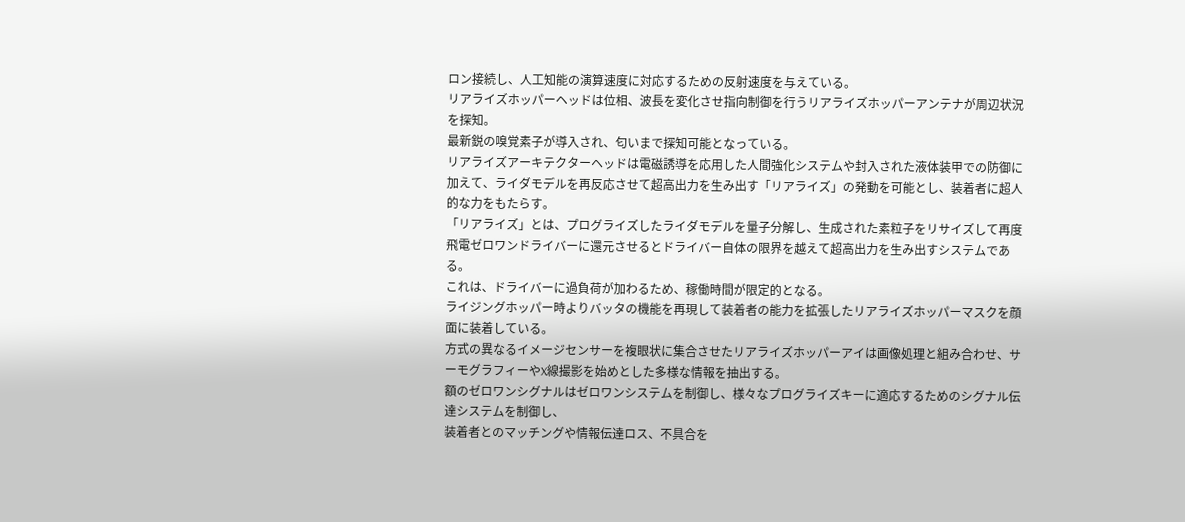ロン接続し、人工知能の演算速度に対応するための反射速度を与えている。
リアライズホッパーヘッドは位相、波長を変化させ指向制御を行うリアライズホッパーアンテナが周辺状況を探知。
最新鋭の嗅覚素子が導入され、匂いまで探知可能となっている。
リアライズアーキテクターヘッドは電磁誘導を応用した人間強化システムや封入された液体装甲での防御に加えて、ライダモデルを再反応させて超高出力を生み出す「リアライズ」の発動を可能とし、装着者に超人的な力をもたらす。
「リアライズ」とは、プログライズしたライダモデルを量子分解し、生成された素粒子をリサイズして再度飛電ゼロワンドライバーに還元させるとドライバー自体の限界を越えて超高出力を生み出すシステムである。
これは、ドライバーに過負荷が加わるため、稼働時間が限定的となる。
ライジングホッパー時よりバッタの機能を再現して装着者の能力を拡張したリアライズホッパーマスクを顔面に装着している。
方式の異なるイメージセンサーを複眼状に集合させたリアライズホッパーアイは画像処理と組み合わせ、サーモグラフィーやX線撮影を始めとした多様な情報を抽出する。
額のゼロワンシグナルはゼロワンシステムを制御し、様々なプログライズキーに適応するためのシグナル伝達システムを制御し、
装着者とのマッチングや情報伝達ロス、不具合を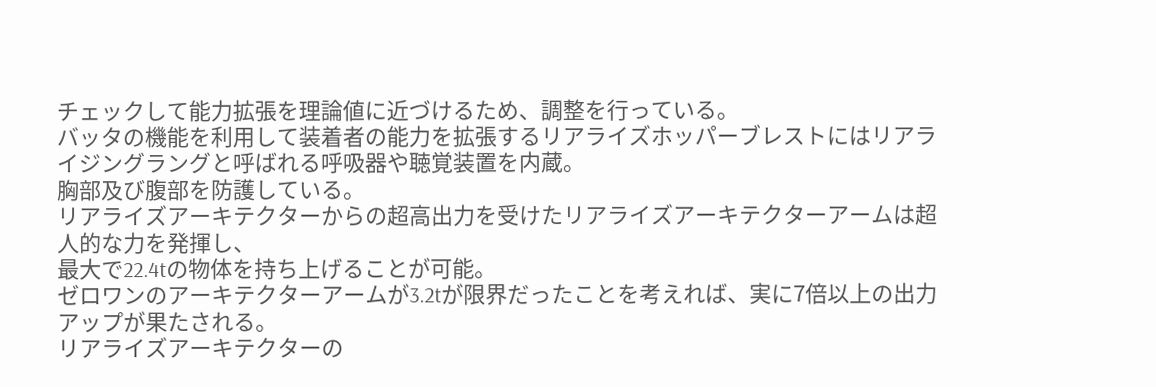チェックして能力拡張を理論値に近づけるため、調整を行っている。
バッタの機能を利用して装着者の能力を拡張するリアライズホッパーブレストにはリアライジングラングと呼ばれる呼吸器や聴覚装置を内蔵。
胸部及び腹部を防護している。
リアライズアーキテクターからの超高出力を受けたリアライズアーキテクターアームは超人的な力を発揮し、
最大で22.4tの物体を持ち上げることが可能。
ゼロワンのアーキテクターアームが3.2tが限界だったことを考えれば、実に7倍以上の出力アップが果たされる。
リアライズアーキテクターの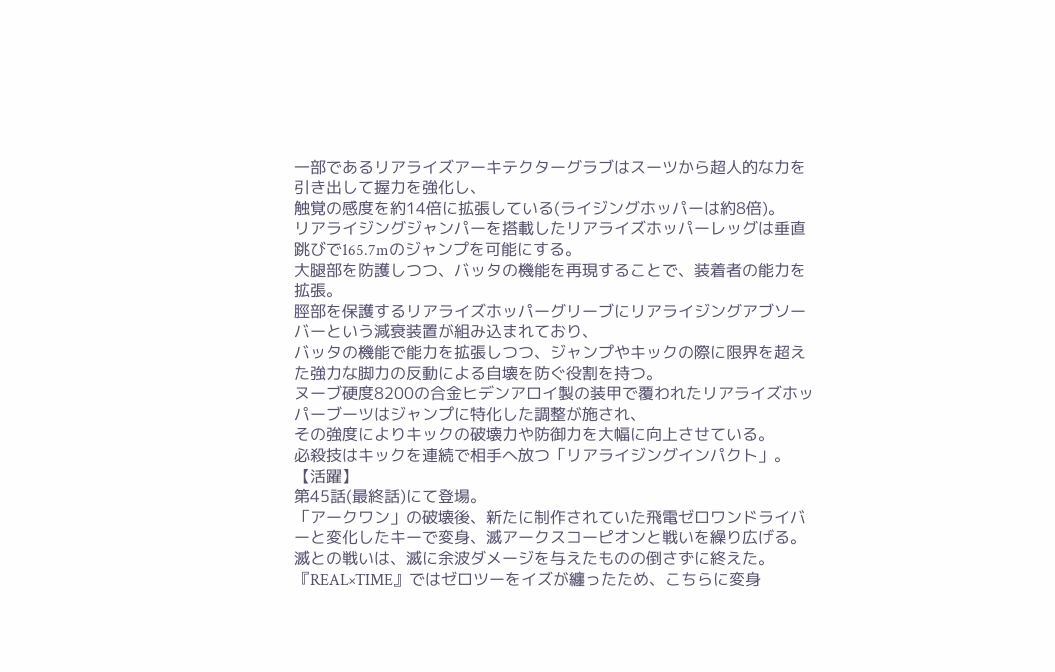一部であるリアライズアーキテクターグラブはスーツから超人的な力を引き出して握力を強化し、
触覚の感度を約14倍に拡張している(ライジングホッパーは約8倍)。
リアライジングジャンパーを搭載したリアライズホッパーレッグは垂直跳びで165.7mのジャンプを可能にする。
大腿部を防護しつつ、バッタの機能を再現することで、装着者の能力を拡張。
脛部を保護するリアライズホッパーグリーブにリアライジングアブソーバーという減衰装置が組み込まれており、
バッタの機能で能力を拡張しつつ、ジャンプやキックの際に限界を超えた強力な脚力の反動による自壊を防ぐ役割を持つ。
ヌーブ硬度8200の合金ヒデンアロイ製の装甲で覆われたリアライズホッパーブーツはジャンプに特化した調整が施され、
その強度によりキックの破壊力や防御力を大幅に向上させている。
必殺技はキックを連続で相手へ放つ「リアライジングインパクト」。
【活躍】
第45話(最終話)にて登場。
「アークワン」の破壊後、新たに制作されていた飛電ゼロワンドライバーと変化したキーで変身、滅アークスコーピオンと戦いを繰り広げる。
滅との戦いは、滅に余波ダメージを与えたものの倒さずに終えた。
『REAL×TIME』ではゼロツーをイズが纏ったため、こちらに変身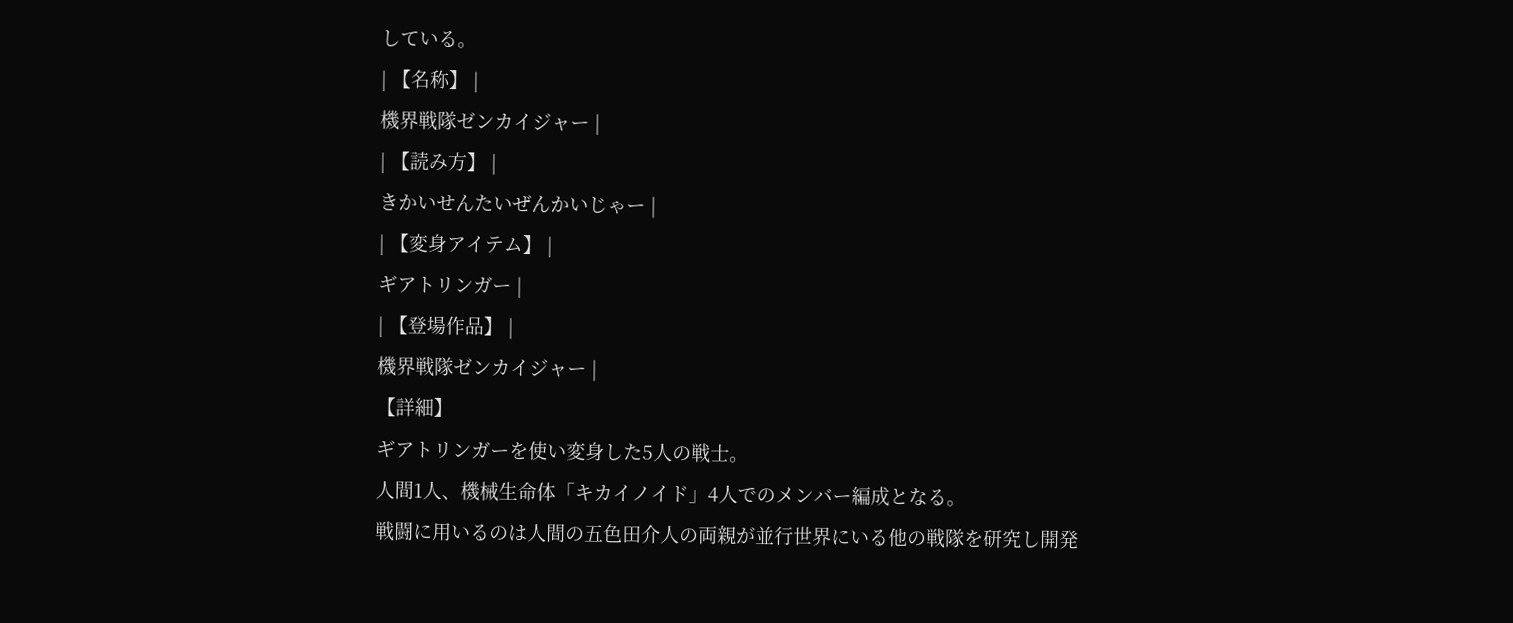している。
| 【名称】 |
機界戦隊ゼンカイジャー |
| 【読み方】 |
きかいせんたいぜんかいじゃー |
| 【変身アイテム】 |
ギアトリンガー |
| 【登場作品】 |
機界戦隊ゼンカイジャー |
【詳細】
ギアトリンガーを使い変身した5人の戦士。
人間1人、機械生命体「キカイノイド」4人でのメンバー編成となる。
戦闘に用いるのは人間の五色田介人の両親が並行世界にいる他の戦隊を研究し開発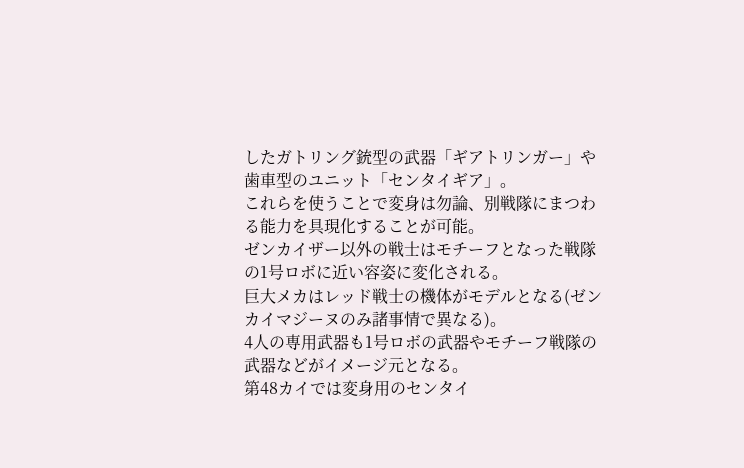したガトリング銃型の武器「ギアトリンガー」や歯車型のユニット「センタイギア」。
これらを使うことで変身は勿論、別戦隊にまつわる能力を具現化することが可能。
ゼンカイザー以外の戦士はモチーフとなった戦隊の1号ロボに近い容姿に変化される。
巨大メカはレッド戦士の機体がモデルとなる(ゼンカイマジーヌのみ諸事情で異なる)。
4人の専用武器も1号ロボの武器やモチーフ戦隊の武器などがイメージ元となる。
第48カイでは変身用のセンタイ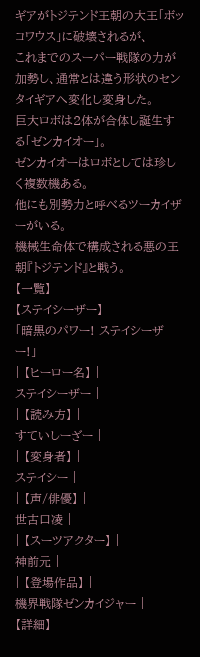ギアがトジテンド王朝の大王「ボッコワウス」に破壊されるが、
これまでのスーパー戦隊の力が加勢し、通常とは違う形状のセンタイギアへ変化し変身した。
巨大ロボは2体が合体し誕生する「ゼンカイオー」。
ゼンカイオーはロボとしては珍しく複数機ある。
他にも別勢力と呼べるツーカイザーがいる。
機械生命体で構成される悪の王朝『トジテンド』と戦う。
【一覧】
【ステイシーザー】
「暗黒のパワー! ステイシーザー!」
| 【ヒーロー名】 |
ステイシーザー |
| 【読み方】 |
すていしーざー |
| 【変身者】 |
ステイシー |
| 【声/俳優】 |
世古口凌 |
| 【スーツアクター】 |
神前元 |
| 【登場作品】 |
機界戦隊ゼンカイジャー |
【詳細】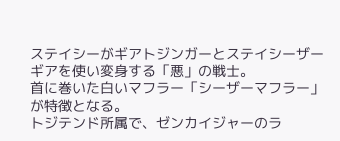ステイシーがギアトジンガーとステイシーザーギアを使い変身する「悪」の戦士。
首に巻いた白いマフラー「シーザーマフラー」が特徴となる。
トジテンド所属で、ゼンカイジャーのラ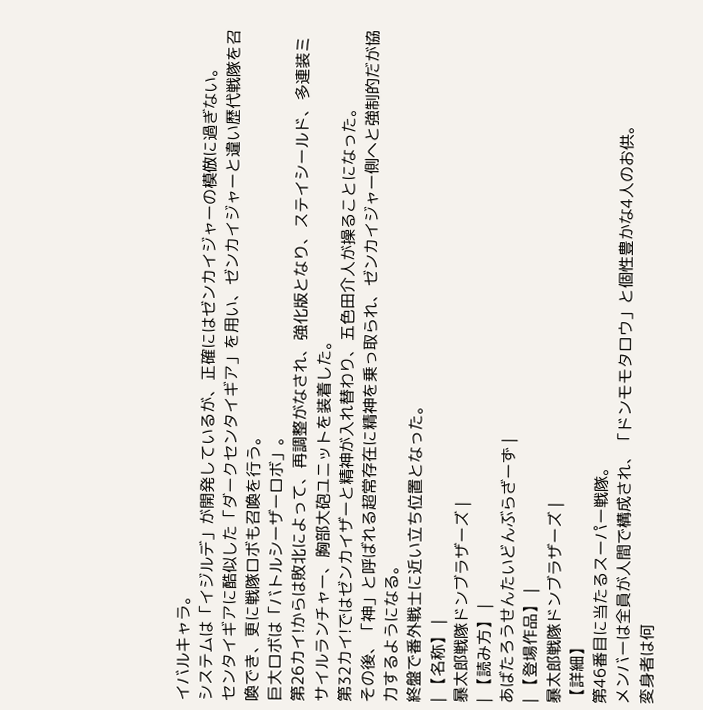イバルキャラ。
システムは「イジルデ」が開発しているが、正確にはゼンカイジャーの模倣に過ぎない。
センタイギアに酷似した「ダークセンタイギア」を用い、ゼンカイジャーと違い歴代戦隊を召喚でき、更に戦隊ロボも召喚を行う。
巨大ロボは「バトルシーザーロボ」。
第26カイ!からは敗北によって、再調整がなされ、強化版となり、ステイシールド、多連装ミサイルランチャー、胸部大砲ユニットを装着した。
第32カイ!ではゼンカイザーと精神が入れ替わり、五色田介人が操ることになった。
その後、「神」と呼ばれる超常存在に精神を乗っ取られ、ゼンカイジャー側へと強制的だが協力するようになる。
終盤で番外戦士に近い立ち位置となった。
| 【名称】 |
暴太郎戦隊ドンブラザーズ |
| 【読み方】 |
あばたろうせんたいどんぶらざーず |
| 【登場作品】 |
暴太郎戦隊ドンブラザーズ |
【詳細】
第46番目に当たるスーパー戦隊。
メンバーは全員が人間で構成され、「ドンモモタロウ」と個性豊かな4人のお供。
変身者は何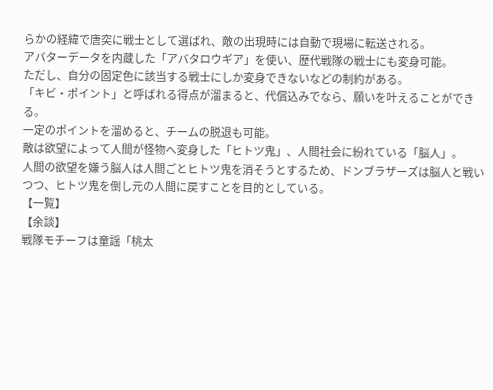らかの経緯で唐突に戦士として選ばれ、敵の出現時には自動で現場に転送される。
アバターデータを内蔵した「アバタロウギア」を使い、歴代戦隊の戦士にも変身可能。
ただし、自分の固定色に該当する戦士にしか変身できないなどの制約がある。
「キビ・ポイント」と呼ばれる得点が溜まると、代償込みでなら、願いを叶えることができる。
一定のポイントを溜めると、チームの脱退も可能。
敵は欲望によって人間が怪物へ変身した「ヒトツ鬼」、人間社会に紛れている「脳人」。
人間の欲望を嫌う脳人は人間ごとヒトツ鬼を消そうとするため、ドンブラザーズは脳人と戦いつつ、ヒトツ鬼を倒し元の人間に戻すことを目的としている。
【一覧】
【余談】
戦隊モチーフは童謡「桃太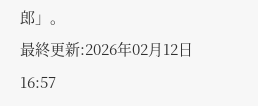郎」。
最終更新:2026年02月12日 16:57